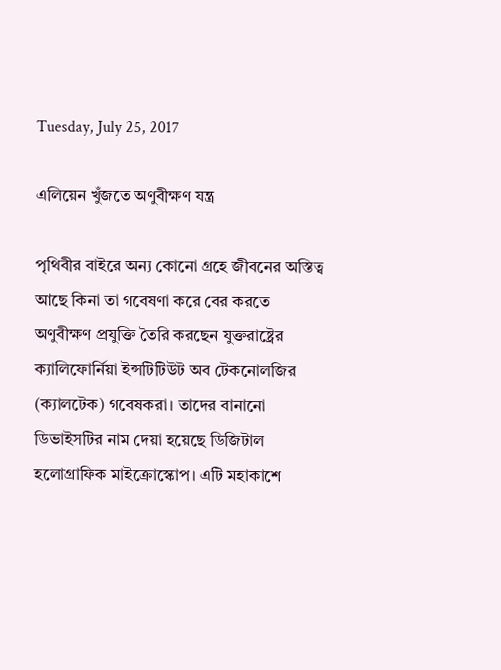Tuesday, July 25, 2017

এলিয়েন খুঁজতে অণুবীক্ষণ যন্ত্র

পৃথিবীর বাইরে অন্য কোনো গ্রহে জীবনের অস্তিত্ব আছে কিনা তা গবেষণা করে বের করতে অণুবীক্ষণ প্রযুক্তি তৈরি করছেন যুক্তরাষ্ট্রের ক্যালিফোর্নিয়া ইন্সটিটিউট অব টেকনোলজির (ক্যালটেক) গবেষকরা। তাদের বানানো ডিভাইসটির নাম দেয়া হয়েছে ডিজিটাল হলোগ্রাফিক মাইক্রোস্কোপ। এটি মহাকাশে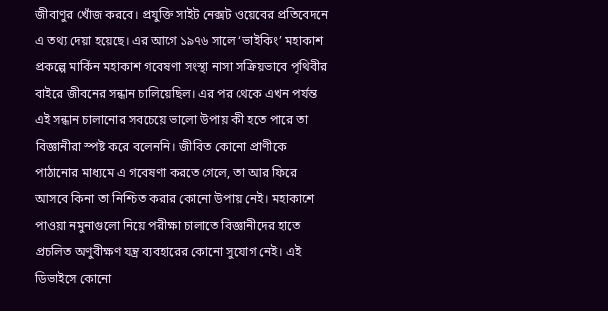জীবাণুর খোঁজ করবে। প্রযুক্তি সাইট নেক্সট ওয়েবের প্রতিবেদনে এ তথ্য দেয়া হয়েছে। এর আগে ১৯৭৬ সালে ‘ভাইকিং’ মহাকাশ প্রকল্পে মার্কিন মহাকাশ গবেষণা সংস্থা নাসা সক্রিয়ভাবে পৃথিবীর বাইরে জীবনের সন্ধান চালিয়েছিল। এর পর থেকে এখন পর্যন্ত এই সন্ধান চালানোর সবচেয়ে ভালো উপায় কী হতে পারে তা বিজ্ঞানীরা স্পষ্ট করে বলেননি। জীবিত কোনো প্রাণীকে পাঠানোর মাধ্যমে এ গবেষণা করতে গেলে, তা আর ফিরে আসবে কিনা তা নিশ্চিত করার কোনো উপায় নেই। মহাকাশে পাওয়া নমুনাগুলো নিয়ে পরীক্ষা চালাতে বিজ্ঞানীদের হাতে প্রচলিত অণুবীক্ষণ যন্ত্র ব্যবহারের কোনো সুযোগ নেই। এই ডিভাইসে কোনো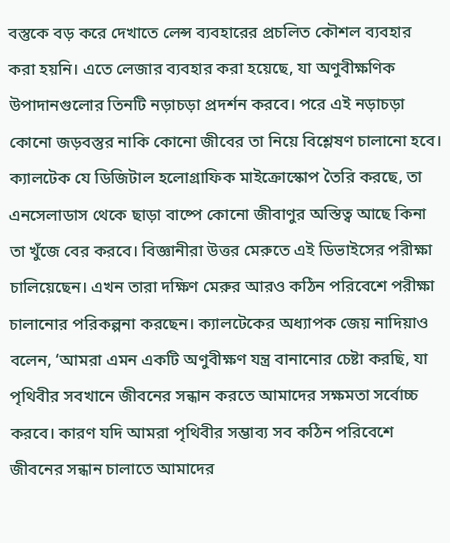বস্তুকে বড় করে দেখাতে লেন্স ব্যবহারের প্রচলিত কৌশল ব্যবহার করা হয়নি। এতে লেজার ব্যবহার করা হয়েছে, যা অণুবীক্ষণিক উপাদানগুলোর তিনটি নড়াচড়া প্রদর্শন করবে। পরে এই নড়াচড়া কোনো জড়বস্তুর নাকি কোনো জীবের তা নিয়ে বিশ্লেষণ চালানো হবে। ক্যালটেক যে ডিজিটাল হলোগ্রাফিক মাইক্রোস্কোপ তৈরি করছে, তা এনসেলাডাস থেকে ছাড়া বাষ্পে কোনো জীবাণুর অস্তিত্ব আছে কিনা তা খুঁজে বের করবে। বিজ্ঞানীরা উত্তর মেরুতে এই ডিভাইসের পরীক্ষা চালিয়েছেন। এখন তারা দক্ষিণ মেরুর আরও কঠিন পরিবেশে পরীক্ষা চালানোর পরিকল্পনা করছেন। ক্যালটেকের অধ্যাপক জেয় নাদিয়াও বলেন, ‘আমরা এমন একটি অণুবীক্ষণ যন্ত্র বানানোর চেষ্টা করছি, যা পৃথিবীর সবখানে জীবনের সন্ধান করতে আমাদের সক্ষমতা সর্বোচ্চ করবে। কারণ যদি আমরা পৃথিবীর সম্ভাব্য সব কঠিন পরিবেশে জীবনের সন্ধান চালাতে আমাদের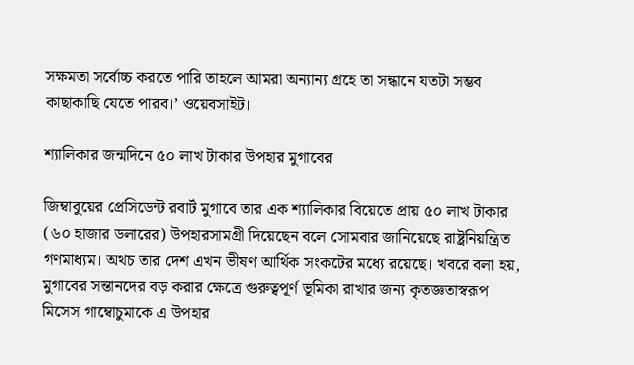সক্ষমতা সর্বোচ্চ করতে পারি তাহলে আমরা অন্যান্য গ্রহে তা সন্ধানে যতটা সম্ভব কাছাকাছি যেতে পারব।’ ওয়েবসাইট।

শ্যালিকার জন্মদিনে ৫০ লাখ টাকার উপহার মুগাবের

জিম্বাবুয়ের প্রেসিডেন্ট রবার্ট মুগাবে তার এক শ্যালিকার বিয়েতে প্রায় ৫০ লাখ টাকার (৬০ হাজার ডলারের) উপহারসামগ্রী দিয়েছেন বলে সোমবার জানিয়েছে রাষ্ট্রনিয়ন্ত্রিত গণমাধ্যম। অথচ তার দেশ এখন ভীষণ আর্থিক সংকটের মধ্যে রয়েছে। খবরে বলা হয়, মুগাবের সন্তানদের বড় করার ক্ষেত্রে গুরুত্বপূর্ণ ভূমিকা রাখার জন্য কৃতজ্ঞতাস্বরূপ মিসেস গাম্বোচুমাকে এ উপহার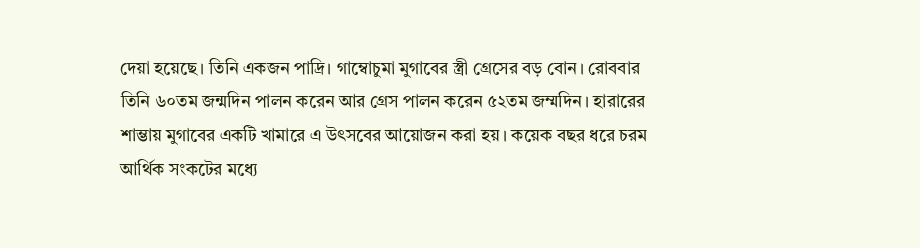দেয়া হয়েছে। তিনি একজন পাদ্রি। গাম্বোচুমা মুগাবের স্ত্রী গ্রেসের বড় বোন। রোববার তিনি ৬০তম জন্মদিন পালন করেন আর গ্রেস পালন করেন ৫২তম জম্মদিন। হারারের শাম্ভায় মুগাবের একটি খামারে এ উৎসবের আয়োজন করা হয়। কয়েক বছর ধরে চরম আর্থিক সংকটের মধ্যে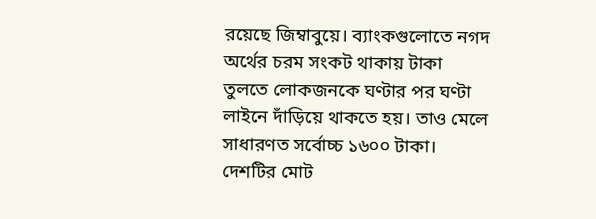রয়েছে জিম্বাবুয়ে। ব্যাংকগুলোতে নগদ অর্থের চরম সংকট থাকায় টাকা তুলতে লোকজনকে ঘণ্টার পর ঘণ্টা লাইনে দাঁড়িয়ে থাকতে হয়। তাও মেলে সাধারণত সর্বোচ্চ ১৬০০ টাকা। দেশটির মোট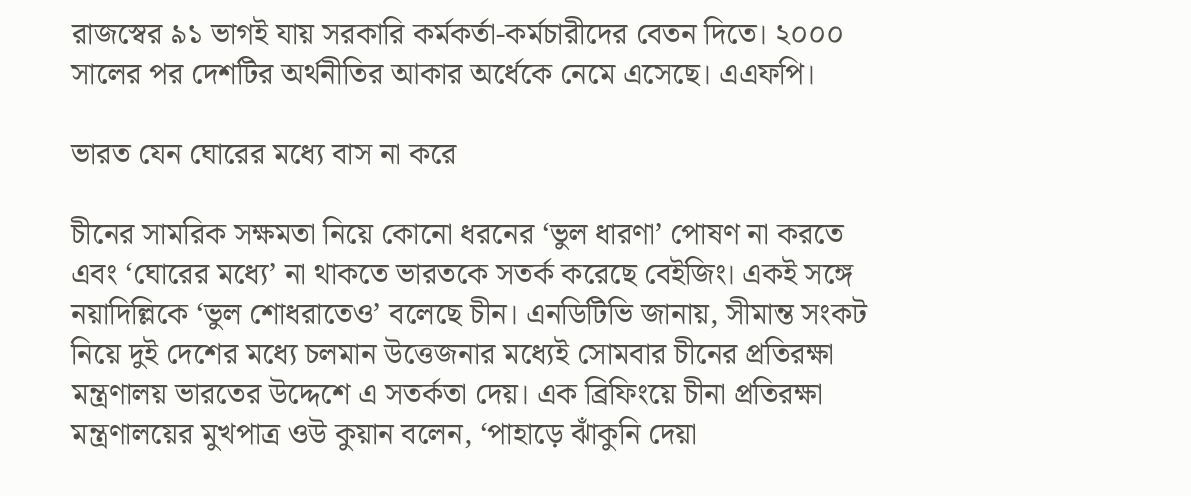রাজস্বের ৯১ ভাগই যায় সরকারি কর্মকর্তা-কর্মচারীদের বেতন দিতে। ২০০০ সালের পর দেশটির অর্থনীতির আকার অর্ধেকে নেমে এসেছে। এএফপি।

ভারত যেন ঘোরের মধ্যে বাস না করে

চীনের সামরিক সক্ষমতা নিয়ে কোনো ধরনের ‘ভুল ধারণা’ পোষণ না করতে এবং ‘ঘোরের মধ্যে’ না থাকতে ভারতকে সতর্ক করেছে বেইজিং। একই সঙ্গে নয়াদিল্লিকে ‘ভুল শোধরাতেও’ বলেছে চীন। এনডিটিভি জানায়, সীমান্ত সংকট নিয়ে দুই দেশের মধ্যে চলমান উত্তেজনার মধ্যেই সোমবার চীনের প্রতিরক্ষা মন্ত্রণালয় ভারতের উদ্দেশে এ সতর্কতা দেয়। এক ব্রিফিংয়ে চীনা প্রতিরক্ষা মন্ত্রণালয়ের মুখপাত্র ওউ কুয়ান বলেন, ‘পাহাড়ে ঝাঁকুনি দেয়া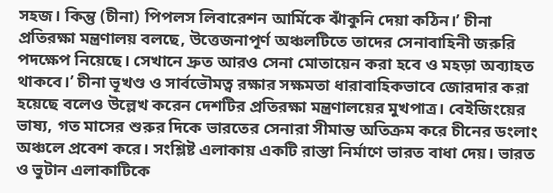সহজ। কিন্তু (চীনা) পিপলস লিবারেশন আর্মিকে ঝাঁকুনি দেয়া কঠিন।’ চীনা প্রতিরক্ষা মন্ত্রণালয় বলছে, উত্তেজনাপূর্ণ অঞ্চলটিতে তাদের সেনাবাহিনী জরুরি পদক্ষেপ নিয়েছে। সেখানে দ্রুত আরও সেনা মোতায়েন করা হবে ও মহড়া অব্যাহত থাকবে।’ চীনা ভূখণ্ড ও সার্বভৌমত্ব রক্ষার সক্ষমতা ধারাবাহিকভাবে জোরদার করা হয়েছে বলেও উল্লেখ করেন দেশটির প্রতিরক্ষা মন্ত্রণালয়ের মুখপাত্র। বেইজিংয়ের ভাষ্য, গত মাসের শুরুর দিকে ভারতের সেনারা সীমান্ত অতিক্রম করে চীনের ডংলাং অঞ্চলে প্রবেশ করে। সংশ্লিষ্ট এলাকায় একটি রাস্তা নির্মাণে ভারত বাধা দেয়। ভারত ও ভুটান এলাকাটিকে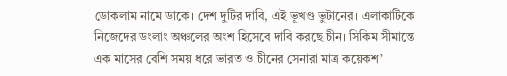ডোকলাম নামে ডাকে। দেশ দুটির দাবি, এই ভূখণ্ড ভুটানের। এলাকাটিকে নিজেদের ডংলাং অঞ্চলের অংশ হিসেবে দাবি করছে চীন। সিকিম সীমান্তে এক মাসের বেশি সময় ধরে ভারত ও চীনের সেনারা মাত্র কয়েকশ’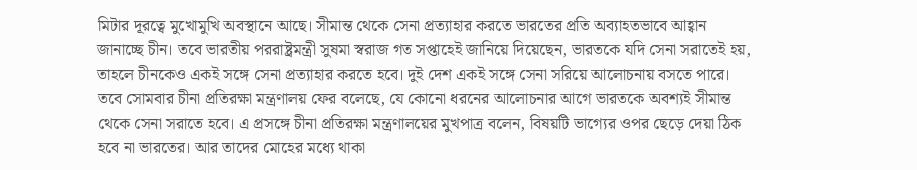মিটার দূরত্বে মুখোমুখি অবস্থানে আছে। সীমান্ত থেকে সেনা প্রত্যাহার করতে ভারতের প্রতি অব্যাহতভাবে আহ্বান জানাচ্ছে চীন। তবে ভারতীয় পররাষ্ট্রমন্ত্রী সুষমা স্বরাজ গত সপ্তাহেই জানিয়ে দিয়েছেন, ভারতকে যদি সেনা সরাতেই হয়, তাহলে চীনকেও একই সঙ্গে সেনা প্রত্যাহার করতে হবে। দুই দেশ একই সঙ্গে সেনা সরিয়ে আলোচনায় বসতে পারে। তবে সোমবার চীনা প্রতিরক্ষা মন্ত্রণালয় ফের বলেছে, যে কোনো ধরনের আলোচনার আগে ভারতকে অবশ্যই সীমান্ত থেকে সেনা সরাতে হবে। এ প্রসঙ্গে চীনা প্রতিরক্ষা মন্ত্রণালয়ের মুখপাত্র বলেন, বিষয়টি ভাগ্যের ওপর ছেড়ে দেয়া ঠিক হবে না ভারতের। আর তাদের মোহের মধ্যে থাকা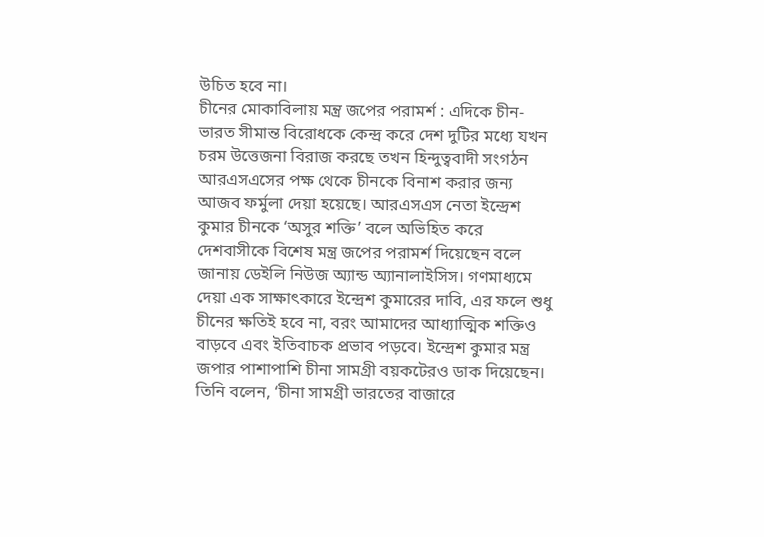উচিত হবে না।
চীনের মোকাবিলায় মন্ত্র জপের পরামর্শ : এদিকে চীন-ভারত সীমান্ত বিরোধকে কেন্দ্র করে দেশ দুটির মধ্যে যখন চরম উত্তেজনা বিরাজ করছে তখন হিন্দুত্ববাদী সংগঠন আরএসএসের পক্ষ থেকে চীনকে বিনাশ করার জন্য আজব ফর্মুলা দেয়া হয়েছে। আরএসএস নেতা ইন্দ্রেশ কুমার চীনকে ‘অসুর শক্তি’ বলে অভিহিত করে দেশবাসীকে বিশেষ মন্ত্র জপের পরামর্শ দিয়েছেন বলে জানায় ডেইলি নিউজ অ্যান্ড অ্যানালাইসিস। গণমাধ্যমে দেয়া এক সাক্ষাৎকারে ইন্দ্রেশ কুমারের দাবি, এর ফলে শুধু চীনের ক্ষতিই হবে না, বরং আমাদের আধ্যাত্মিক শক্তিও বাড়বে এবং ইতিবাচক প্রভাব পড়বে। ইন্দ্রেশ কুমার মন্ত্র জপার পাশাপাশি চীনা সামগ্রী বয়কটেরও ডাক দিয়েছেন। তিনি বলেন, ‘চীনা সামগ্রী ভারতের বাজারে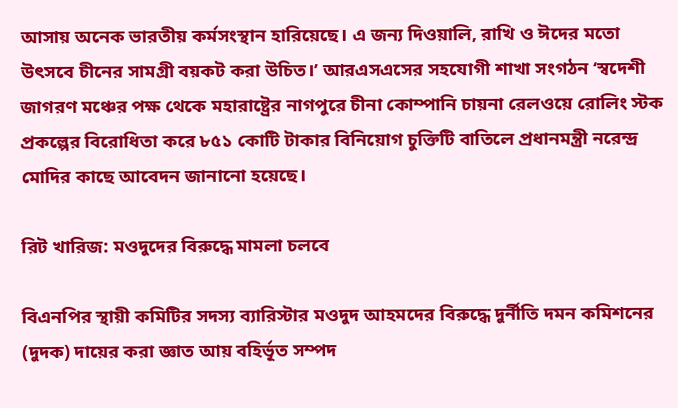আসায় অনেক ভারতীয় কর্মসংস্থান হারিয়েছে। এ জন্য দিওয়ালি, রাখি ও ঈদের মতো উৎসবে চীনের সামগ্রী বয়কট করা উচিত।’ আরএসএসের সহযোগী শাখা সংগঠন ‘স্বদেশী জাগরণ মঞ্চের পক্ষ থেকে মহারাষ্ট্রের নাগপুরে চীনা কোম্পানি চায়না রেলওয়ে রোলিং স্টক প্রকল্পের বিরোধিতা করে ৮৫১ কোটি টাকার বিনিয়োগ চুক্তিটি বাতিলে প্রধানমন্ত্রী নরেন্দ্র মোদির কাছে আবেদন জানানো হয়েছে।

রিট খারিজ: মওদুদের বিরুদ্ধে মামলা চলবে

বিএনপির স্থায়ী কমিটির সদস্য ব্যারিস্টার মওদুদ আহমদের বিরুদ্ধে দুর্নীতি দমন কমিশনের (দুদক) দায়ের করা জ্ঞাত আয় বহির্ভূত সম্পদ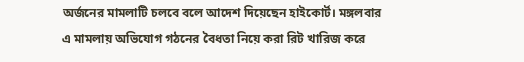অর্জনের মামলাটি চলবে বলে আদেশ দিয়েছেন হাইকোর্ট। মঙ্গলবার এ মামলায় অভিযোগ গঠনের বৈধতা নিয়ে করা রিট খারিজ করে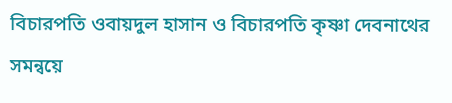বিচারপতি ওবায়দুল হাসান ও বিচারপতি কৃষ্ণা দেবনাথের সমন্বয়ে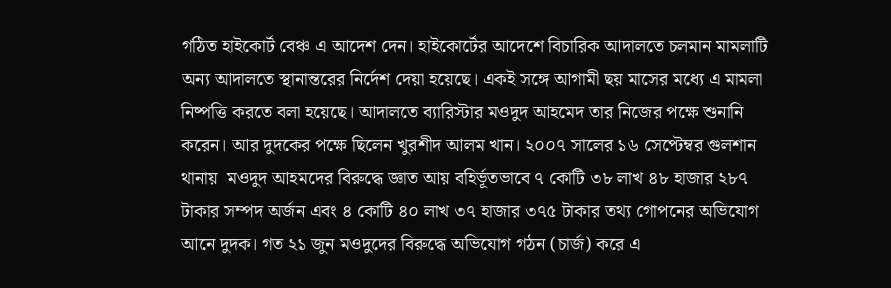গঠিত হাইকোর্ট বেঞ্চ এ আদেশ দেন। হাইকোর্টের আদেশে বিচারিক আদালতে চলমান মামলাটি অন্য আদালতে স্থানান্তরের নির্দেশ দেয়া হয়েছে। একই সঙ্গে আগামী ছয় মাসের মধ্যে এ মামলা নিষ্পত্তি করতে বলা হয়েছে। আদালতে ব্যারিস্টার মওদুদ আহমেদ তার নিজের পক্ষে শুনানি করেন। আর দুদকের পক্ষে ছিলেন খুরশীদ আলম খান। ২০০৭ সালের ১৬ সেপ্টেম্বর গুলশান থানায়  মওদুদ আহমদের বিরুদ্ধে জ্ঞাত আয় বহির্ভূতভাবে ৭ কোটি ৩৮ লাখ ৪৮ হাজার ২৮৭ টাকার সম্পদ অর্জন এবং ৪ কোটি ৪০ লাখ ৩৭ হাজার ৩৭৫ টাকার তথ্য গোপনের অভিযোগ আনে দুদক। গত ২১ জুন মওদুদের বিরুদ্ধে অভিযোগ গঠন (চার্জ) করে এ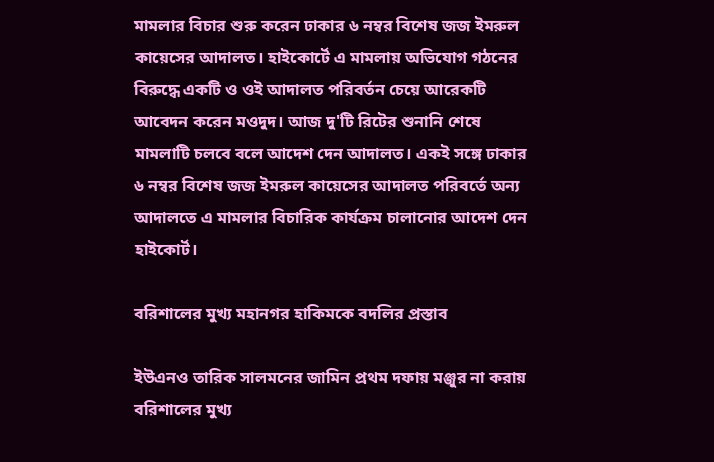মামলার বিচার শুরু করেন ঢাকার ৬ নম্বর বিশেষ জজ ইমরুল কায়েসের আদালত। হাইকোর্টে এ মামলায় অভিযোগ গঠনের বিরুদ্ধে একটি ও ওই আদালত পরিবর্তন চেয়ে আরেকটি আবেদন করেন মওদুদ। আজ দু'টি রিটের শুনানি শেষে মামলাটি চলবে বলে আদেশ দেন আদালত। একই সঙ্গে ঢাকার ৬ নম্বর বিশেষ জজ ইমরুল কায়েসের আদালত পরিবর্তে অন্য আদালতে এ মামলার বিচারিক কার্যক্রম চালানোর আদেশ দেন হাইকোর্ট।

বরিশালের মুখ্য মহানগর হাকিমকে বদলির প্রস্তাব

ইউএনও তারিক সালমনের জামিন প্রথম দফায় মঞ্জুর না করায় বরিশালের মুখ্য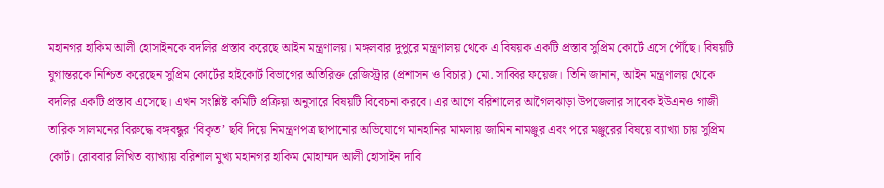মহানগর হাকিম আলী হোসাইনকে বদলির প্রস্তাব করেছে আইন মন্ত্রণালয়। মঙ্গলবার দুপুরে মন্ত্রণালয় থেকে এ বিষয়ক একটি প্রস্তাব সুপ্রিম কোর্টে এসে পৌঁছে। বিষয়টি যুগান্তরকে নিশ্চিত করেছেন সুপ্রিম কোর্টের হাইকোর্ট বিভাগের অতিরিক্ত রেজিস্ট্রার (প্রশাসন ও বিচার) মো. সাব্বির ফয়েজ। তিনি জানান, আইন মন্ত্রণালয় থেকে বদলির একটি প্রস্তাব এসেছে। এখন সংশ্লিষ্ট কমিটি প্রক্রিয়া অনুসারে বিষয়টি বিবেচনা করবে। এর আগে বরিশালের আগৈলঝাড়া উপজেলার সাবেক ইউএনও গাজী তারিক সালমনের বিরুদ্ধে বঙ্গবন্ধুর ‘বিকৃত’ ছবি দিয়ে নিমন্ত্রণপত্র ছাপানোর অভিযোগে মানহানির মামলায় জামিন নামঞ্জুর এবং পরে মঞ্জুরের বিষয়ে ব্যাখ্যা চায় সুপ্রিম কোর্ট। রোববার লিখিত ব্যাখ্যায় বরিশাল মুখ্য মহানগর হাকিম মোহাম্মদ আলী হোসাইন দাবি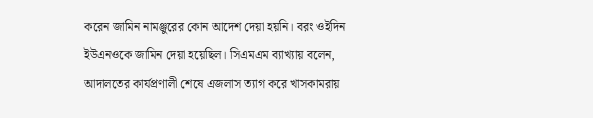করেন জামিন নামঞ্জুরের কোন আদেশ দেয়া হয়নি। বরং ওইদিন ইউএনওকে জামিন দেয়া হয়েছিল। সিএমএম ব্যাখ্যায় বলেন, আদালতের কার্যপ্রণালী শেষে এজলাস ত্যাগ করে খাসকামরায়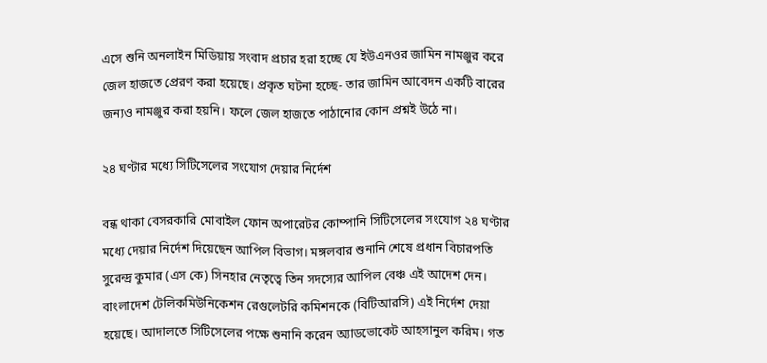এসে শুনি অনলাইন মিডিয়ায় সংবাদ প্রচার হরা হচ্ছে যে ইউএনওর জামিন নামঞ্জুর করে জেল হাজতে প্রেরণ করা হয়েছে। প্রকৃত ঘটনা হচ্ছে- তার জামিন আবেদন একটি বারের জন্যও নামঞ্জুর করা হয়নি। ফলে জেল হাজতে পাঠানোর কোন প্রশ্নই উঠে না।

২৪ ঘণ্টার মধ্যে সিটিসেলের সংযোগ দেয়ার নির্দেশ

বন্ধ থাকা বেসরকারি মোবাইল ফোন অপারেটর কোম্পানি সিটিসেলের সংযোগ ২৪ ঘণ্টার মধ্যে দেয়ার নির্দেশ দিয়েছেন আপিল বিভাগ। মঙ্গলবার শুনানি শেষে প্রধান বিচারপতি সুরেন্দ্র কুমার (এস কে) সিনহার নেতৃত্বে তিন সদস্যের আপিল বেঞ্চ এই আদেশ দেন। বাংলাদেশ টেলিকমিউনিকেশন রেগুলেটরি কমিশনকে (বিটিআরসি) এই নির্দেশ দেয়া হয়েছে। আদালতে সিটিসেলের পক্ষে শুনানি করেন অ্যাডভোকেট আহসানুল করিম। গত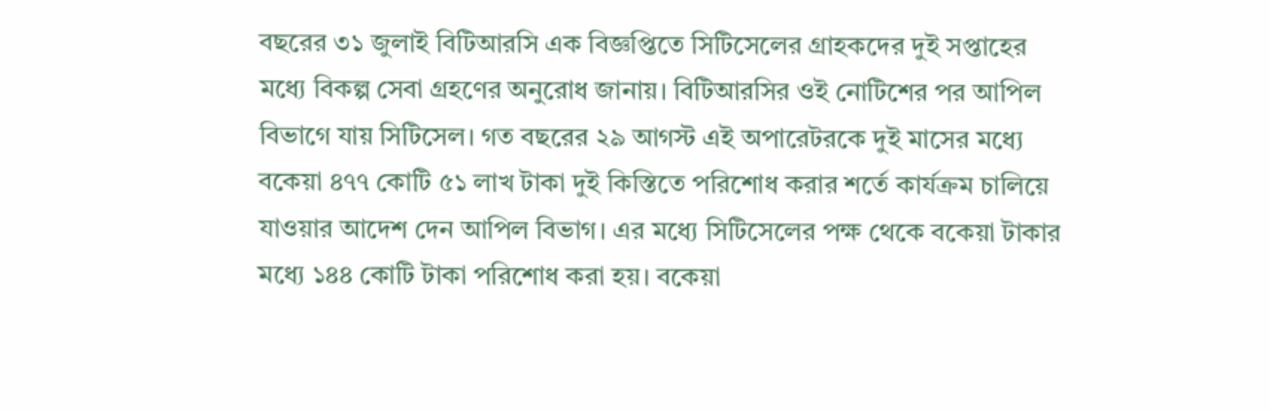বছরের ৩১ জুলাই বিটিআরসি এক বিজ্ঞপ্তিতে সিটিসেলের গ্রাহকদের দুই সপ্তাহের মধ্যে বিকল্প সেবা গ্রহণের অনুরোধ জানায়। বিটিআরসির ওই নোটিশের পর আপিল বিভাগে যায় সিটিসেল। গত বছরের ২৯ আগস্ট এই অপারেটরকে দুই মাসের মধ্যে বকেয়া ৪৭৭ কোটি ৫১ লাখ টাকা দুই কিস্তিতে পরিশোধ করার শর্তে কার্যক্রম চালিয়ে যাওয়ার আদেশ দেন আপিল বিভাগ। এর মধ্যে সিটিসেলের পক্ষ থেকে বকেয়া টাকার মধ্যে ১৪৪ কোটি টাকা পরিশোধ করা হয়। বকেয়া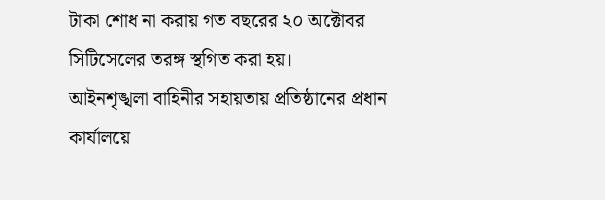টাকা শোধ না করায় গত বছরের ২০ অক্টোবর সিটিসেলের তরঙ্গ স্থগিত করা হয়।
আইনশৃঙ্খলা বাহিনীর সহায়তায় প্রতিষ্ঠানের প্রধান কার্যালয়ে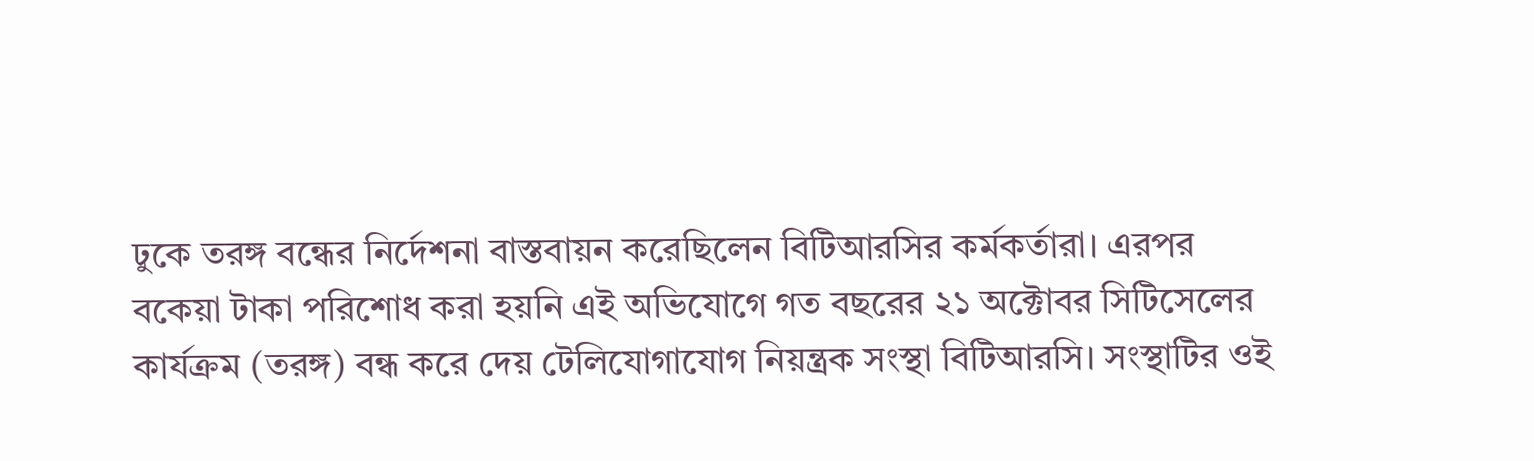ঢুকে তরঙ্গ বন্ধের নির্দেশনা বাস্তবায়ন করেছিলেন বিটিআরসির কর্মকর্তারা। এরপর বকেয়া টাকা পরিশোধ করা হয়নি এই অভিযোগে গত বছরের ২১ অক্টোবর সিটিসেলের কার্যক্রম (তরঙ্গ) বন্ধ করে দেয় টেলিযোগাযোগ নিয়ন্ত্রক সংস্থা বিটিআরসি। সংস্থাটির ওই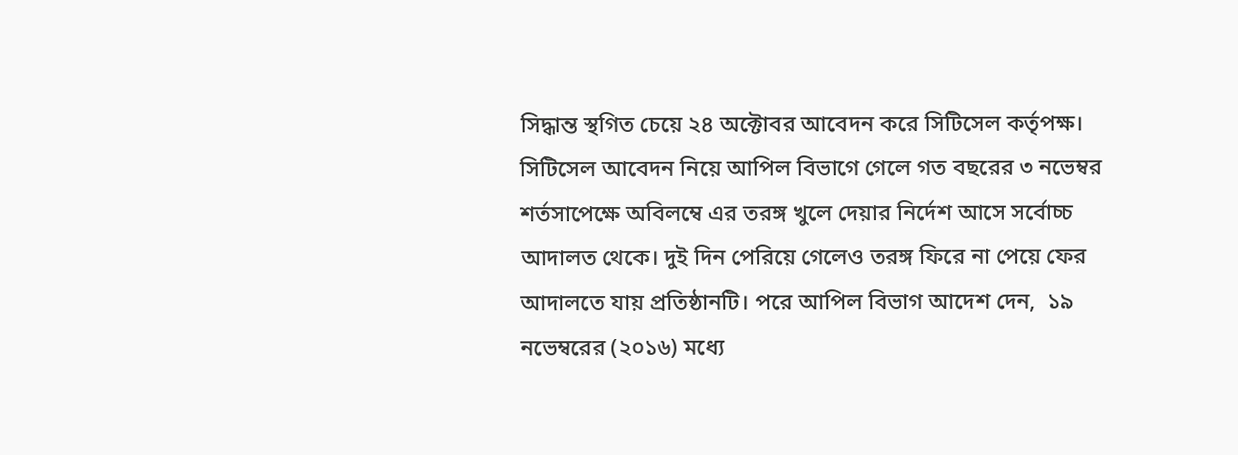সিদ্ধান্ত স্থগিত চেয়ে ২৪ অক্টোবর আবেদন করে সিটিসেল কর্তৃপক্ষ। সিটিসেল আবেদন নিয়ে আপিল বিভাগে গেলে গত বছরের ৩ নভেম্বর শর্তসাপেক্ষে অবিলম্বে এর তরঙ্গ খুলে দেয়ার নির্দেশ আসে সর্বোচ্চ আদালত থেকে। দুই দিন পেরিয়ে গেলেও তরঙ্গ ফিরে না পেয়ে ফের আদালতে যায় প্রতিষ্ঠানটি। পরে আপিল বিভাগ আদেশ দেন,  ১৯ নভেম্বরের (২০১৬) মধ্যে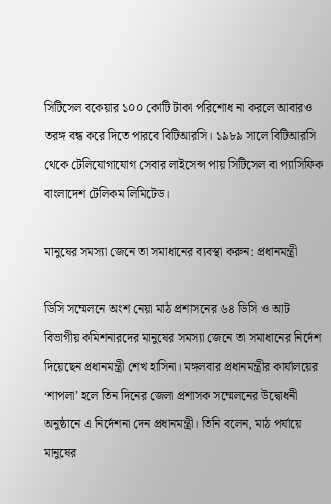সিটিসেল বকেয়ার ১০০ কোটি টাকা পরিশোধ না করলে আবারও তরঙ্গ বন্ধ করে দিতে পারবে বিটিআরসি। ১৯৮৯ সালে বিটিআরসি থেকে টেলিযোগাযোগ সেবার লাইসেন্স পায় সিটিসেল বা প্যাসিফিক বাংলাদেশ টেলিকম লিমিটেড।

মানুষের সমস্যা জেনে তা সমাধানের ব্যবস্থা করুন: প্রধানমন্ত্রী

ডিসি সম্মেলনে অংশ নেয়া মাঠ প্রশাসনের ৬৪ ডিসি ও আট বিভাগীয় কমিশনারদের মানুষের সমস্যা জেনে তা সমাধানের নির্দেশ দিয়েছেন প্রধানমন্ত্রী শেখ হাসিনা। মঙ্গলবার প্রধানমন্ত্রীর কার্যালয়ের ‘শাপলা’ হলে তিন দিনের জেলা প্রশাসক সম্মেলনের উদ্বোধনী অনুষ্ঠানে এ নির্দেশনা দেন প্রধানমন্ত্রী। তিনি বলেন, মাঠ পর্যায়ে মানুষের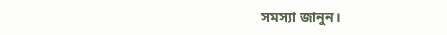সমস্যা জানুন।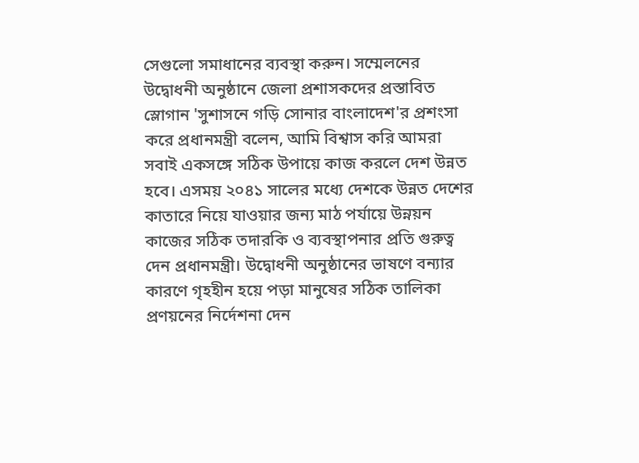সেগুলো সমাধানের ব্যবস্থা করুন। সম্মেলনের উদ্বোধনী অনুষ্ঠানে জেলা প্রশাসকদের প্রস্তাবিত স্লোগান 'সুশাসনে গড়ি সোনার বাংলাদেশ'র প্রশংসা করে প্রধানমন্ত্রী বলেন, আমি বিশ্বাস করি আমরা সবাই একসঙ্গে সঠিক উপায়ে কাজ করলে দেশ উন্নত হবে। এসময় ২০৪১ সালের মধ্যে দেশকে উন্নত দেশের কাতারে নিয়ে যাওয়ার জন্য মাঠ পর্যায়ে উন্নয়ন কাজের সঠিক তদারকি ও ব্যবস্থাপনার প্রতি গুরুত্ব দেন প্রধানমন্ত্রী। উদ্বোধনী অনুষ্ঠানের ভাষণে বন্যার কারণে গৃহহীন হয়ে পড়া মানুষের সঠিক তালিকা প্রণয়নের নির্দেশনা দেন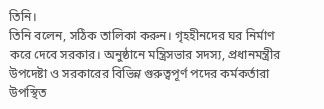তিনি।
তিনি বলেন, সঠিক তালিকা করুন। গৃহহীনদের ঘর নির্মাণ করে দেবে সরকার। অনুষ্ঠানে মন্ত্রিসভার সদস্য, প্রধানমন্ত্রীর উপদেষ্টা ও সরকারের বিভিন্ন গুরুত্বপূর্ণ পদের কর্মকর্তারা উপস্থিত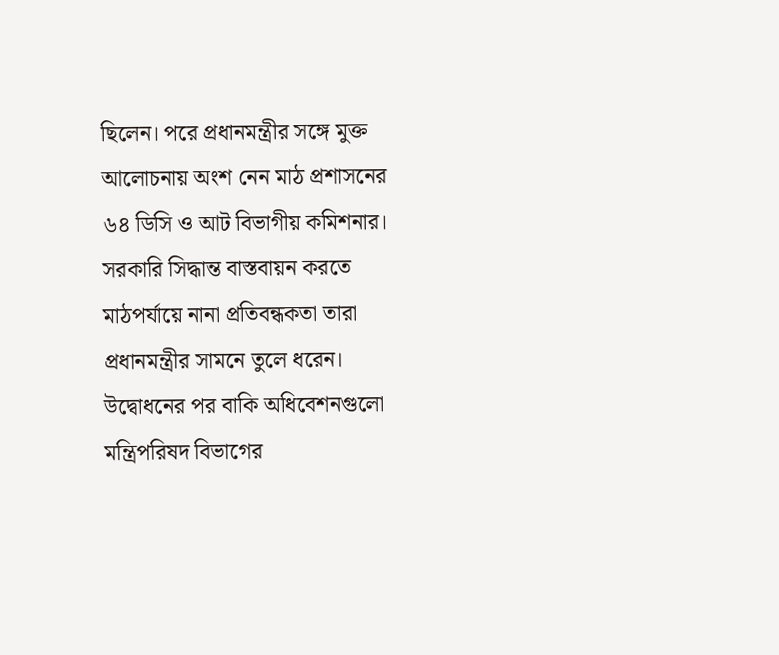ছিলেন। পরে প্রধানমন্ত্রীর সঙ্গে মুক্ত আলোচনায় অংশ নেন মাঠ প্রশাসনের ৬৪ ডিসি ও আট বিভাগীয় কমিশনার। সরকারি সিদ্ধান্ত বাস্তবায়ন করতে মাঠপর্যায়ে নানা প্রতিবন্ধকতা তারা প্রধানমন্ত্রীর সামনে তুলে ধরেন। উদ্বোধনের পর বাকি অধিবেশনগুলো মন্ত্রিপরিষদ বিভাগের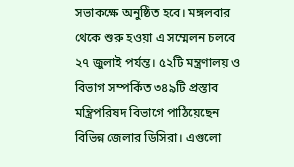সভাকক্ষে অনুষ্ঠিত হবে। মঙ্গলবার থেকে শুরু হওয়া এ সম্মেলন চলবে ২৭ জুলাই পর্যন্ত। ৫২টি মন্ত্রণালয় ও বিভাগ সম্পর্কিত ৩৪৯টি প্রস্তাব মন্ত্রিপরিষদ বিভাগে পাঠিয়েছেন বিভিন্ন জেলার ডিসিরা। এগুলো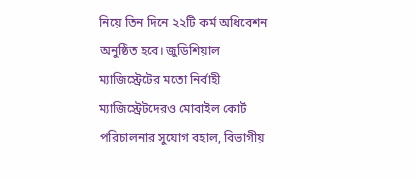নিয়ে তিন দিনে ২২টি কর্ম অধিবেশন অনুষ্ঠিত হবে। জুডিশিয়াল ম্যাজিস্ট্রেটের মতো নির্বাহী ম্যাজিস্ট্রেটদেরও মোবাইল কোর্ট পরিচালনার সুযোগ বহাল, বিভাগীয়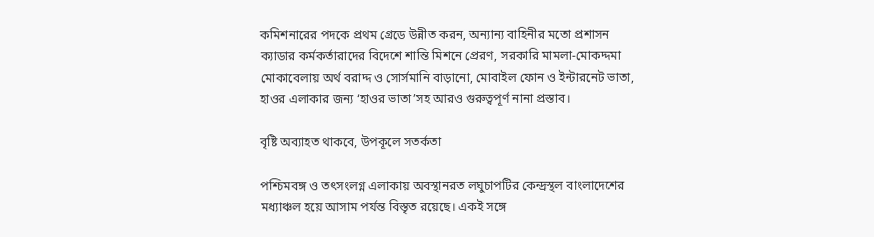কমিশনারের পদকে প্রথম গ্রেডে উন্নীত করন, অন্যান্য বাহিনীর মতো প্রশাসন ক্যাডার কর্মকর্তারাদের বিদেশে শান্তি মিশনে প্রেরণ, সরকারি মামলা-মোকদ্দমা মোকাবেলায় অর্থ বরাদ্দ ও সোর্সমানি বাড়ানো, মোবাইল ফোন ও ইন্টারনেট ভাতা, হাওর এলাকার জন্য ‘হাওর ভাতা’সহ আরও গুরুত্বপূর্ণ নানা প্রস্তাব।

বৃষ্টি অব্যাহত থাকবে, উপকূলে সতর্কতা

পশ্চিমবঙ্গ ও তৎসংলগ্ন এলাকায় অবস্থানরত লঘুচাপটির কেন্দ্রস্থল বাংলাদেশের মধ্যাঞ্চল হয়ে আসাম পর্যন্ত বিস্তৃত রয়েছে। একই সঙ্গে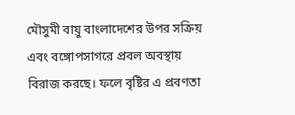মৌসুমী বায়ু বাংলাদেশের উপর সক্রিয় এবং বঙ্গোপসাগরে প্রবল অবস্থায় বিরাজ করছে। ফলে বৃষ্টির এ প্রবণতা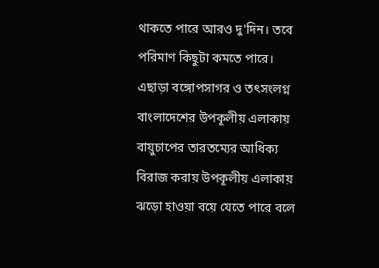থাকতে পারে আরও দু'দিন। তবে পরিমাণ কিছুটা কমতে পারে। এছাড়া বঙ্গোপসাগর ও তৎসংলগ্ন বাংলাদেশের উপকূলীয় এলাকায় বায়ুচাপের তারতম্যের আধিক্য বিরাজ করায় উপকূলীয় এলাকায় ঝড়ো হাওয়া বয়ে যেতে পারে বলে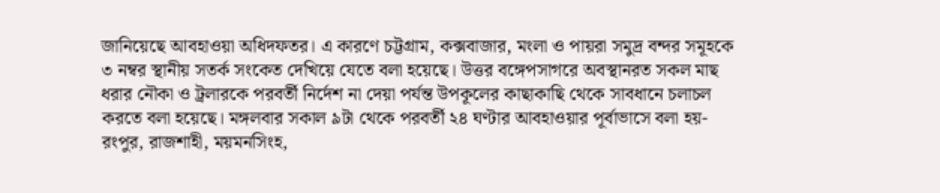জানিয়েছে আবহাওয়া অধিদফতর। এ কারণে চট্টগ্রাম, কক্সবাজার, মংলা ও পায়রা সমুদ্র বন্দর সমূহকে ৩ নম্বর স্থানীয় সতর্ক সংকেত দেখিয়ে যেতে বলা হয়েছে। উত্তর বঙ্গেপসাগরে অবস্থানরত সকল মাছ ধরার নৌকা ও ট্রলারকে পরবর্তী নির্দেশ না দেয়া পর্যন্ত উপকূলের কাছাকাছি থেকে সাবধানে চলাচল করতে বলা হয়েছে। মঙ্গলবার সকাল ৯টা থেকে পরবর্তী ২৪ ঘণ্টার আবহাওয়ার পূর্বাভাসে বলা হয়- রংপুর, রাজশাহী, ময়মনসিংহ,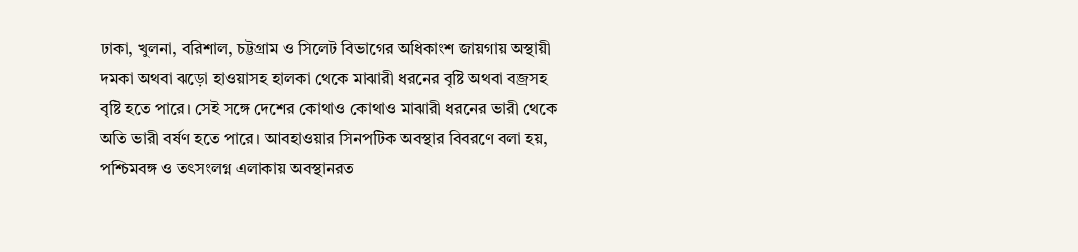ঢাকা, খুলনা, বরিশাল, চট্টগ্রাম ও সিলেট বিভাগের অধিকাংশ জায়গায় অস্থায়ী দমকা অথবা ঝড়ো হাওয়াসহ হালকা থেকে মাঝারী ধরনের বৃষ্টি অথবা বজ্রসহ বৃষ্টি হতে পারে। সেই সঙ্গে দেশের কোথাও কোথাও মাঝারী ধরনের ভারী থেকে অতি ভারী বর্ষণ হতে পারে। আবহাওয়ার সিনপটিক অবস্থার বিবরণে বলা হয়, পশ্চিমবঙ্গ ও তৎসংলগ্ন এলাকায় অবস্থানরত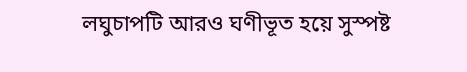লঘুচাপটি আরও ঘণীভূত হয়ে সুস্পষ্ট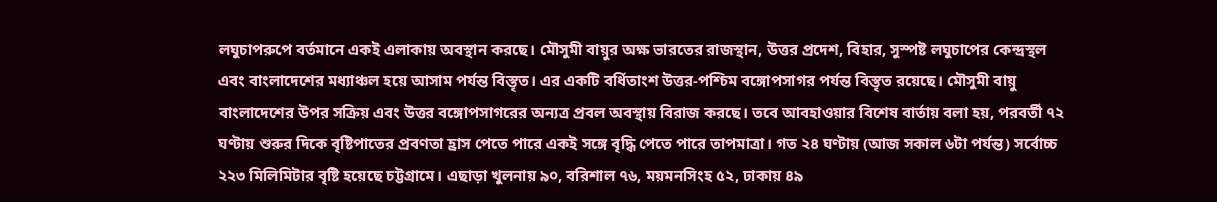লঘুচাপরুপে বর্তমানে একই এলাকায় অবস্থান করছে। মৌসুমী বায়ুর অক্ষ ভারতের রাজস্থান, উত্তর প্রদেশ, বিহার, সুস্পষ্ট লঘুচাপের কেন্দ্রস্থল এবং বাংলাদেশের মধ্যাঞ্চল হয়ে আসাম পর্যন্ত বিস্তৃত। এর একটি বর্ধিতাংশ উত্তর-পশ্চিম বঙ্গোপসাগর পর্যন্ত বিস্তৃত রয়েছে। মৌসুমী বায়ু বাংলাদেশের উপর সক্রিয় এবং উত্তর বঙ্গোপসাগরের অন্যত্র প্রবল অবস্থায় বিরাজ করছে। তবে আবহাওয়ার বিশেষ বার্তায় বলা হয়, পরবর্তী ৭২ ঘণ্টায় শুরুর দিকে বৃষ্টিপাতের প্রবণতা হ্রাস পেতে পারে একই সঙ্গে বৃদ্ধি পেতে পারে তাপমাত্রা। গত ২৪ ঘণ্টায় (আজ সকাল ৬টা পর্যন্ত) সর্বোচ্চ ২২৩ মিলিমিটার বৃষ্টি হয়েছে চট্টগ্রামে। এছাড়া খুলনায় ৯০, বরিশাল ৭৬, ময়মনসিংহ ৫২, ঢাকায় ৪৯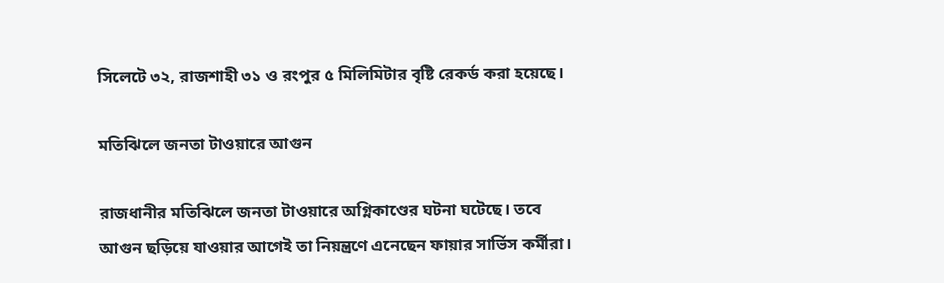সিলেটে ৩২, রাজশাহী ৩১ ও রংপুর ৫ মিলিমিটার বৃষ্টি রেকর্ড করা হয়েছে।

মতিঝিলে জনতা টাওয়ারে আগুন

রাজধানীর মতিঝিলে জনতা টাওয়ারে অগ্নিকাণ্ডের ঘটনা ঘটেছে। তবে আগুন ছড়িয়ে যাওয়ার আগেই তা নিয়ন্ত্রণে এনেছেন ফায়ার সার্ভিস কর্মীরা।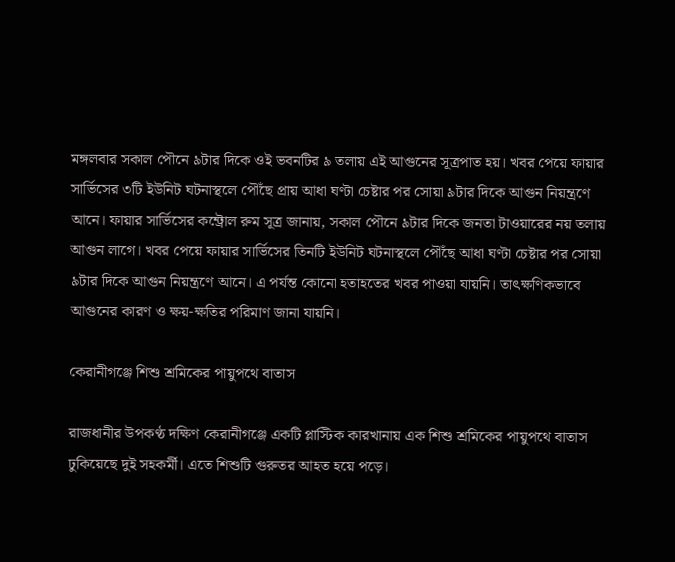মঙ্গলবার সকাল পৌনে ৯টার দিকে ওই ভবনটির ৯ তলায় এই আগুনের সূত্রপাত হয়। খবর পেয়ে ফায়ার সার্ভিসের ৩টি ইউনিট ঘটনাস্থলে পৌঁছে প্রায় আধা ঘণ্টা চেষ্টার পর সোয়া ৯টার দিকে আগুন নিয়ন্ত্রণে আনে। ফায়ার সার্ভিসের কন্ট্রোল রুম সূত্র জানায়, সকাল পৌনে ৯টার দিকে জনতা টাওয়ারের নয় তলায় আগুন লাগে। খবর পেয়ে ফায়ার সার্ভিসের তিনটি ইউনিট ঘটনাস্থলে পৌঁছে আধা ঘণ্টা চেষ্টার পর সোয়া ৯টার দিকে আগুন নিয়ন্ত্রণে আনে। এ পর্যন্ত কোনো হতাহতের খবর পাওয়া যায়নি। তাৎক্ষণিকভাবে আগুনের কারণ ও ক্ষয়-ক্ষতির পরিমাণ জানা যায়নি।

কেরানীগঞ্জে শিশু শ্রমিকের পায়ুপথে বাতাস

রাজধানীর উপকণ্ঠ দক্ষিণ কেরানীগঞ্জে একটি প্লাস্টিক কারখানায় এক শিশু শ্রমিকের পায়ুপথে বাতাস ঢুকিয়েছে দুই সহকর্মী। এতে শিশুটি গুরুতর আহত হয়ে পড়ে।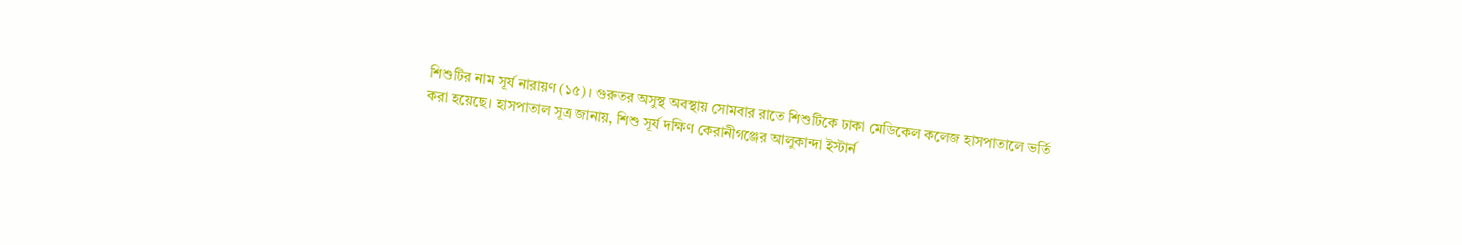শিশুটির নাম সূর্য নারায়ণ (১৫)। গুরুতর অসুস্থ অবস্থায় সোমবার রাতে শিশুটিকে ঢাকা মেডিকেল কলেজ হাসপাতালে ভর্তি করা হয়েছে। হাসপাতাল সূত্র জানায়, শিশু সূর্য দক্ষিণ কেরানীগঞ্জের আলুকান্দা ইস্টার্ন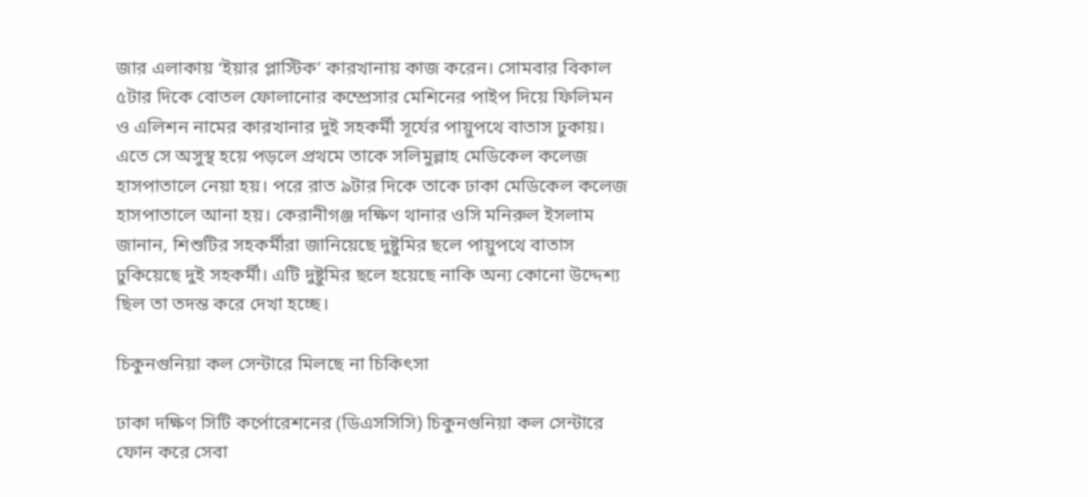জার এলাকায় ‘ইয়ার প্লাস্টিক’ কারখানায় কাজ করেন। সোমবার বিকাল ৫টার দিকে বোতল ফোলানোর কম্প্রেসার মেশিনের পাইপ দিয়ে ফিলিমন ও এলিশন নামের কারখানার দুই সহকর্মী সূর্যের পায়ুপথে বাতাস ঢুকায়। এতে সে অসুস্থ হয়ে পড়লে প্রথমে তাকে সলিমুল্লাহ মেডিকেল কলেজ হাসপাতালে নেয়া হয়। পরে রাত ৯টার দিকে তাকে ঢাকা মেডিকেল কলেজ হাসপাতালে আনা হয়। কেরানীগঞ্জ দক্ষিণ থানার ওসি মনিরুল ইসলাম জানান, শিশুটির সহকর্মীরা জানিয়েছে দুষ্টুমির ছলে পায়ুপথে বাতাস ঢুকিয়েছে দুই সহকর্মী। এটি দুষ্টুমির ছলে হয়েছে নাকি অন্য কোনো উদ্দেশ্য ছিল তা তদন্ত করে দেখা হচ্ছে।

চিকুনগুনিয়া কল সেন্টারে মিলছে না চিকিৎসা

ঢাকা দক্ষিণ সিটি কর্পোরেশনের (ডিএসসিসি) চিকুনগুনিয়া কল সেন্টারে ফোন করে সেবা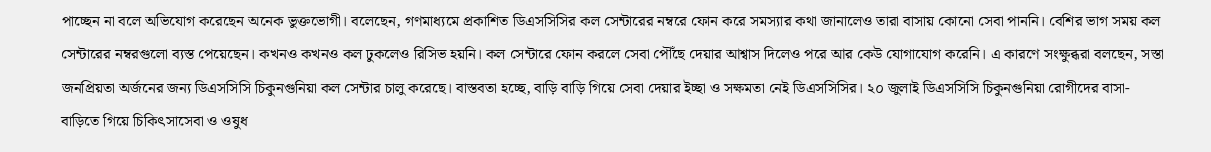পাচ্ছেন না বলে অভিযোগ করেছেন অনেক ভুক্তভোগী। বলেছেন, গণমাধ্যমে প্রকাশিত ডিএসসিসির কল সেন্টারের নম্বরে ফোন করে সমস্যার কথা জানালেও তারা বাসায় কোনো সেবা পাননি। বেশির ভাগ সময় কল সেন্টারের নম্বরগুলো ব্যস্ত পেয়েছেন। কখনও কখনও কল ঢুকলেও রিসিভ হয়নি। কল সেন্টারে ফোন করলে সেবা পৌঁছে দেয়ার আশ্বাস দিলেও পরে আর কেউ যোগাযোগ করেনি। এ কারণে সংক্ষুব্ধরা বলছেন, সস্তা জনপ্রিয়তা অর্জনের জন্য ডিএসসিসি চিকুনগুনিয়া কল সেন্টার চালু করেছে। বাস্তবতা হচ্ছে, বাড়ি বাড়ি গিয়ে সেবা দেয়ার ইচ্ছা ও সক্ষমতা নেই ডিএসসিসির। ২০ জুলাই ডিএসসিসি চিকুনগুনিয়া রোগীদের বাসা-বাড়িতে গিয়ে চিকিৎসাসেবা ও ওষুধ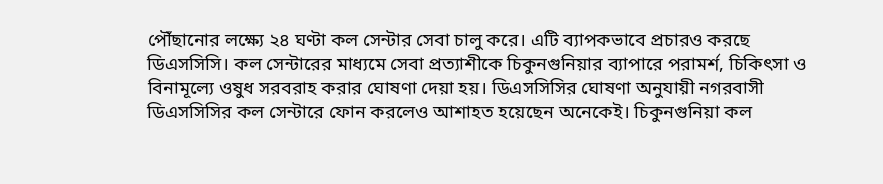পৌঁছানোর লক্ষ্যে ২৪ ঘণ্টা কল সেন্টার সেবা চালু করে। এটি ব্যাপকভাবে প্রচারও করছে ডিএসসিসি। কল সেন্টারের মাধ্যমে সেবা প্রত্যাশীকে চিকুনগুনিয়ার ব্যাপারে পরামর্শ, চিকিৎসা ও বিনামূল্যে ওষুধ সরবরাহ করার ঘোষণা দেয়া হয়। ডিএসসিসির ঘোষণা অনুযায়ী নগরবাসী ডিএসসিসির কল সেন্টারে ফোন করলেও আশাহত হয়েছেন অনেকেই। চিকুনগুনিয়া কল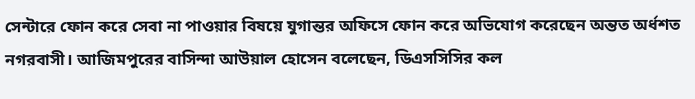সেন্টারে ফোন করে সেবা না পাওয়ার বিষয়ে যুগান্তর অফিসে ফোন করে অভিযোগ করেছেন অন্তত অর্ধশত নগরবাসী। আজিমপুরের বাসিন্দা আউয়াল হোসেন বলেছেন, ডিএসসিসির কল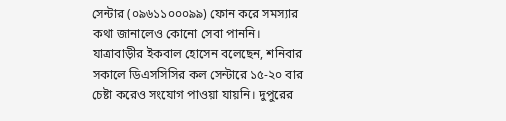সেন্টার (০৯৬১১০০০৯৯) ফোন করে সমস্যার কথা জানালেও কোনো সেবা পাননি। যাত্রাবাড়ীর ইকবাল হোসেন বলেছেন, শনিবার সকালে ডিএসসিসির কল সেন্টারে ১৫-২০ বার চেষ্টা করেও সংযোগ পাওয়া যায়নি। দুপুরের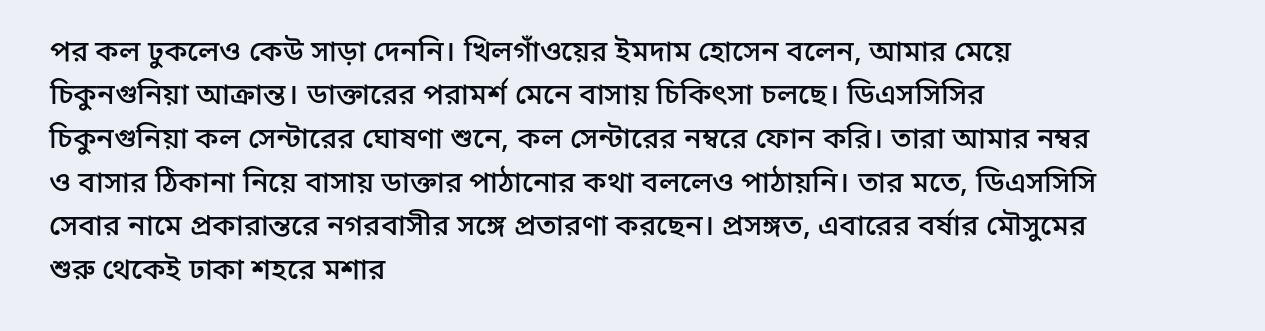পর কল ঢুকলেও কেউ সাড়া দেননি। খিলগাঁওয়ের ইমদাম হোসেন বলেন, আমার মেয়ে চিকুনগুনিয়া আক্রান্ত। ডাক্তারের পরামর্শ মেনে বাসায় চিকিৎসা চলছে। ডিএসসিসির চিকুনগুনিয়া কল সেন্টারের ঘোষণা শুনে, কল সেন্টারের নম্বরে ফোন করি। তারা আমার নম্বর ও বাসার ঠিকানা নিয়ে বাসায় ডাক্তার পাঠানোর কথা বললেও পাঠায়নি। তার মতে, ডিএসসিসি সেবার নামে প্রকারান্তরে নগরবাসীর সঙ্গে প্রতারণা করছেন। প্রসঙ্গত, এবারের বর্ষার মৌসুমের শুরু থেকেই ঢাকা শহরে মশার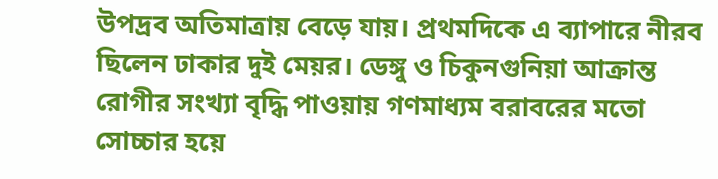উপদ্রব অতিমাত্রায় বেড়ে যায়। প্রথমদিকে এ ব্যাপারে নীরব ছিলেন ঢাকার দুই মেয়র। ডেঙ্গু ও চিকুনগুনিয়া আক্রান্ত রোগীর সংখ্যা বৃদ্ধি পাওয়ায় গণমাধ্যম বরাবরের মতো সোচ্চার হয়ে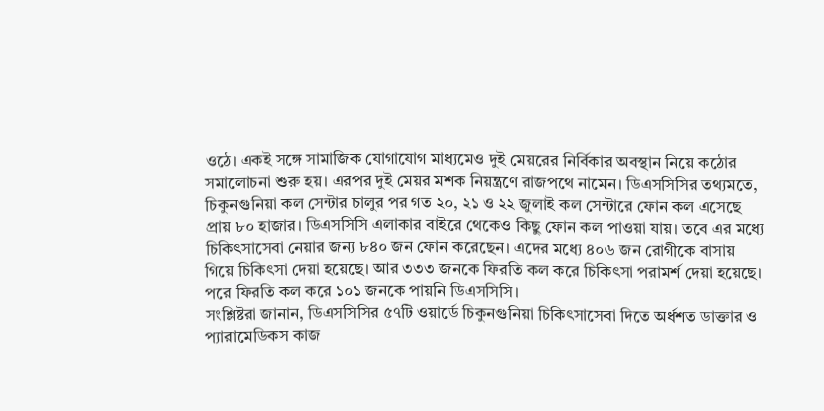ওঠে। একই সঙ্গে সামাজিক যোগাযোগ মাধ্যমেও দুই মেয়রের নির্বিকার অবস্থান নিয়ে কঠোর সমালোচনা শুরু হয়। এরপর দুই মেয়র মশক নিয়ন্ত্রণে রাজপথে নামেন। ডিএসসিসির তথ্যমতে, চিকুনগুনিয়া কল সেন্টার চালুর পর গত ২০, ২১ ও ২২ জুলাই কল সেন্টারে ফোন কল এসেছে প্রায় ৮০ হাজার। ডিএসসিসি এলাকার বাইরে থেকেও কিছু ফোন কল পাওয়া যায়। তবে এর মধ্যে চিকিৎসাসেবা নেয়ার জন্য ৮৪০ জন ফোন করেছেন। এদের মধ্যে ৪০৬ জন রোগীকে বাসায় গিয়ে চিকিৎসা দেয়া হয়েছে। আর ৩৩৩ জনকে ফিরতি কল করে চিকিৎসা পরামর্শ দেয়া হয়েছে। পরে ফিরতি কল করে ১০১ জনকে পায়নি ডিএসসিসি।
সংশ্লিষ্টরা জানান, ডিএসসিসির ৫৭টি ওয়ার্ডে চিকুনগুনিয়া চিকিৎসাসেবা দিতে অর্ধশত ডাক্তার ও প্যারামেডিকস কাজ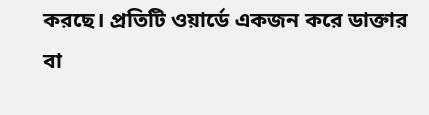করছে। প্রতিটি ওয়ার্ডে একজন করে ডাক্তার বা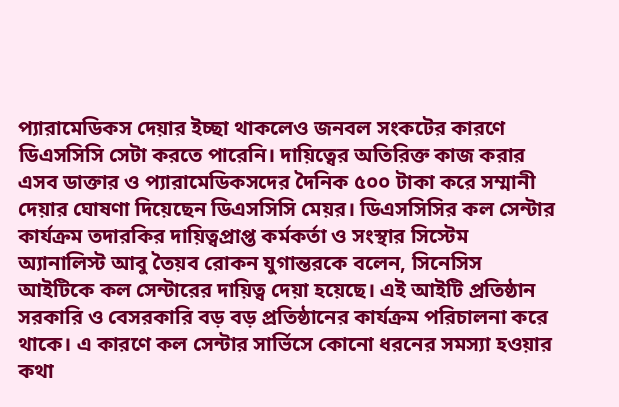প্যারামেডিকস দেয়ার ইচ্ছা থাকলেও জনবল সংকটের কারণে ডিএসসিসি সেটা করতে পারেনি। দায়িত্বের অতিরিক্ত কাজ করার এসব ডাক্তার ও প্যারামেডিকসদের দৈনিক ৫০০ টাকা করে সম্মানী দেয়ার ঘোষণা দিয়েছেন ডিএসসিসি মেয়র। ডিএসসিসির কল সেন্টার কার্যক্রম তদারকির দায়িত্বপ্রাপ্ত কর্মকর্তা ও সংস্থার সিস্টেম অ্যানালিস্ট আবু তৈয়ব রোকন যুগান্তরকে বলেন, সিনেসিস আইটিকে কল সেন্টারের দায়িত্ব দেয়া হয়েছে। এই আইটি প্রতিষ্ঠান সরকারি ও বেসরকারি বড় বড় প্রতিষ্ঠানের কার্যক্রম পরিচালনা করে থাকে। এ কারণে কল সেন্টার সার্ভিসে কোনো ধরনের সমস্যা হওয়ার কথা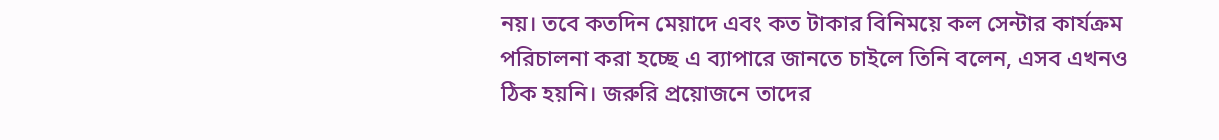নয়। তবে কতদিন মেয়াদে এবং কত টাকার বিনিময়ে কল সেন্টার কার্যক্রম পরিচালনা করা হচ্ছে এ ব্যাপারে জানতে চাইলে তিনি বলেন, এসব এখনও ঠিক হয়নি। জরুরি প্রয়োজনে তাদের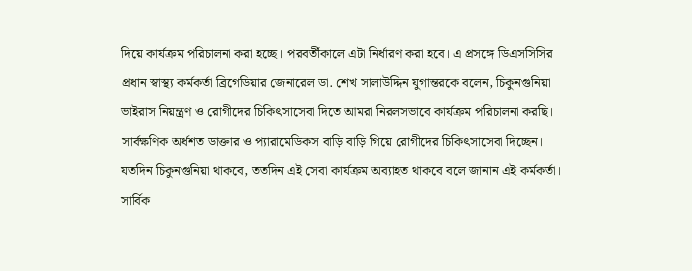দিয়ে কার্যক্রম পরিচালনা করা হচ্ছে। পরবর্তীকালে এটা নির্ধারণ করা হবে। এ প্রসঙ্গে ডিএসসিসির প্রধান স্বাস্থ্য কর্মকর্তা ব্রিগেডিয়ার জেনারেল ডা. শেখ সালাউদ্দিন যুগান্তরকে বলেন, চিকুনগুনিয়া ভাইরাস নিয়ন্ত্রণ ও রোগীদের চিকিৎসাসেবা দিতে আমরা নিরলসভাবে কার্যক্রম পরিচালনা করছি। সার্বক্ষণিক অর্ধশত ডাক্তার ও প্যারামেডিকস বাড়ি বাড়ি গিয়ে রোগীদের চিকিৎসাসেবা দিচ্ছেন। যতদিন চিকুনগুনিয়া থাকবে, ততদিন এই সেবা কার্যক্রম অব্যাহত থাকবে বলে জানান এই কর্মকর্তা। সার্বিক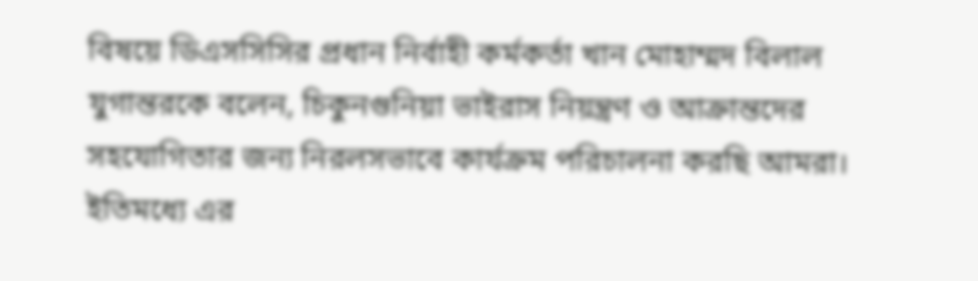বিষয়ে ডিএসসিসির প্রধান নির্বাহী কর্মকর্তা খান মোহাম্মদ বিলাল যুগান্তরকে বলেন, চিকুনগুনিয়া ভাইরাস নিয়ন্ত্রণ ও আক্রান্তদের সহযোগিতার জন্য নিরলসভাবে কার্যক্রম পরিচালনা করছি আমরা। ইতিমধ্যে এর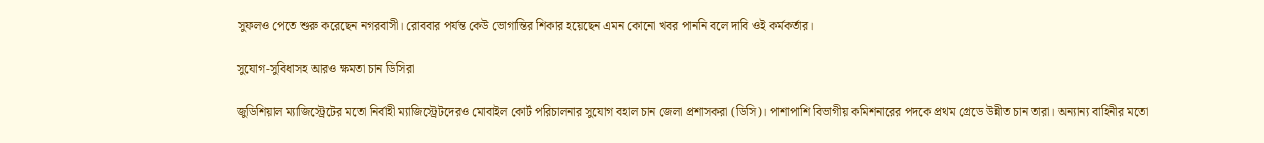সুফলও পেতে শুরু করেছেন নগরবাসী। রোববার পর্যন্ত কেউ ভোগান্তির শিকার হয়েছেন এমন কোনো খবর পাননি বলে দাবি ওই কর্মকর্তার।

সুযোগ-সুবিধাসহ আরও ক্ষমতা চান ডিসিরা

জুডিশিয়াল ম্যাজিস্ট্রেটের মতো নির্বাহী ম্যাজিস্ট্রেটদেরও মোবাইল কোর্ট পরিচালনার সুযোগ বহাল চান জেলা প্রশাসকরা (ডিসি)। পাশাপাশি বিভাগীয় কমিশনারের পদকে প্রথম গ্রেডে উন্নীত চান তারা। অন্যান্য বাহিনীর মতো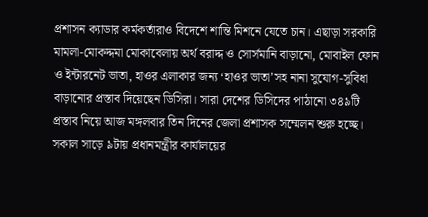প্রশাসন ক্যাডার কর্মকর্তারাও বিদেশে শান্তি মিশনে যেতে চান। এছাড়া সরকারি মামলা-মোকদ্দমা মোকাবেলায় অর্থ বরাদ্দ ও সোর্সমানি বাড়ানো, মোবাইল ফোন ও ইন্টারনেট ভাতা, হাওর এলাকার জন্য ‘হাওর ভাতা’সহ নানা সুযোগ-সুবিধা বাড়ানোর প্রস্তাব দিয়েছেন ডিসিরা। সারা দেশের ডিসিদের পাঠানো ৩৪৯টি প্রস্তাব নিয়ে আজ মঙ্গলবার তিন দিনের জেলা প্রশাসক সম্মেলন শুরু হচ্ছে। সকাল সাড়ে ৯টায় প্রধানমন্ত্রীর কার্যালয়ের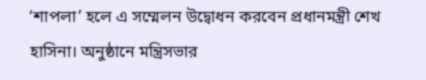‘শাপলা’ হলে এ সম্মেলন উদ্বোধন করবেন প্রধানমন্ত্রী শেখ হাসিনা। অনুষ্ঠানে মন্ত্রিসভার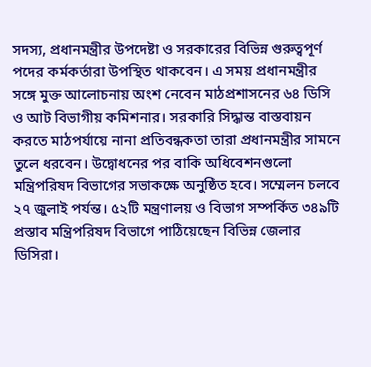সদস্য, প্রধানমন্ত্রীর উপদেষ্টা ও সরকারের বিভিন্ন গুরুত্বপূর্ণ পদের কর্মকর্তারা উপস্থিত থাকবেন। এ সময় প্রধানমন্ত্রীর সঙ্গে মুক্ত আলোচনায় অংশ নেবেন মাঠপ্রশাসনের ৬৪ ডিসি ও আট বিভাগীয় কমিশনার। সরকারি সিদ্ধান্ত বাস্তবায়ন করতে মাঠপর্যায়ে নানা প্রতিবন্ধকতা তারা প্রধানমন্ত্রীর সামনে তুলে ধরবেন। উদ্বোধনের পর বাকি অধিবেশনগুলো মন্ত্রিপরিষদ বিভাগের সভাকক্ষে অনুষ্ঠিত হবে। সম্মেলন চলবে ২৭ জুলাই পর্যন্ত। ৫২টি মন্ত্রণালয় ও বিভাগ সম্পর্কিত ৩৪৯টি প্রস্তাব মন্ত্রিপরিষদ বিভাগে পাঠিয়েছেন বিভিন্ন জেলার ডিসিরা।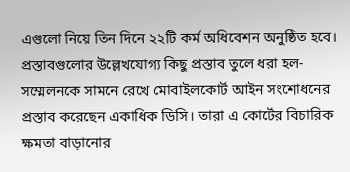এগুলো নিয়ে তিন দিনে ২২টি কর্ম অধিবেশন অনুষ্ঠিত হবে। প্রস্তাবগুলোর উল্লেখযোগ্য কিছু প্রস্তাব তুলে ধরা হল- সম্মেলনকে সামনে রেখে মোবাইলকোর্ট আইন সংশোধনের প্রস্তাব করেছেন একাধিক ডিসি। তারা এ কোর্টের বিচারিক ক্ষমতা বাড়ানোর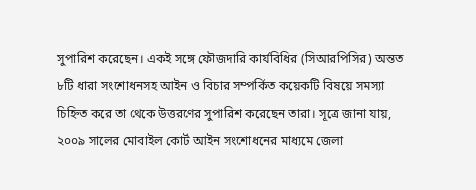সুপারিশ করেছেন। একই সঙ্গে ফৌজদারি কার্যবিধির (সিআরপিসির) অন্তত ৮টি ধারা সংশোধনসহ আইন ও বিচার সম্পর্কিত কয়েকটি বিষয়ে সমস্যা চিহ্নিত করে তা থেকে উত্তরণের সুপারিশ করেছেন তারা। সূত্রে জানা যায়, ২০০৯ সালের মোবাইল কোর্ট আইন সংশোধনের মাধ্যমে জেলা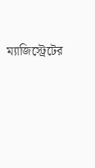ম্যাজিস্ট্রেটের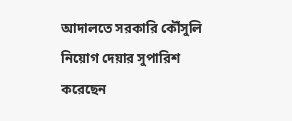আদালতে সরকারি কৌঁসুলি নিয়োগ দেয়ার সুপারিশ করেছেন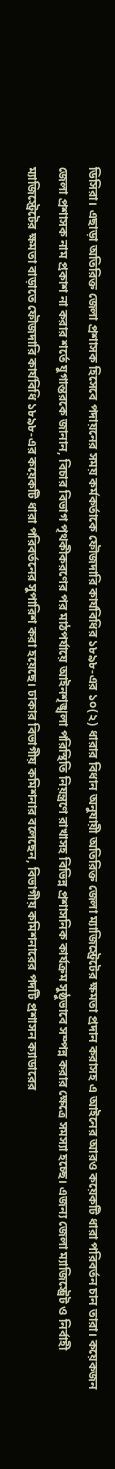ডিসিরা। এছাড়া অতিরিক্ত জেলা প্রশাসক হিসেবে পদায়নের সময় কর্মকর্তাকে ফৌজদারি কার্যবিধির ১৮৯৮-এর ১০(২) ধারার বিধান অনুযায়ী অতিরিক্ত জেলা ম্যাজিস্ট্রেটের ক্ষমতা প্রদান করাসহ এ আইনের আরও কয়েকটি ধারা পরিবর্তন চান তারা। কয়েকজন জেলা প্রশাসক নাম প্রকাশ না করার শর্তে যুগান্তরকে জানান, বিচার বিভাগ পৃথকীকরণের পর মাঠপর্যায়ে আইনশৃঙ্খলা পরিস্থিতি নিয়ন্ত্রণে রাখাসহ বিভিন্ন প্রশাসনিক কার্যক্রম সুষ্ঠুভাবে সম্পন্ন করার ক্ষেত্রে সমস্যা হচ্ছে। এজন্য জেলা ম্যাজিস্ট্রেট ও নির্বাহী ম্যাজিস্ট্রেটের ক্ষমতা বাড়াতে ফৌজদারি কার্যবিধি ১৮৯৮-এর কয়েকটি ধারা পরিবর্তনের সুপারিশ করা হয়েছে। ঢাকার বিভাগীয় কমিশনার বলেছেন, বিভাগীয় কমিশনারের পদটি প্রশাসন ক্যাডারের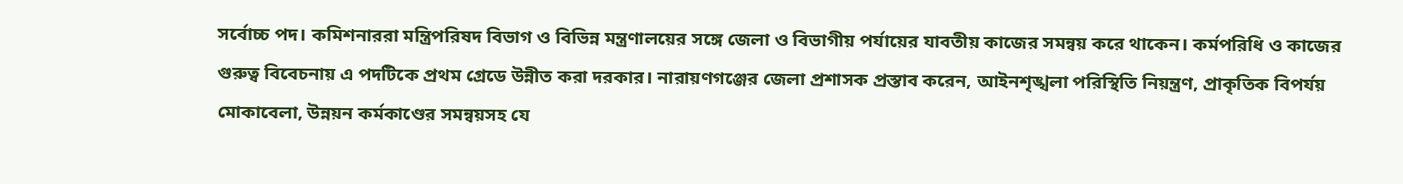সর্বোচ্চ পদ। কমিশনাররা মন্ত্রিপরিষদ বিভাগ ও বিভিন্ন মন্ত্রণালয়ের সঙ্গে জেলা ও বিভাগীয় পর্যায়ের যাবতীয় কাজের সমন্বয় করে থাকেন। কর্মপরিধি ও কাজের গুরুত্ব বিবেচনায় এ পদটিকে প্রথম গ্রেডে উন্নীত করা দরকার। নারায়ণগঞ্জের জেলা প্রশাসক প্রস্তাব করেন, আইনশৃঙ্খলা পরিস্থিতি নিয়ন্ত্রণ, প্রাকৃতিক বিপর্যয় মোকাবেলা, উন্নয়ন কর্মকাণ্ডের সমন্বয়সহ যে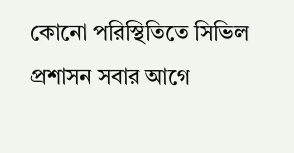কোনো পরিস্থিতিতে সিভিল প্রশাসন সবার আগে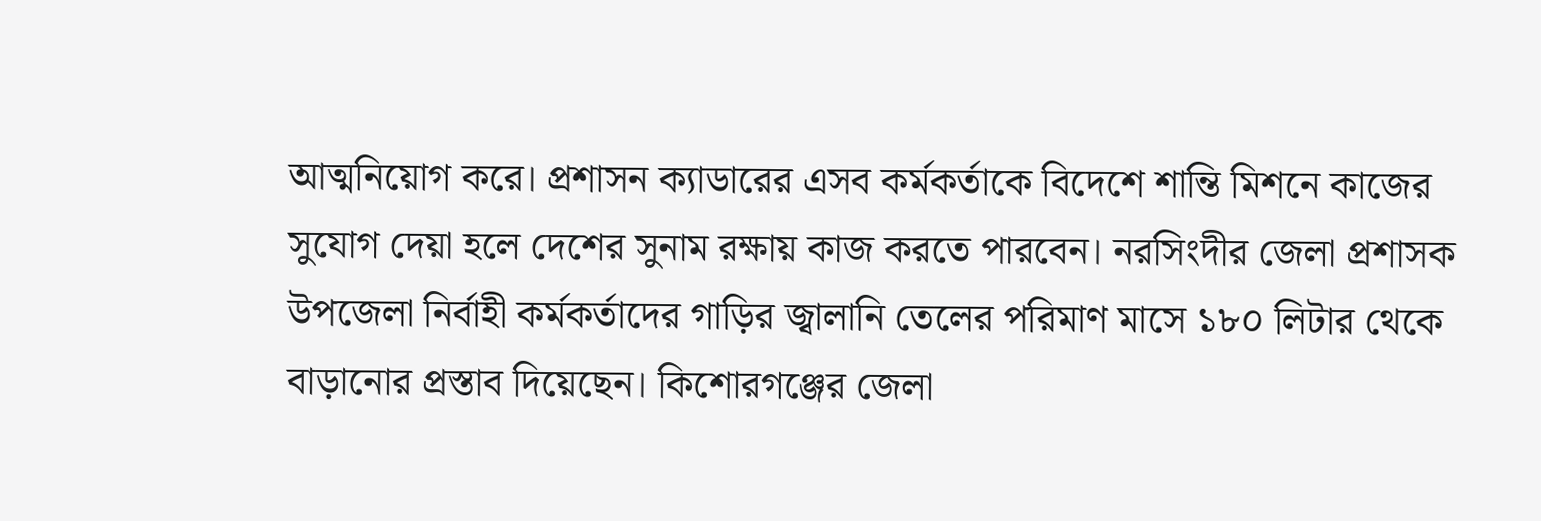আত্মনিয়োগ করে। প্রশাসন ক্যাডারের এসব কর্মকর্তাকে বিদেশে শান্তি মিশনে কাজের সুযোগ দেয়া হলে দেশের সুনাম রক্ষায় কাজ করতে পারবেন। নরসিংদীর জেলা প্রশাসক উপজেলা নির্বাহী কর্মকর্তাদের গাড়ির জ্বালানি তেলের পরিমাণ মাসে ১৮০ লিটার থেকে বাড়ানোর প্রস্তাব দিয়েছেন। কিশোরগঞ্জের জেলা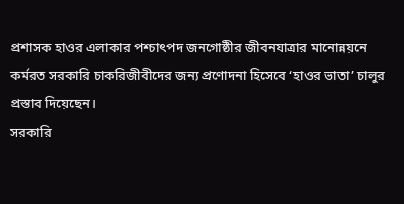প্রশাসক হাওর এলাকার পশ্চাৎপদ জনগোষ্ঠীর জীবনযাত্রার মানোন্নয়নে কর্মরত সরকারি চাকরিজীবীদের জন্য প্রণোদনা হিসেবে ‘হাওর ভাতা’ চালুর প্রস্তাব দিয়েছেন।
সরকারি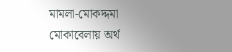মামলা-মোকদ্দমা মোকাবেলায় অর্থ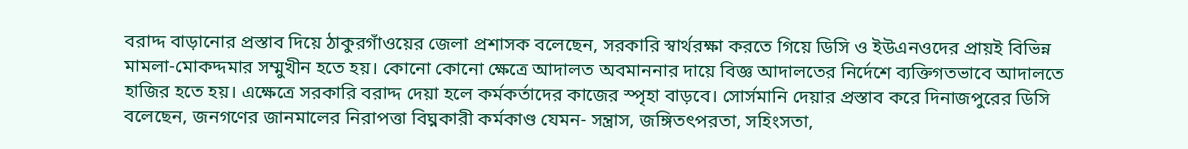বরাদ্দ বাড়ানোর প্রস্তাব দিয়ে ঠাকুরগাঁওয়ের জেলা প্রশাসক বলেছেন, সরকারি স্বার্থরক্ষা করতে গিয়ে ডিসি ও ইউএনওদের প্রায়ই বিভিন্ন মামলা-মোকদ্দমার সম্মুখীন হতে হয়। কোনো কোনো ক্ষেত্রে আদালত অবমাননার দায়ে বিজ্ঞ আদালতের নির্দেশে ব্যক্তিগতভাবে আদালতে হাজির হতে হয়। এক্ষেত্রে সরকারি বরাদ্দ দেয়া হলে কর্মকর্তাদের কাজের স্পৃহা বাড়বে। সোর্সমানি দেয়ার প্রস্তাব করে দিনাজপুরের ডিসি বলেছেন, জনগণের জানমালের নিরাপত্তা বিঘ্নকারী কর্মকাণ্ড যেমন- সন্ত্রাস, জঙ্গিতৎপরতা, সহিংসতা,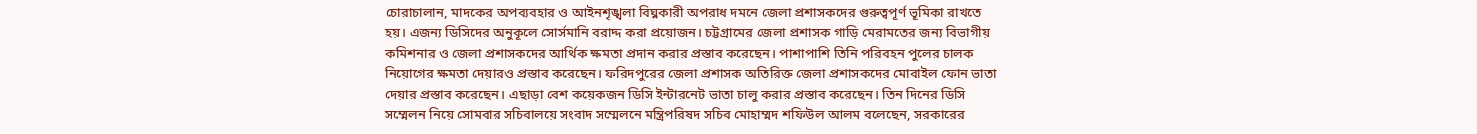চোরাচালান, মাদকের অপব্যবহার ও আইনশৃঙ্খলা বিঘ্নকারী অপরাধ দমনে জেলা প্রশাসকদের গুরুত্বপূর্ণ ভূমিকা রাখতে হয়। এজন্য ডিসিদের অনুকূলে সোর্সমানি বরাদ্দ করা প্রয়োজন। চট্টগ্রামের জেলা প্রশাসক গাড়ি মেরামতের জন্য বিভাগীয় কমিশনার ও জেলা প্রশাসকদের আর্থিক ক্ষমতা প্রদান করার প্রস্তাব করেছেন। পাশাপাশি তিনি পরিবহন পুলের চালক নিয়োগের ক্ষমতা দেয়ারও প্রস্তাব করেছেন। ফরিদপুরের জেলা প্রশাসক অতিরিক্ত জেলা প্রশাসকদের মোবাইল ফোন ভাতা দেয়ার প্রস্তাব করেছেন। এছাড়া বেশ কয়েকজন ডিসি ইন্টারনেট ভাতা চালু করার প্রস্তাব করেছেন। তিন দিনের ডিসি সম্মেলন নিয়ে সোমবার সচিবালয়ে সংবাদ সম্মেলনে মন্ত্রিপরিষদ সচিব মোহাম্মদ শফিউল আলম বলেছেন, সরকারের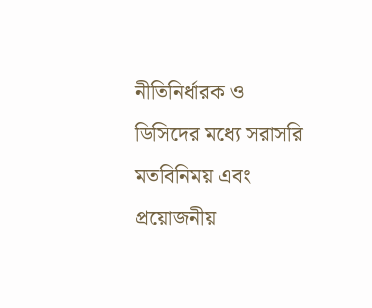নীতিনির্ধারক ও ডিসিদের মধ্যে সরাসরি মতবিনিময় এবং প্রয়োজনীয়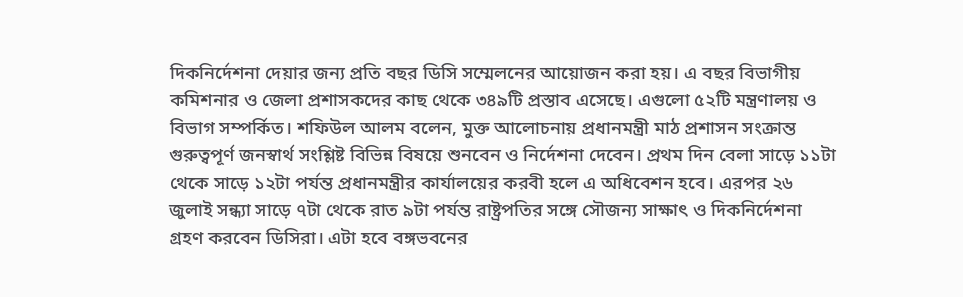দিকনির্দেশনা দেয়ার জন্য প্রতি বছর ডিসি সম্মেলনের আয়োজন করা হয়। এ বছর বিভাগীয় কমিশনার ও জেলা প্রশাসকদের কাছ থেকে ৩৪৯টি প্রস্তাব এসেছে। এগুলো ৫২টি মন্ত্রণালয় ও বিভাগ সম্পর্কিত। শফিউল আলম বলেন, মুক্ত আলোচনায় প্রধানমন্ত্রী মাঠ প্রশাসন সংক্রান্ত গুরুত্বপূর্ণ জনস্বার্থ সংশ্লিষ্ট বিভিন্ন বিষয়ে শুনবেন ও নির্দেশনা দেবেন। প্রথম দিন বেলা সাড়ে ১১টা থেকে সাড়ে ১২টা পর্যন্ত প্রধানমন্ত্রীর কার্যালয়ের করবী হলে এ অধিবেশন হবে। এরপর ২৬ জুলাই সন্ধ্যা সাড়ে ৭টা থেকে রাত ৯টা পর্যন্ত রাষ্ট্রপতির সঙ্গে সৌজন্য সাক্ষাৎ ও দিকনির্দেশনা গ্রহণ করবেন ডিসিরা। এটা হবে বঙ্গভবনের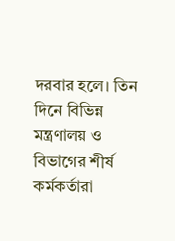দরবার হলে। তিন দিনে বিভিন্ন মন্ত্রণালয় ও বিভাগের শীর্ষ কর্মকর্তারা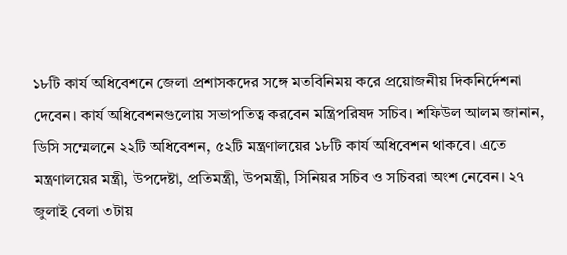১৮টি কার্য অধিবেশনে জেলা প্রশাসকদের সঙ্গে মতবিনিময় করে প্রয়োজনীয় দিকনির্দেশনা দেবেন। কার্য অধিবেশনগুলোয় সভাপতিত্ব করবেন মন্ত্রিপরিষদ সচিব। শফিউল আলম জানান, ডিসি সম্মেলনে ২২টি অধিবেশন, ৫২টি মন্ত্রণালয়ের ১৮টি কার্য অধিবেশন থাকবে। এতে মন্ত্রণালয়ের মন্ত্রী, উপদেষ্টা, প্রতিমন্ত্রী, উপমন্ত্রী, সিনিয়র সচিব ও সচিবরা অংশ নেবেন। ২৭ জুলাই বেলা ৩টায়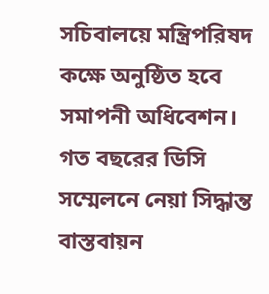সচিবালয়ে মন্ত্রিপরিষদ কক্ষে অনুষ্ঠিত হবে সমাপনী অধিবেশন। গত বছরের ডিসি সম্মেলনে নেয়া সিদ্ধান্ত বাস্তবায়ন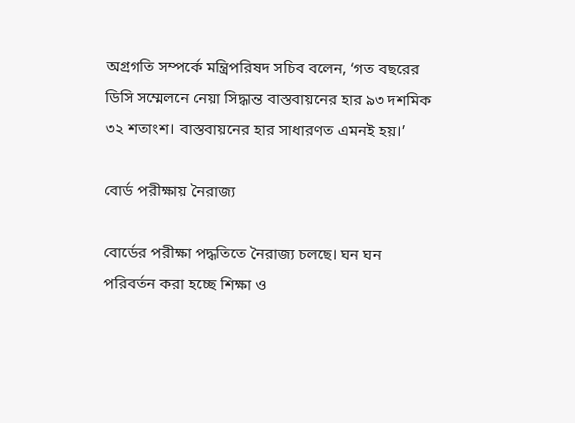অগ্রগতি সম্পর্কে মন্ত্রিপরিষদ সচিব বলেন, ‘গত বছরের ডিসি সম্মেলনে নেয়া সিদ্ধান্ত বাস্তবায়নের হার ৯৩ দশমিক ৩২ শতাংশ। বাস্তবায়নের হার সাধারণত এমনই হয়।’

বোর্ড পরীক্ষায় নৈরাজ্য

বোর্ডের পরীক্ষা পদ্ধতিতে নৈরাজ্য চলছে। ঘন ঘন পরিবর্তন করা হচ্ছে শিক্ষা ও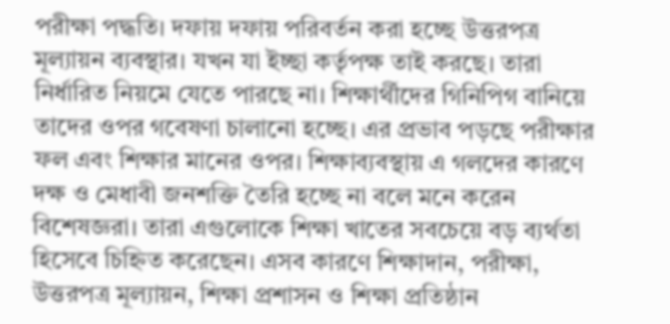পরীক্ষা পদ্ধতি। দফায় দফায় পরিবর্তন করা হচ্ছে উত্তরপত্র মূল্যায়ন ব্যবস্থার। যখন যা ইচ্ছা কর্তৃপক্ষ তাই করছে। তারা নির্ধারিত নিয়মে যেতে পারছে না। শিক্ষার্থীদের গিনিপিগ বানিয়ে তাদের ওপর গবেষণা চালানো হচ্ছে। এর প্রভাব পড়ছে পরীক্ষার ফল এবং শিক্ষার মানের ওপর। শিক্ষাব্যবস্থায় এ গলদের কারণে দক্ষ ও মেধাবী জনশক্তি তৈরি হচ্ছে না বলে মনে করেন বিশেষজ্ঞরা। তারা এগুলোকে শিক্ষা খাতের সবচেয়ে বড় ব্যর্থতা হিসেবে চিহ্নিত করেছেন। এসব কারণে শিক্ষাদান, পরীক্ষা, উত্তরপত্র মূল্যায়ন, শিক্ষা প্রশাসন ও শিক্ষা প্রতিষ্ঠান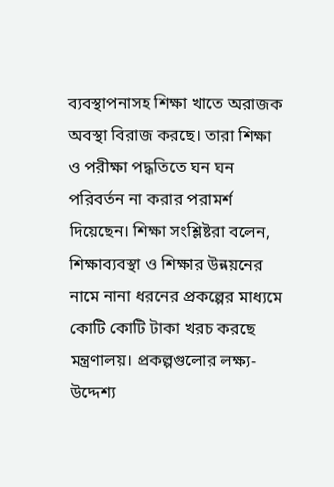ব্যবস্থাপনাসহ শিক্ষা খাতে অরাজক অবস্থা বিরাজ করছে। তারা শিক্ষা ও পরীক্ষা পদ্ধতিতে ঘন ঘন পরিবর্তন না করার পরামর্শ দিয়েছেন। শিক্ষা সংশ্লিষ্টরা বলেন, শিক্ষাব্যবস্থা ও শিক্ষার উন্নয়নের নামে নানা ধরনের প্রকল্পের মাধ্যমে কোটি কোটি টাকা খরচ করছে মন্ত্রণালয়। প্রকল্পগুলোর লক্ষ্য-উদ্দেশ্য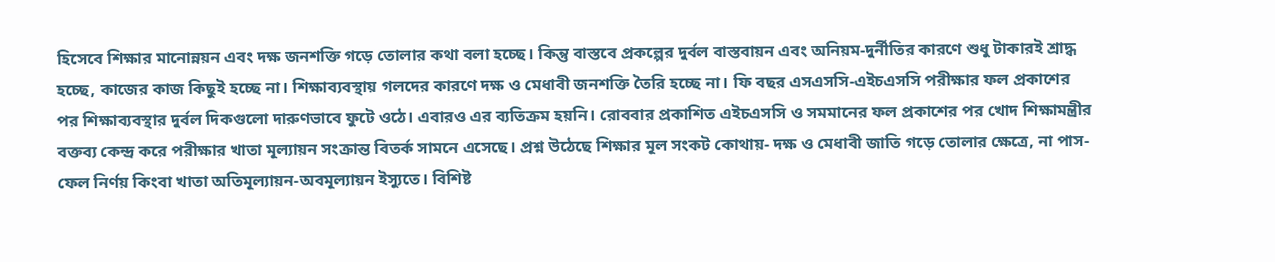হিসেবে শিক্ষার মানোন্নয়ন এবং দক্ষ জনশক্তি গড়ে তোলার কথা বলা হচ্ছে। কিন্তু বাস্তবে প্রকল্পের দুর্বল বাস্তবায়ন এবং অনিয়ম-দুর্নীতির কারণে শুধু টাকারই শ্রাদ্ধ হচ্ছে, কাজের কাজ কিছুই হচ্ছে না। শিক্ষাব্যবস্থায় গলদের কারণে দক্ষ ও মেধাবী জনশক্তি তৈরি হচ্ছে না। ফি বছর এসএসসি-এইচএসসি পরীক্ষার ফল প্রকাশের পর শিক্ষাব্যবস্থার দুর্বল দিকগুলো দারুণভাবে ফুটে ওঠে। এবারও এর ব্যতিক্রম হয়নি। রোববার প্রকাশিত এইচএসসি ও সমমানের ফল প্রকাশের পর খোদ শিক্ষামন্ত্রীর বক্তব্য কেন্দ্র করে পরীক্ষার খাতা মূল্যায়ন সংক্রান্ত বিতর্ক সামনে এসেছে। প্রশ্ন উঠেছে শিক্ষার মূল সংকট কোথায়- দক্ষ ও মেধাবী জাতি গড়ে তোলার ক্ষেত্রে, না পাস-ফেল নির্ণয় কিংবা খাতা অতিমূল্যায়ন-অবমূল্যায়ন ইস্যুতে। বিশিষ্ট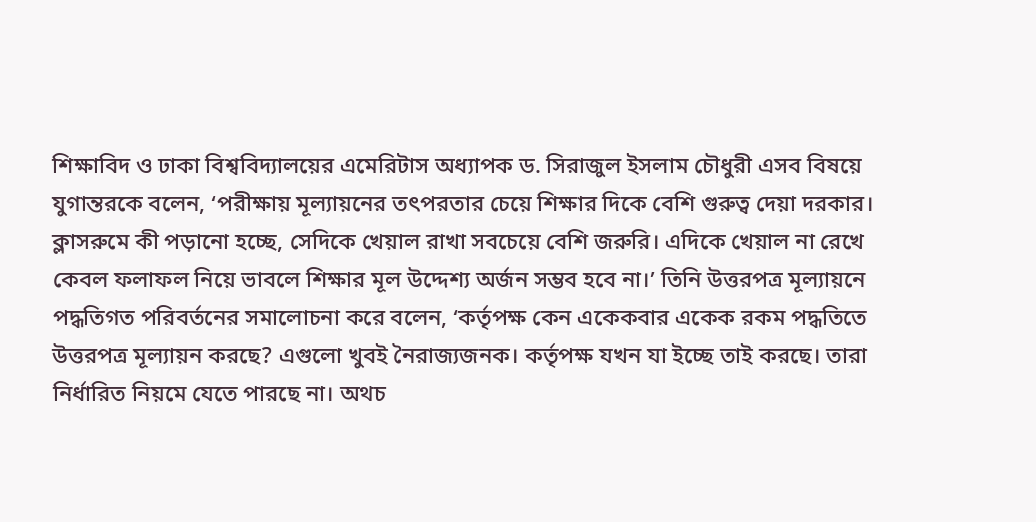শিক্ষাবিদ ও ঢাকা বিশ্ববিদ্যালয়ের এমেরিটাস অধ্যাপক ড. সিরাজুল ইসলাম চৌধুরী এসব বিষয়ে যুগান্তরকে বলেন, ‘পরীক্ষায় মূল্যায়নের তৎপরতার চেয়ে শিক্ষার দিকে বেশি গুরুত্ব দেয়া দরকার। ক্লাসরুমে কী পড়ানো হচ্ছে, সেদিকে খেয়াল রাখা সবচেয়ে বেশি জরুরি। এদিকে খেয়াল না রেখে কেবল ফলাফল নিয়ে ভাবলে শিক্ষার মূল উদ্দেশ্য অর্জন সম্ভব হবে না।’ তিনি উত্তরপত্র মূল্যায়নে পদ্ধতিগত পরিবর্তনের সমালোচনা করে বলেন, ‘কর্তৃপক্ষ কেন একেকবার একেক রকম পদ্ধতিতে উত্তরপত্র মূল্যায়ন করছে? এগুলো খুবই নৈরাজ্যজনক। কর্তৃপক্ষ যখন যা ইচ্ছে তাই করছে। তারা নির্ধারিত নিয়মে যেতে পারছে না। অথচ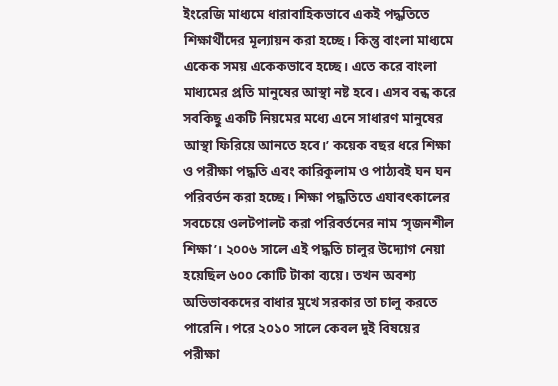ইংরেজি মাধ্যমে ধারাবাহিকভাবে একই পদ্ধতিতে শিক্ষার্থীদের মূল্যায়ন করা হচ্ছে। কিন্তু বাংলা মাধ্যমে একেক সময় একেকভাবে হচ্ছে। এতে করে বাংলা মাধ্যমের প্রতি মানুষের আস্থা নষ্ট হবে। এসব বন্ধ করে সবকিছু একটি নিয়মের মধ্যে এনে সাধারণ মানুষের আস্থা ফিরিয়ে আনতে হবে।’ কয়েক বছর ধরে শিক্ষা ও পরীক্ষা পদ্ধতি এবং কারিকুলাম ও পাঠ্যবই ঘন ঘন পরিবর্তন করা হচ্ছে। শিক্ষা পদ্ধতিতে এযাবৎকালের সবচেয়ে ওলটপালট করা পরিবর্তনের নাম ‘সৃজনশীল শিক্ষা’। ২০০৬ সালে এই পদ্ধতি চালুর উদ্যোগ নেয়া হয়েছিল ৬০০ কোটি টাকা ব্যয়ে। তখন অবশ্য অভিভাবকদের বাধার মুখে সরকার তা চালু করতে পারেনি। পরে ২০১০ সালে কেবল দুই বিষয়ের পরীক্ষা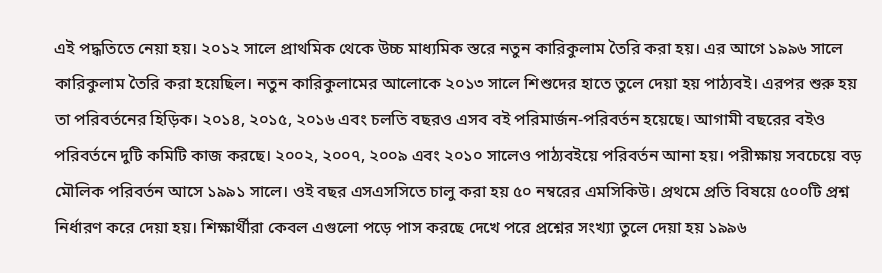এই পদ্ধতিতে নেয়া হয়। ২০১২ সালে প্রাথমিক থেকে উচ্চ মাধ্যমিক স্তরে নতুন কারিকুলাম তৈরি করা হয়। এর আগে ১৯৯৬ সালে কারিকুলাম তৈরি করা হয়েছিল। নতুন কারিকুলামের আলোকে ২০১৩ সালে শিশুদের হাতে তুলে দেয়া হয় পাঠ্যবই। এরপর শুরু হয় তা পরিবর্তনের হিড়িক। ২০১৪, ২০১৫, ২০১৬ এবং চলতি বছরও এসব বই পরিমার্জন-পরিবর্তন হয়েছে। আগামী বছরের বইও পরিবর্তনে দুটি কমিটি কাজ করছে। ২০০২, ২০০৭, ২০০৯ এবং ২০১০ সালেও পাঠ্যবইয়ে পরিবর্তন আনা হয়। পরীক্ষায় সবচেয়ে বড় মৌলিক পরিবর্তন আসে ১৯৯১ সালে। ওই বছর এসএসসিতে চালু করা হয় ৫০ নম্বরের এমসিকিউ। প্রথমে প্রতি বিষয়ে ৫০০টি প্রশ্ন নির্ধারণ করে দেয়া হয়। শিক্ষার্থীরা কেবল এগুলো পড়ে পাস করছে দেখে পরে প্রশ্নের সংখ্যা তুলে দেয়া হয় ১৯৯৬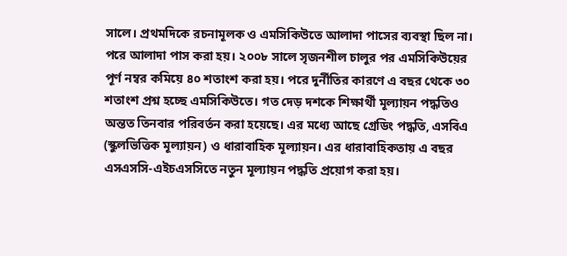সালে। প্রথমদিকে রচনামূলক ও এমসিকিউতে আলাদা পাসের ব্যবস্থা ছিল না। পরে আলাদা পাস করা হয়। ২০০৮ সালে সৃজনশীল চালুর পর এমসিকিউয়ের পূর্ণ নম্বর কমিয়ে ৪০ শতাংশ করা হয়। পরে দুর্নীতির কারণে এ বছর থেকে ৩০ শতাংশ প্রশ্ন হচ্ছে এমসিকিউতে। গত দেড় দশকে শিক্ষার্থী মূল্যায়ন পদ্ধতিও অন্তত তিনবার পরিবর্তন করা হয়েছে। এর মধ্যে আছে গ্রেডিং পদ্ধতি, এসবিএ (স্কুলভিত্তিক মূল্যায়ন) ও ধারাবাহিক মূল্যায়ন। এর ধারাবাহিকতায় এ বছর এসএসসি-এইচএসসিতে নতুন মূল্যায়ন পদ্ধতি প্রয়োগ করা হয়।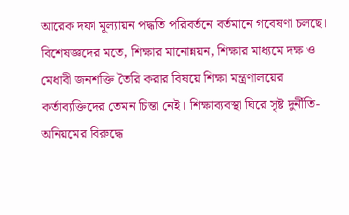আরেক দফা মূল্যায়ন পদ্ধতি পরিবর্তনে বর্তমানে গবেষণা চলছে। বিশেষজ্ঞদের মতে, শিক্ষার মানোন্নয়ন, শিক্ষার মাধ্যমে দক্ষ ও মেধাবী জনশক্তি তৈরি করার বিষয়ে শিক্ষা মন্ত্রণালয়ের কর্তাব্যক্তিদের তেমন চিন্তা নেই। শিক্ষাব্যবস্থা ঘিরে সৃষ্ট দুর্নীতি-অনিয়মের বিরুদ্ধে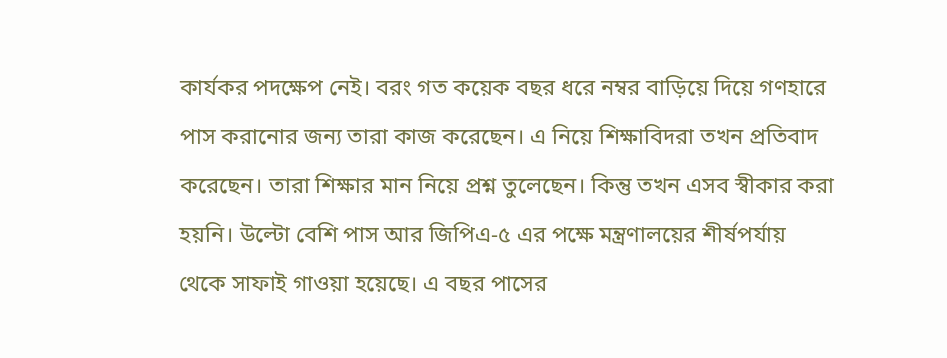কার্যকর পদক্ষেপ নেই। বরং গত কয়েক বছর ধরে নম্বর বাড়িয়ে দিয়ে গণহারে পাস করানোর জন্য তারা কাজ করেছেন। এ নিয়ে শিক্ষাবিদরা তখন প্রতিবাদ করেছেন। তারা শিক্ষার মান নিয়ে প্রশ্ন তুলেছেন। কিন্তু তখন এসব স্বীকার করা হয়নি। উল্টো বেশি পাস আর জিপিএ-৫ এর পক্ষে মন্ত্রণালয়ের শীর্ষপর্যায় থেকে সাফাই গাওয়া হয়েছে। এ বছর পাসের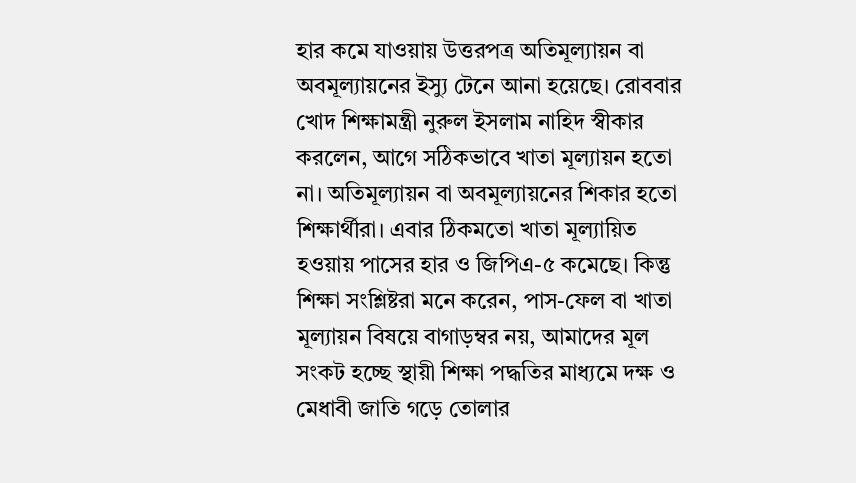হার কমে যাওয়ায় উত্তরপত্র অতিমূল্যায়ন বা অবমূল্যায়নের ইস্যু টেনে আনা হয়েছে। রোববার খোদ শিক্ষামন্ত্রী নুরুল ইসলাম নাহিদ স্বীকার করলেন, আগে সঠিকভাবে খাতা মূল্যায়ন হতো না। অতিমূল্যায়ন বা অবমূল্যায়নের শিকার হতো শিক্ষার্থীরা। এবার ঠিকমতো খাতা মূল্যায়িত হওয়ায় পাসের হার ও জিপিএ-৫ কমেছে। কিন্তু শিক্ষা সংশ্লিষ্টরা মনে করেন, পাস-ফেল বা খাতা মূল্যায়ন বিষয়ে বাগাড়ম্বর নয়, আমাদের মূল সংকট হচ্ছে স্থায়ী শিক্ষা পদ্ধতির মাধ্যমে দক্ষ ও মেধাবী জাতি গড়ে তোলার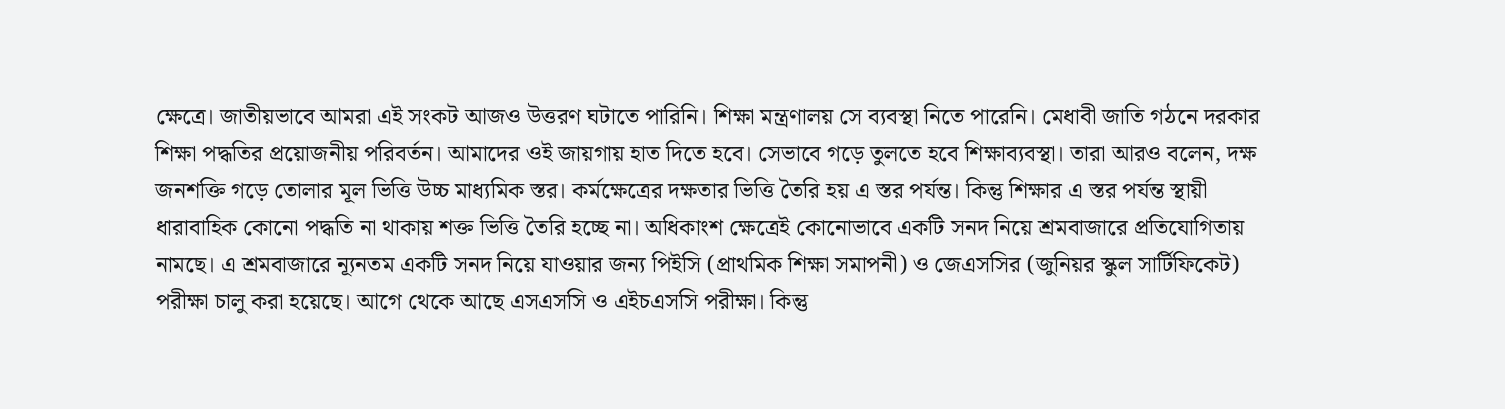ক্ষেত্রে। জাতীয়ভাবে আমরা এই সংকট আজও উত্তরণ ঘটাতে পারিনি। শিক্ষা মন্ত্রণালয় সে ব্যবস্থা নিতে পারেনি। মেধাবী জাতি গঠনে দরকার শিক্ষা পদ্ধতির প্রয়োজনীয় পরিবর্তন। আমাদের ওই জায়গায় হাত দিতে হবে। সেভাবে গড়ে তুলতে হবে শিক্ষাব্যবস্থা। তারা আরও বলেন, দক্ষ জনশক্তি গড়ে তোলার মূল ভিত্তি উচ্চ মাধ্যমিক স্তর। কর্মক্ষেত্রের দক্ষতার ভিত্তি তৈরি হয় এ স্তর পর্যন্ত। কিন্তু শিক্ষার এ স্তর পর্যন্ত স্থায়ী ধারাবাহিক কোনো পদ্ধতি না থাকায় শক্ত ভিত্তি তৈরি হচ্ছে না। অধিকাংশ ক্ষেত্রেই কোনোভাবে একটি সনদ নিয়ে শ্রমবাজারে প্রতিযোগিতায় নামছে। এ শ্রমবাজারে ন্যূনতম একটি সনদ নিয়ে যাওয়ার জন্য পিইসি (প্রাথমিক শিক্ষা সমাপনী) ও জেএসসির (জুনিয়র স্কুল সার্টিফিকেট) পরীক্ষা চালু করা হয়েছে। আগে থেকে আছে এসএসসি ও এইচএসসি পরীক্ষা। কিন্তু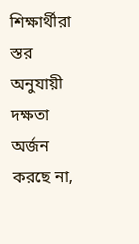শিক্ষার্থীরা স্তর অনুযায়ী দক্ষতা অর্জন করছে না,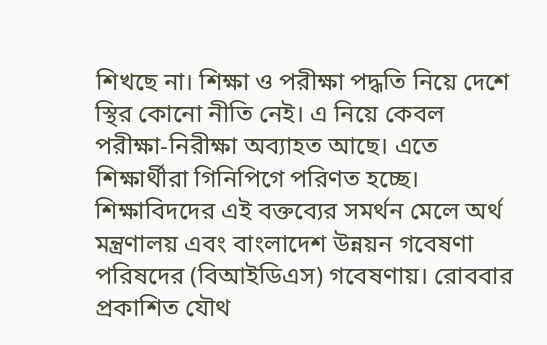শিখছে না। শিক্ষা ও পরীক্ষা পদ্ধতি নিয়ে দেশে স্থির কোনো নীতি নেই। এ নিয়ে কেবল পরীক্ষা-নিরীক্ষা অব্যাহত আছে। এতে শিক্ষার্থীরা গিনিপিগে পরিণত হচ্ছে। শিক্ষাবিদদের এই বক্তব্যের সমর্থন মেলে অর্থ মন্ত্রণালয় এবং বাংলাদেশ উন্নয়ন গবেষণা পরিষদের (বিআইডিএস) গবেষণায়। রোববার প্রকাশিত যৌথ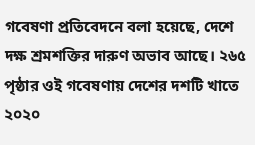গবেষণা প্রতিবেদনে বলা হয়েছে, দেশে দক্ষ শ্রমশক্তির দারুণ অভাব আছে। ২৬৫ পৃষ্ঠার ওই গবেষণায় দেশের দশটি খাতে ২০২০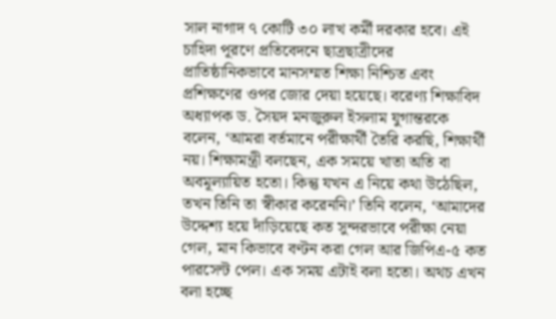সাল নাগাদ ৭ কোটি ৩০ লাখ কর্মী দরকার হবে। এই চাহিদা পূরণে প্রতিবেদনে ছাত্রছাত্রীদের প্রাতিষ্ঠানিকভাবে মানসম্মত শিক্ষা নিশ্চিত এবং প্রশিক্ষণের ওপর জোর দেয়া হয়েছে। বরেণ্য শিক্ষাবিদ অধ্যাপক ড. সৈয়দ মনজুরুল ইসলাম যুগান্তরকে বলেন, ‘আমরা বর্তমানে পরীক্ষার্থী তৈরি করছি, শিক্ষার্থী নয়। শিক্ষামন্ত্রী বলছেন, এক সময়ে খাতা অতি বা অবমূল্যায়িত হতো। কিন্তু যখন এ নিয়ে কথা উঠেছিল, তখন তিনি তা স্বীকার করেননি।’ তিনি বলেন, ‘আমাদের উদ্দেশ্য হয়ে দাঁড়িয়েছে কত সুন্দরভাবে পরীক্ষা নেয়া গেল, মান কিভাবে বণ্টন করা গেল আর জিপিএ-৫ কত পারসেন্ট পেল। এক সময় এটাই বলা হতো। অথচ এখন বলা হচ্ছে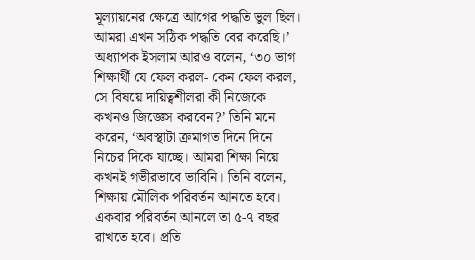মূল্যায়নের ক্ষেত্রে আগের পদ্ধতি ভুল ছিল। আমরা এখন সঠিক পদ্ধতি বের করেছি।’ অধ্যাপক ইসলাম আরও বলেন, ‘৩০ ভাগ শিক্ষার্থী যে ফেল করল- কেন ফেল করল, সে বিষয়ে দায়িত্বশীলরা কী নিজেকে কখনও জিজ্ঞেস করবেন?’ তিনি মনে করেন, ‘অবস্থাটা ক্রমাগত দিনে দিনে নিচের দিকে যাচ্ছে। আমরা শিক্ষা নিয়ে কখনই গভীরভাবে ভাবিনি। তিনি বলেন, শিক্ষায় মৌলিক পরিবর্তন আনতে হবে। একবার পরিবর্তন আনলে তা ৫-৭ বছর রাখতে হবে। প্রতি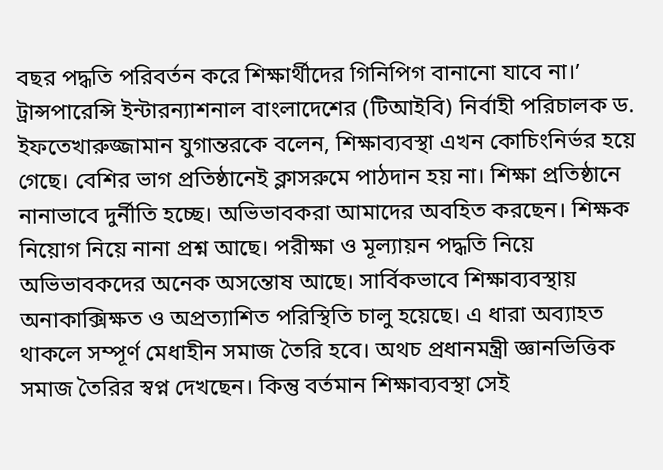বছর পদ্ধতি পরিবর্তন করে শিক্ষার্থীদের গিনিপিগ বানানো যাবে না।’ ট্রান্সপারেন্সি ইন্টারন্যাশনাল বাংলাদেশের (টিআইবি) নির্বাহী পরিচালক ড. ইফতেখারুজ্জামান যুগান্তরকে বলেন, শিক্ষাব্যবস্থা এখন কোচিংনির্ভর হয়ে গেছে। বেশির ভাগ প্রতিষ্ঠানেই ক্লাসরুমে পাঠদান হয় না। শিক্ষা প্রতিষ্ঠানে নানাভাবে দুর্নীতি হচ্ছে। অভিভাবকরা আমাদের অবহিত করছেন। শিক্ষক নিয়োগ নিয়ে নানা প্রশ্ন আছে। পরীক্ষা ও মূল্যায়ন পদ্ধতি নিয়ে অভিভাবকদের অনেক অসন্তোষ আছে। সার্বিকভাবে শিক্ষাব্যবস্থায় অনাকাক্সিক্ষত ও অপ্রত্যাশিত পরিস্থিতি চালু হয়েছে। এ ধারা অব্যাহত থাকলে সম্পূর্ণ মেধাহীন সমাজ তৈরি হবে। অথচ প্রধানমন্ত্রী জ্ঞানভিত্তিক সমাজ তৈরির স্বপ্ন দেখছেন। কিন্তু বর্তমান শিক্ষাব্যবস্থা সেই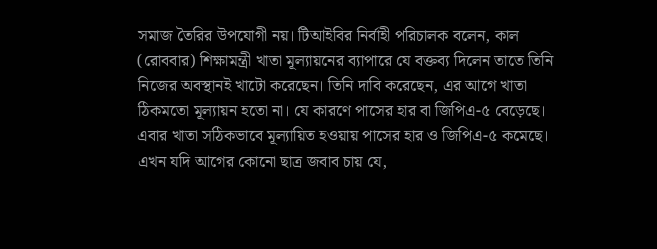সমাজ তৈরির উপযোগী নয়। টিআইবির নির্বাহী পরিচালক বলেন, কাল (রোববার) শিক্ষামন্ত্রী খাতা মূল্যায়নের ব্যাপারে যে বক্তব্য দিলেন তাতে তিনি নিজের অবস্থানই খাটো করেছেন। তিনি দাবি করেছেন, এর আগে খাতা ঠিকমতো মূল্যায়ন হতো না। যে কারণে পাসের হার বা জিপিএ-৫ বেড়েছে। এবার খাতা সঠিকভাবে মূল্যায়িত হওয়ায় পাসের হার ও জিপিএ-৫ কমেছে। এখন যদি আগের কোনো ছাত্র জবাব চায় যে,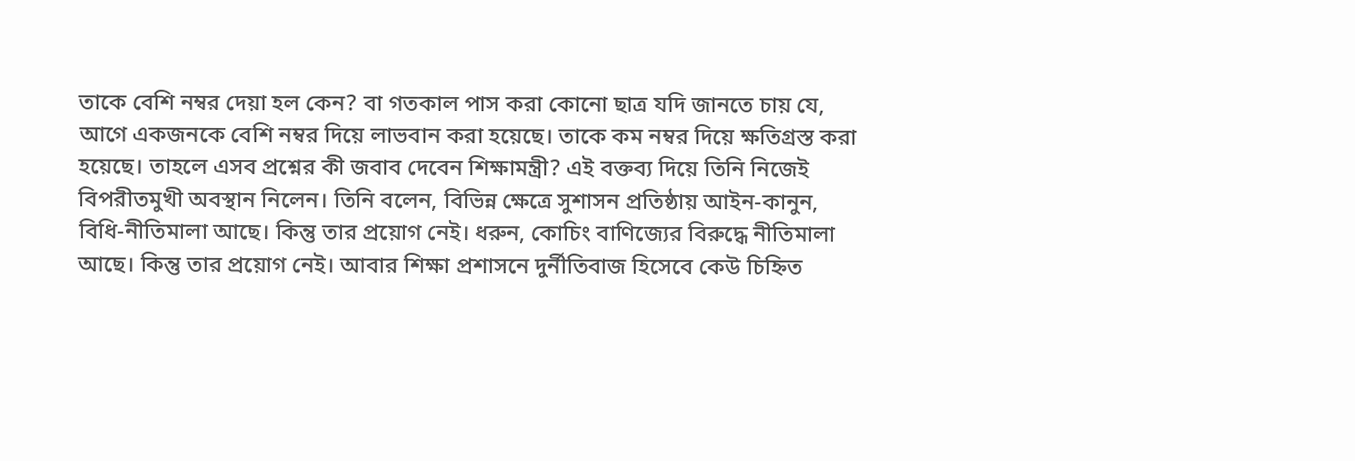তাকে বেশি নম্বর দেয়া হল কেন? বা গতকাল পাস করা কোনো ছাত্র যদি জানতে চায় যে, আগে একজনকে বেশি নম্বর দিয়ে লাভবান করা হয়েছে। তাকে কম নম্বর দিয়ে ক্ষতিগ্রস্ত করা হয়েছে। তাহলে এসব প্রশ্নের কী জবাব দেবেন শিক্ষামন্ত্রী? এই বক্তব্য দিয়ে তিনি নিজেই বিপরীতমুখী অবস্থান নিলেন। তিনি বলেন, বিভিন্ন ক্ষেত্রে সুশাসন প্রতিষ্ঠায় আইন-কানুন, বিধি-নীতিমালা আছে। কিন্তু তার প্রয়োগ নেই। ধরুন, কোচিং বাণিজ্যের বিরুদ্ধে নীতিমালা আছে। কিন্তু তার প্রয়োগ নেই। আবার শিক্ষা প্রশাসনে দুর্নীতিবাজ হিসেবে কেউ চিহ্নিত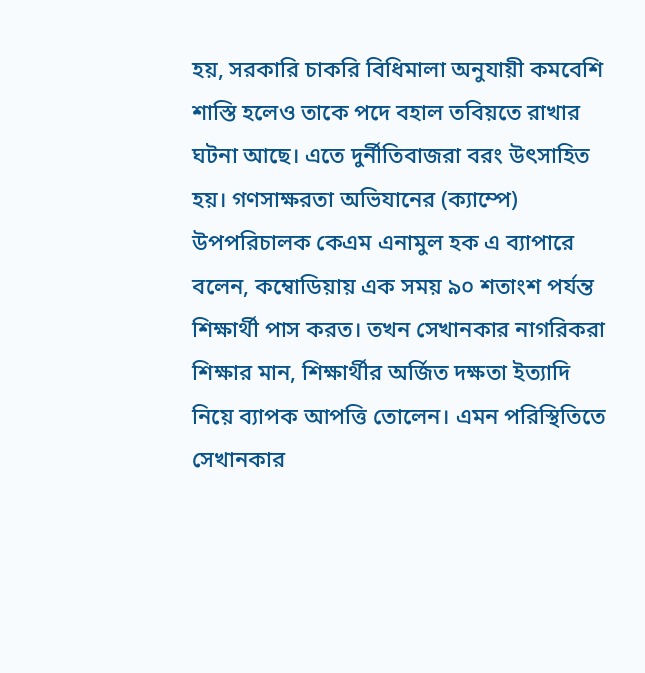হয়, সরকারি চাকরি বিধিমালা অনুযায়ী কমবেশি শাস্তি হলেও তাকে পদে বহাল তবিয়তে রাখার ঘটনা আছে। এতে দুর্নীতিবাজরা বরং উৎসাহিত হয়। গণসাক্ষরতা অভিযানের (ক্যাম্পে) উপপরিচালক কেএম এনামুল হক এ ব্যাপারে বলেন, কম্বোডিয়ায় এক সময় ৯০ শতাংশ পর্যন্ত শিক্ষার্থী পাস করত। তখন সেখানকার নাগরিকরা শিক্ষার মান, শিক্ষার্থীর অর্জিত দক্ষতা ইত্যাদি নিয়ে ব্যাপক আপত্তি তোলেন। এমন পরিস্থিতিতে সেখানকার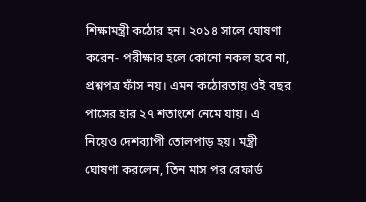শিক্ষামন্ত্রী কঠোর হন। ২০১৪ সালে ঘোষণা করেন- পরীক্ষার হলে কোনো নকল হবে না, প্রশ্নপত্র ফাঁস নয়। এমন কঠোরতায় ওই বছর পাসের হার ২৭ শতাংশে নেমে যায়। এ নিয়েও দেশব্যাপী তোলপাড় হয়। মন্ত্রী ঘোষণা করলেন, তিন মাস পর রেফার্ড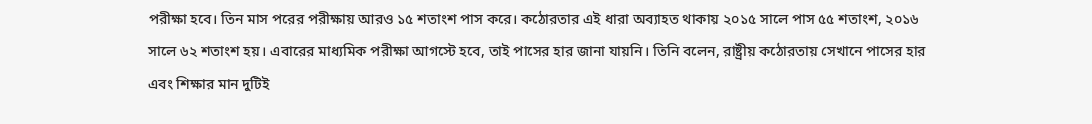পরীক্ষা হবে। তিন মাস পরের পরীক্ষায় আরও ১৫ শতাংশ পাস করে। কঠোরতার এই ধারা অব্যাহত থাকায় ২০১৫ সালে পাস ৫৫ শতাংশ, ২০১৬ সালে ৬২ শতাংশ হয়। এবারের মাধ্যমিক পরীক্ষা আগস্টে হবে, তাই পাসের হার জানা যায়নি। তিনি বলেন, রাষ্ট্রীয় কঠোরতায় সেখানে পাসের হার এবং শিক্ষার মান দুটিই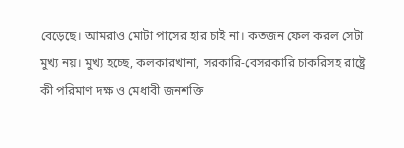বেড়েছে। আমরাও মোটা পাসের হার চাই না। কতজন ফেল করল সেটা মুখ্য নয়। মুখ্য হচ্ছে, কলকারখানা, সরকারি-বেসরকারি চাকরিসহ রাষ্ট্রে কী পরিমাণ দক্ষ ও মেধাবী জনশক্তি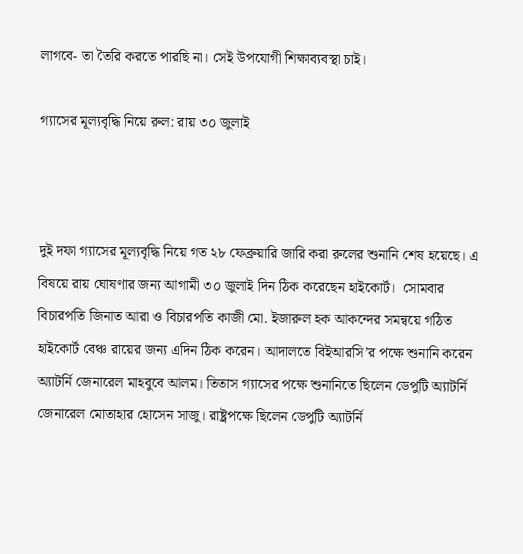লাগবে- তা তৈরি করতে পারছি না। সেই উপযোগী শিক্ষাব্যবস্থা চাই।

গ্যাসের মূল্যবৃদ্ধি নিয়ে রুল: রায় ৩০ জুলাই



দুই দফা গ্যাসের মূল্যবৃদ্ধি নিয়ে গত ২৮ ফেব্রুয়ারি জারি করা রুলের শুনানি শেষ হয়েছে। এ বিষয়ে রায় ঘোষণার জন্য আগামী ৩০ জুলাই দিন ঠিক করেছেন হাইকোর্ট।  সোমবার বিচারপতি জিনাত আরা ও বিচারপতি কাজী মো. ইজারুল হক আকন্দের সমন্বয়ে গঠিত হাইকোর্ট বেঞ্চ রায়ের জন্য এদিন ঠিক করেন। আদালতে বিইআরসি’র পক্ষে শুনানি করেন অ্যাটর্নি জেনারেল মাহবুবে আলম। তিতাস গ্যাসের পক্ষে শুনানিতে ছিলেন ডেপুটি অ্যাটর্নি জেনারেল মোতাহার হোসেন সাজু। রাষ্ট্রপক্ষে ছিলেন ডেপুটি অ্যাটর্নি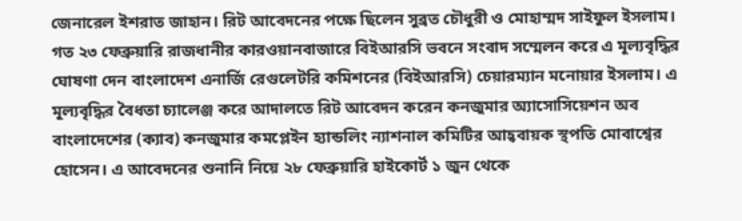জেনারেল ইশরাত জাহান। রিট আবেদনের পক্ষে ছিলেন সুব্রত চৌধুরী ও মোহাম্মদ সাইফুল ইসলাম। গত ২৩ ফেব্রুয়ারি রাজধানীর কারওয়ানবাজারে বিইআরসি ভবনে সংবাদ সম্মেলন করে এ মূল্যবৃদ্ধির ঘোষণা দেন বাংলাদেশ এনার্জি রেগুলেটরি কমিশনের (বিইআরসি) চেয়ারম্যান মনোয়ার ইসলাম। এ মূল্যবৃদ্ধির বৈধতা চ্যালেঞ্জ করে আদালতে রিট আবেদন করেন কনজুমার অ্যাসোসিয়েশন অব বাংলাদেশের (ক্যাব) কনজুমার কমপ্লেইন হ্যান্ডলিং ন্যাশনাল কমিটির আহ্ববায়ক স্থপতি মোবাশ্বের হোসেন। এ আবেদনের শুনানি নিয়ে ২৮ ফেব্রুয়ারি হাইকোর্ট ১ জুন থেকে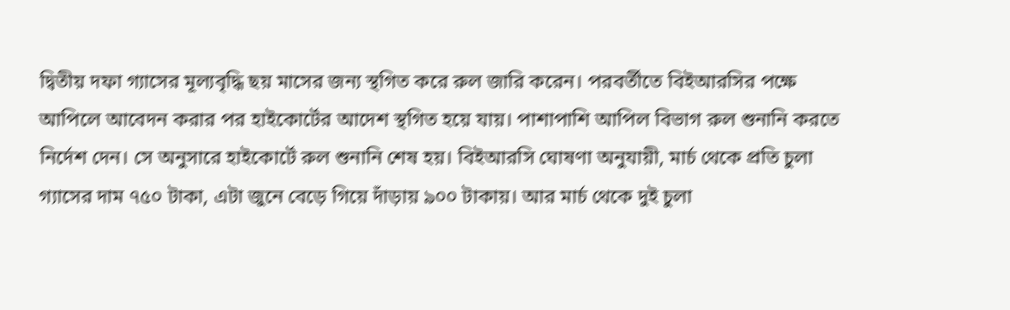দ্বিতীয় দফা গ্যাসের মূল্যবৃদ্ধি ছয় মাসের জন্য স্থগিত করে রুল জারি করেন। পরবর্তীতে বিইআরসির পক্ষে আপিলে আবেদন করার পর হাইকোর্টের আদেশ স্থগিত হয়ে যায়। পাশাপাশি আপিল বিভাগ রুল শুনানি করতে নির্দেশ দেন। সে অনুসারে হাইকোর্টে রুল শুনানি শেষ হয়। বিইআরসি ঘোষণা অনুযায়ী, মার্চ থেকে প্রতি চুলা গ্যাসের দাম ৭৫০ টাকা, এটা জুনে বেড়ে গিয়ে দাঁড়ায় ৯০০ টাকায়। আর মার্চ থেকে দুই চুলা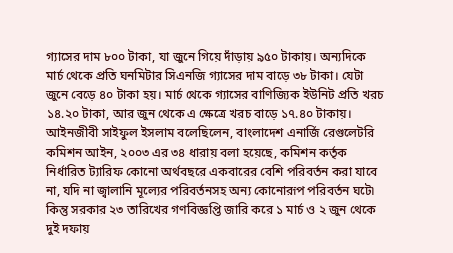গ্যাসের দাম ৮০০ টাকা, যা জুনে গিয়ে দাঁড়ায় ৯৫০ টাকায়। অন্যদিকে মার্চ থেকে প্রতি ঘনমিটার সিএনজি গ্যাসের দাম বাড়ে ৩৮ টাকা। যেটা জুনে বেড়ে ৪০ টাকা হয়। মার্চ থেকে গ্যাসের বাণিজ্যিক ইউনিট প্রতি খরচ ১৪.২০ টাকা, আর জুন থেকে এ ক্ষেত্রে খরচ বাড়ে ১৭.৪০ টাকায়। আইনজীবী সাইফুল ইসলাম বলেছিলেন, বাংলাদেশ এনার্জি রেগুলেটরি কমিশন আইন, ২০০৩ এর ৩৪ ধারায় বলা হয়েছে, কমিশন কর্তৃক নির্ধারিত ট্যারিফ কোনো অর্থবছরে একবারের বেশি পরিবর্তন করা যাবে না, যদি না জ্বালানি মূল্যের পরিবর্তনসহ অন্য কোনোরূপ পরিবর্তন ঘটে৷ কিন্তু সরকার ২৩ তারিখের গণবিজ্ঞপ্তি জারি করে ১ মার্চ ও ২ জুন থেকে দুই দফায়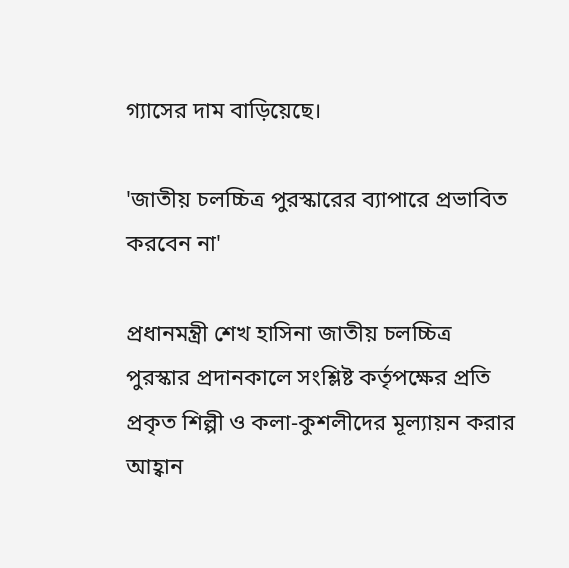গ্যাসের দাম বাড়িয়েছে।

'জাতীয় চলচ্চিত্র পুরস্কারের ব্যাপারে প্রভাবিত করবেন না'

প্রধানমন্ত্রী শেখ হাসিনা জাতীয় চলচ্চিত্র পুরস্কার প্রদানকালে সংশ্লিষ্ট কর্তৃপক্ষের প্রতি প্রকৃত শিল্পী ও কলা-কুশলীদের মূল্যায়ন করার আহ্বান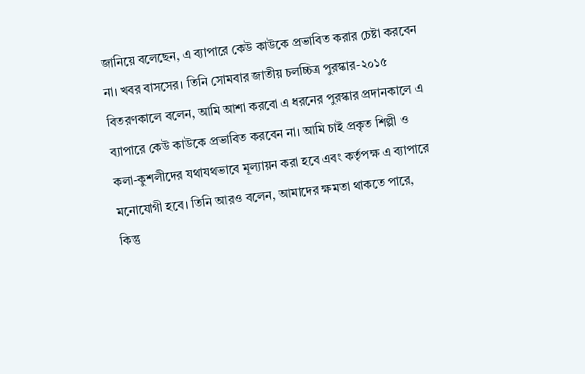জানিয়ে বলেছেন, এ ব্যাপারে কেউ কাউকে প্রভাবিত করার চেষ্টা করবেন না। খবর বাসসের। তিনি সোমবার জাতীয় চলচ্চিত্র পুরস্কার-২০১৫ বিতরণকালে বলেন, আমি আশা করবো এ ধরনের পুরস্কার প্রদানকালে এ ব্যাপারে কেউ কাউকে প্রভাবিত করবেন না। আমি চাই প্রকৃত শিল্পী ও কলা-কুশলীদের যথাযথভাবে মূল্যায়ন করা হবে এবং কর্তৃপক্ষ এ ব্যাপারে মনোযোগী হবে। তিনি আরও বলেন, আমাদের ক্ষমতা থাকতে পারে, কিন্তু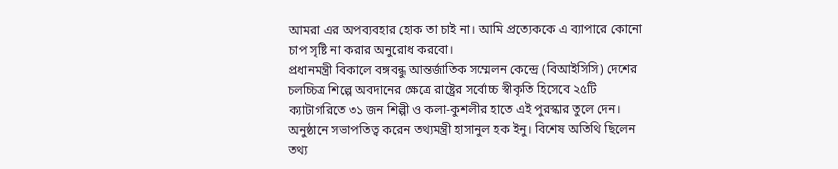আমরা এর অপব্যবহার হোক তা চাই না। আমি প্রত্যেককে এ ব্যাপারে কোনো চাপ সৃষ্টি না করার অনুরোধ করবো।
প্রধানমন্ত্রী বিকালে বঙ্গবন্ধু আন্তর্জাতিক সম্মেলন কেন্দ্রে (বিআইসিসি) দেশের চলচ্চিত্র শিল্পে অবদানের ক্ষেত্রে রাষ্ট্রের সর্বোচ্চ স্বীকৃতি হিসেবে ২৫টি ক্যাটাগরিতে ৩১ জন শিল্পী ও কলা-কুশলীর হাতে এই পুরস্কার তুলে দেন। অনুষ্ঠানে সভাপতিত্ব করেন তথ্যমন্ত্রী হাসানুল হক ইনু। বিশেষ অতিথি ছিলেন তথ্য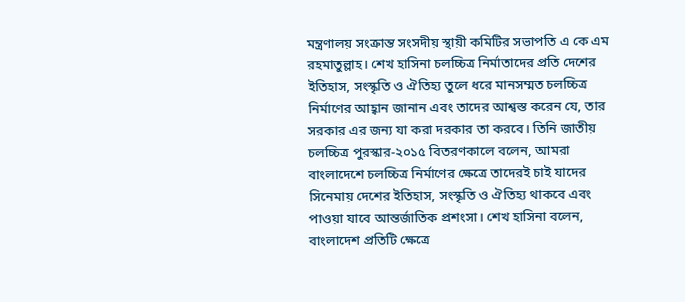মন্ত্রণালয় সংক্রান্ত সংসদীয় স্থায়ী কমিটির সভাপতি এ কে এম রহমাতুল্লাহ। শেখ হাসিনা চলচ্চিত্র নির্মাতাদের প্রতি দেশের ইতিহাস, সংস্কৃতি ও ঐতিহ্য তুলে ধরে মানসম্মত চলচ্চিত্র নির্মাণের আহ্বান জানান এবং তাদের আশ্বস্ত করেন যে, তার সরকার এর জন্য যা করা দরকার তা করবে। তিনি জাতীয় চলচ্চিত্র পুরস্কার-২০১৫ বিতরণকালে বলেন, আমরা বাংলাদেশে চলচ্চিত্র নির্মাণের ক্ষেত্রে তাদেরই চাই যাদের সিনেমায় দেশের ইতিহাস, সংস্কৃতি ও ঐতিহ্য থাকবে এবং পাওয়া যাবে আন্তর্জাতিক প্রশংসা। শেখ হাসিনা বলেন, বাংলাদেশ প্রতিটি ক্ষেত্রে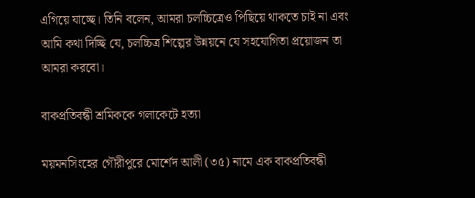এগিয়ে যাচ্ছে। তিনি বলেন, আমরা চলচ্চিত্রেও পিছিয়ে থাকতে চাই না এবং আমি কথা দিচ্ছি যে, চলচ্চিত্র শিল্পের উন্নয়নে যে সহযোগিতা প্রয়োজন তা আমরা করবো।

বাকপ্রতিবন্ধী শ্রমিককে গলাকেটে হত্যা

ময়মনসিংহের গৌরীপুরে মোর্শেদ আলী (৩৫) নামে এক বাকপ্রতিবন্ধী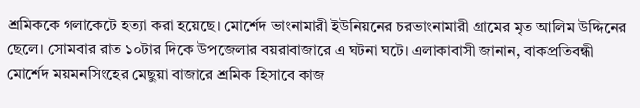শ্রমিককে গলাকেটে হত্যা করা হয়েছে। মোর্শেদ ভাংনামারী ইউনিয়নের চরভাংনামারী গ্রামের মৃত আলিম উদ্দিনের ছেলে। সোমবার রাত ১০টার দিকে উপজেলার বয়রাবাজারে এ ঘটনা ঘটে। এলাকাবাসী জানান, বাকপ্রতিবন্ধী মোর্শেদ ময়মনসিংহের মেছুয়া বাজারে শ্রমিক হিসাবে কাজ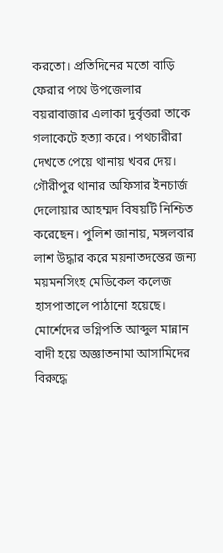করতো। প্রতিদিনের মতো বাড়ি ফেরার পথে উপজেলার বয়রাবাজার এলাকা দুর্বৃত্তরা তাকে গলাকেটে হত্যা করে। পথচারীরা দেখতে পেয়ে থানায় খবর দেয়। গৌরীপুর থানার অফিসার ইনচার্জ দেলোয়ার আহম্মদ বিষয়টি নিশ্চিত করেছেন। পুলিশ জানায়, মঙ্গলবার লাশ উদ্ধার করে ময়নাতদন্তের জন্য ময়মনসিংহ মেডিকেল কলেজ হাসপাতালে পাঠানো হয়েছে। মোর্শেদের ভগ্নিপতি আব্দুল মান্নান বাদী হয়ে অজ্ঞাতনামা আসামিদের বিরুদ্ধে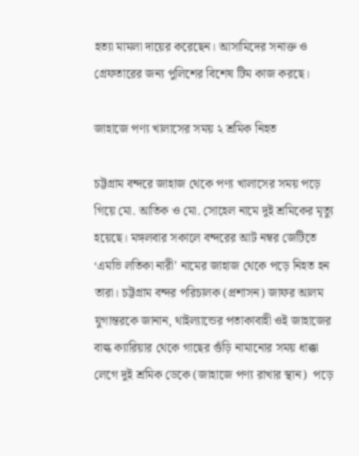হত্যা মামলা দায়ের করেছেন। আসামিদের সনাক্ত ও গ্রেফতারের জন্য পুলিশের বিশেষ টিম কাজ করছে।

জাহাজে পণ্য খালাসের সময় ২ শ্রমিক নিহত

চট্টগ্রাম বন্দরে জাহাজ থেকে পণ্য খালাসের সময় পড়ে গিয়ে মো. আতিক ও মো. সোহেল নামে দুই শ্রমিকের মৃত্যু হয়েছে। মঙ্গলবার সকালে বন্দরের আট নম্বর জেটিতে ‘এমভি লতিকা নারী’ নামের জাহাজ থেকে পড়ে নিহত হন তারা। চট্টগ্রাম বন্দর পরিচালক (প্রশাসন) জাফর আলম যুগান্তরকে জানান, থাইল্যান্ডের পতাকাবাহী ওই জাহাজের বাল্ক ক্যারিয়ার থেকে গাছের গুঁড়ি নামানোর সময় ধাক্কা লেগে দুই শ্রমিক ডেকে (জাহাজে পণ্য রাখার স্থান)  পড়ে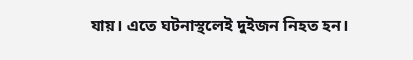যায়। এতে ঘটনাস্থলেই দুইজন নিহত হন।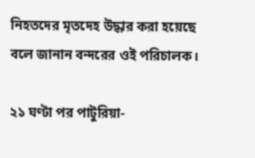নিহতদের মৃতদেহ উদ্ধার করা হয়েছে বলে জানান বন্দরের ওই পরিচালক।

২১ ঘণ্টা পর পাটুরিয়া-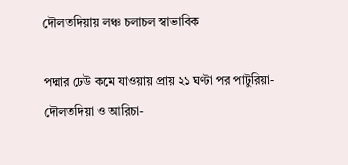দৌলতদিয়ায় লঞ্চ চলাচল স্বাভাবিক

পদ্মার ঢেউ কমে যাওয়ায় প্রায় ২১ ঘণ্টা পর পাটুরিয়া-দৌলতদিয়া ও আরিচা-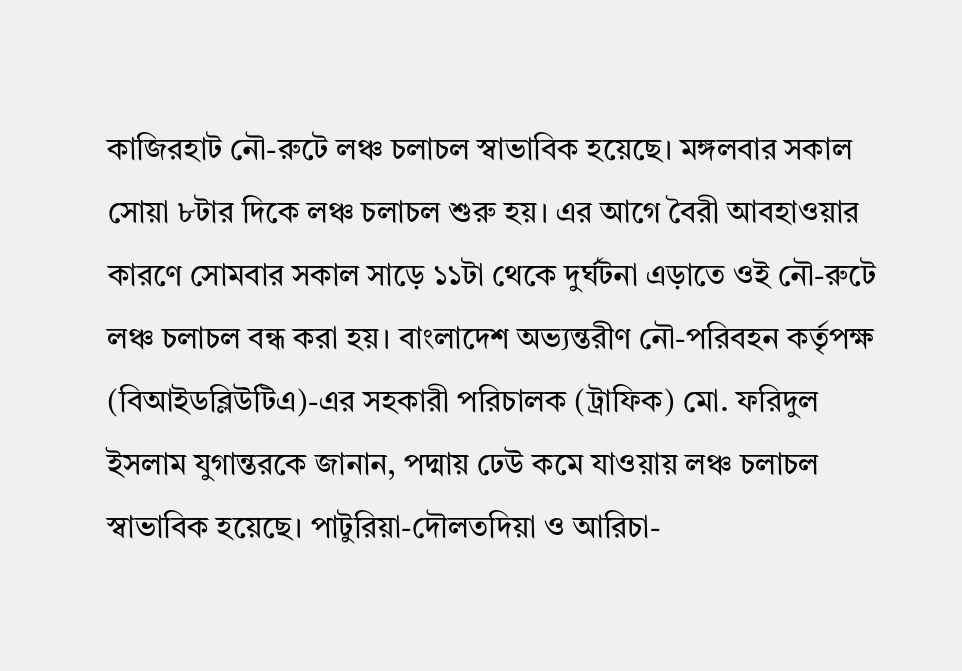কাজিরহাট নৌ-রুটে লঞ্চ চলাচল স্বাভাবিক হয়েছে। মঙ্গলবার সকাল সোয়া ৮টার দিকে লঞ্চ চলাচল শুরু হয়। এর আগে বৈরী আবহাওয়ার কারণে সোমবার সকাল সাড়ে ১১টা থেকে দুর্ঘটনা এড়াতে ওই নৌ-রুটে লঞ্চ চলাচল বন্ধ করা হয়। বাংলাদেশ অভ্যন্তরীণ নৌ-পরিবহন কর্তৃপক্ষ (বিআইডব্লিউটিএ)-এর সহকারী পরিচালক (ট্রাফিক) মো. ফরিদুল ইসলাম যুগান্তরকে জানান, পদ্মায় ঢেউ কমে যাওয়ায় লঞ্চ চলাচল স্বাভাবিক হয়েছে। পাটুরিয়া-দৌলতদিয়া ও আরিচা-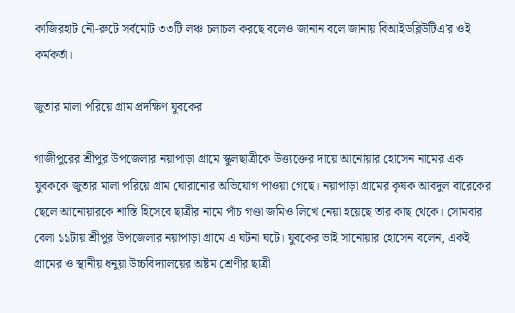কাজিরহাট নৌ-রুটে সর্বমোট ৩৩টি লঞ্চ চলাচল করছে বলেও জানান বলে জানায় বিআইডব্লিউটিএ'র ওই কর্মকর্তা।

জুতার মালা পরিয়ে গ্রাম প্রদক্ষিণ যুবকের

গাজীপুরের শ্রীপুর উপজেলার নয়াপাড়া গ্রামে স্কুলছাত্রীকে উত্ত্যক্তের দায়ে আনোয়ার হোসেন নামের এক যুবককে জুতার মালা পরিয়ে গ্রাম ঘোরানোর অভিযোগ পাওয়া গেছে। নয়াপাড়া গ্রামের কৃষক আবদুল বারেকের ছেলে আনোয়ারকে শাস্তি হিসেবে ছাত্রীর নামে পাঁচ গণ্ডা জমিও লিখে নেয়া হয়েছে তার কাছ থেকে। সোমবার বেলা ১১টায় শ্রীপুর উপজেলার নয়াপাড়া গ্রামে এ ঘটনা ঘটে। যুবকের ভাই সানোয়ার হোসেন বলেন, একই গ্রামের ও স্থানীয় ধনুয়া উচ্চবিদ্যালয়ের অষ্টম শ্রেণীর ছাত্রী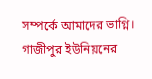সম্পর্কে আমাদের ভাগ্নি। গাজীপুর ইউনিয়নের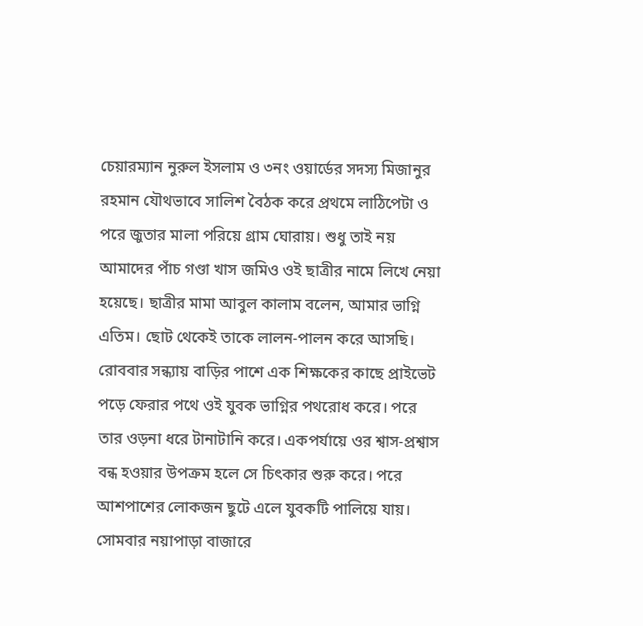চেয়ারম্যান নুরুল ইসলাম ও ৩নং ওয়ার্ডের সদস্য মিজানুর রহমান যৌথভাবে সালিশ বৈঠক করে প্রথমে লাঠিপেটা ও পরে জুতার মালা পরিয়ে গ্রাম ঘোরায়। শুধু তাই নয় আমাদের পাঁচ গণ্ডা খাস জমিও ওই ছাত্রীর নামে লিখে নেয়া হয়েছে। ছাত্রীর মামা আবুল কালাম বলেন, আমার ভাগ্নি এতিম। ছোট থেকেই তাকে লালন-পালন করে আসছি। রোববার সন্ধ্যায় বাড়ির পাশে এক শিক্ষকের কাছে প্রাইভেট পড়ে ফেরার পথে ওই যুবক ভাগ্নির পথরোধ করে। পরে তার ওড়না ধরে টানাটানি করে। একপর্যায়ে ওর শ্বাস-প্রশ্বাস বন্ধ হওয়ার উপক্রম হলে সে চিৎকার শুরু করে। পরে আশপাশের লোকজন ছুটে এলে যুবকটি পালিয়ে যায়। সোমবার নয়াপাড়া বাজারে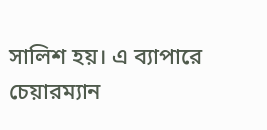সালিশ হয়। এ ব্যাপারে চেয়ারম্যান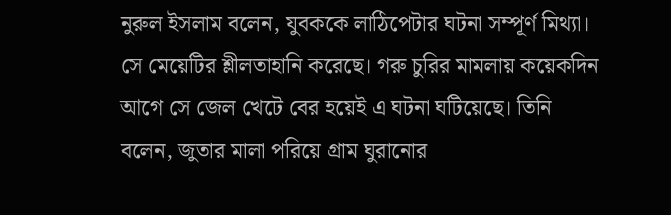নুরুল ইসলাম বলেন, যুবককে লাঠিপেটার ঘটনা সম্পূর্ণ মিথ্যা। সে মেয়েটির শ্লীলতাহানি করেছে। গরু চুরির মামলায় কয়েকদিন আগে সে জেল খেটে বের হয়েই এ ঘটনা ঘটিয়েছে। তিনি বলেন, জুতার মালা পরিয়ে গ্রাম ঘুরানোর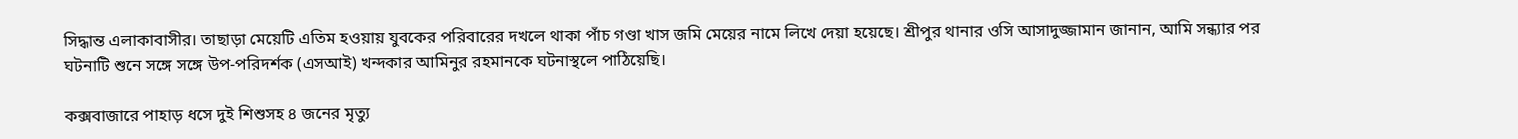সিদ্ধান্ত এলাকাবাসীর। তাছাড়া মেয়েটি এতিম হওয়ায় যুবকের পরিবারের দখলে থাকা পাঁচ গণ্ডা খাস জমি মেয়ের নামে লিখে দেয়া হয়েছে। শ্রীপুর থানার ওসি আসাদুজ্জামান জানান, আমি সন্ধ্যার পর ঘটনাটি শুনে সঙ্গে সঙ্গে উপ-পরিদর্শক (এসআই) খন্দকার আমিনুর রহমানকে ঘটনাস্থলে পাঠিয়েছি।

কক্সবাজারে পাহাড় ধসে দুই শিশুসহ ৪ জনের মৃত্যু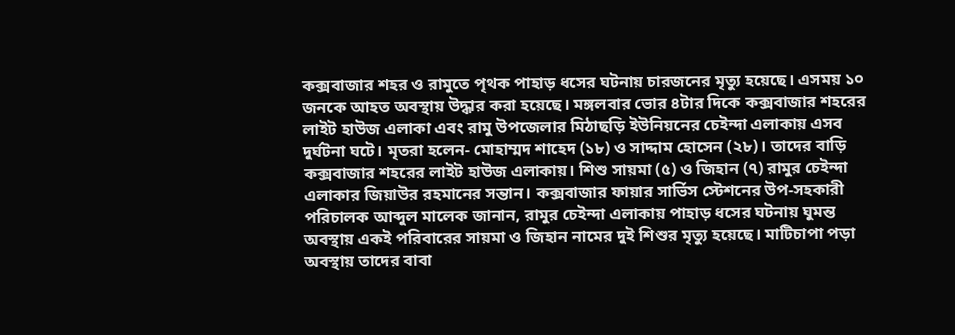কক্সবাজার শহর ও রামুতে পৃথক পাহাড় ধসের ঘটনায় চারজনের মৃত্যু হয়েছে। এসময় ১০ জনকে আহত অবস্থায় উদ্ধার করা হয়েছে। মঙ্গলবার ভোর ৪টার দিকে কক্সবাজার শহরের লাইট হাউজ এলাকা এবং রামু উপজেলার মিঠাছড়ি ইউনিয়নের চেইন্দা এলাকায় এসব দুর্ঘটনা ঘটে। মৃতরা হলেন- মোহাম্মদ শাহেদ (১৮) ও সাদ্দাম হোসেন (২৮)। তাদের বাড়ি কক্সবাজার শহরের লাইট হাউজ এলাকায়। শিশু সায়মা (৫) ও জিহান (৭) রামুর চেইন্দা এলাকার জিয়াউর রহমানের সন্তান। কক্সবাজার ফায়ার সার্ভিস স্টেশনের উপ-সহকারী পরিচালক আব্দুল মালেক জানান, রামুর চেইন্দা এলাকায় পাহাড় ধসের ঘটনায় ঘুমন্ত অবস্থায় একই পরিবারের সায়মা ও জিহান নামের দুই শিশুর মৃত্যু হয়েছে। মাটিচাপা পড়া অবস্থায় তাদের বাবা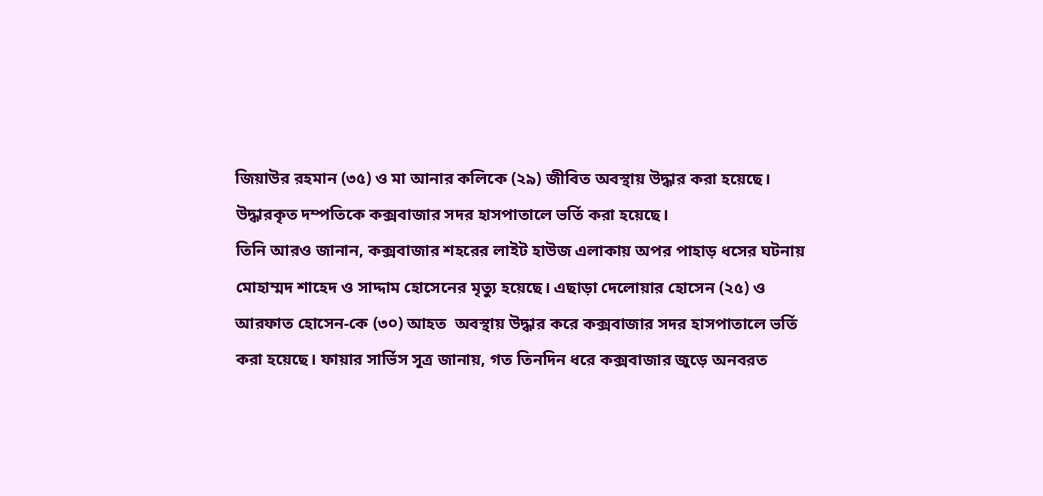জিয়াউর রহমান (৩৫) ও মা আনার কলিকে (২৯) জীবিত অবস্থায় উদ্ধার করা হয়েছে। উদ্ধারকৃত দম্পতিকে কক্সবাজার সদর হাসপাতালে ভর্তি করা হয়েছে।
তিনি আরও জানান, কক্সবাজার শহরের লাইট হাউজ এলাকায় অপর পাহাড় ধসের ঘটনায় মোহাম্মদ শাহেদ ও সাদ্দাম হোসেনের মৃত্যু হয়েছে। এছাড়া দেলোয়ার হোসেন (২৫) ও আরফাত হোসেন-কে (৩০) আহত  অবস্থায় উদ্ধার করে কক্সবাজার সদর হাসপাতালে ভর্তি করা হয়েছে। ফায়ার সার্ভিস সূত্র জানায়, গত তিনদিন ধরে কক্সবাজার জুড়ে অনবরত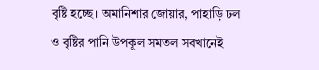বৃষ্টি হচ্ছে। অমানিশার জোয়ার, পাহাড়ি ঢল ও বৃষ্টির পানি উপকূল সমতল সবখানেই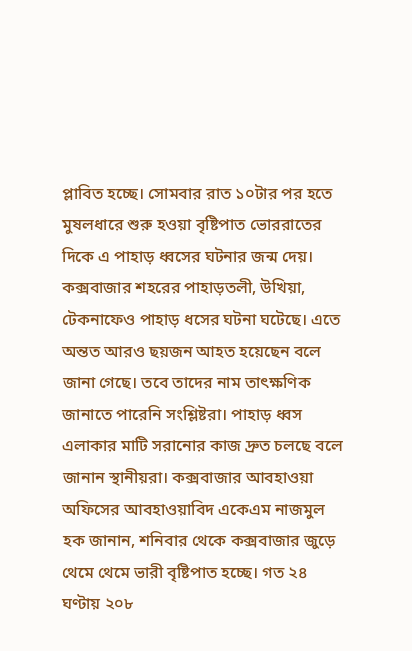প্লাবিত হচ্ছে। সোমবার রাত ১০টার পর হতে মুষলধারে শুরু হওয়া বৃষ্টিপাত ভোররাতের দিকে এ পাহাড় ধ্বসের ঘটনার জন্ম দেয়। কক্সবাজার শহরের পাহাড়তলী, উখিয়া, টেকনাফেও পাহাড় ধসের ঘটনা ঘটেছে। এতে অন্তত আরও ছয়জন আহত হয়েছেন বলে জানা গেছে। তবে তাদের নাম তাৎক্ষণিক জানাতে পারেনি সংশ্লিষ্টরা। পাহাড় ধ্বস এলাকার মাটি সরানোর কাজ দ্রুত চলছে বলে জানান স্থানীয়রা। কক্সবাজার আবহাওয়া অফিসের আবহাওয়াবিদ একেএম নাজমুল হক জানান, শনিবার থেকে কক্সবাজার জুড়ে থেমে থেমে ভারী বৃষ্টিপাত হচ্ছে। গত ২৪ ঘণ্টায় ২০৮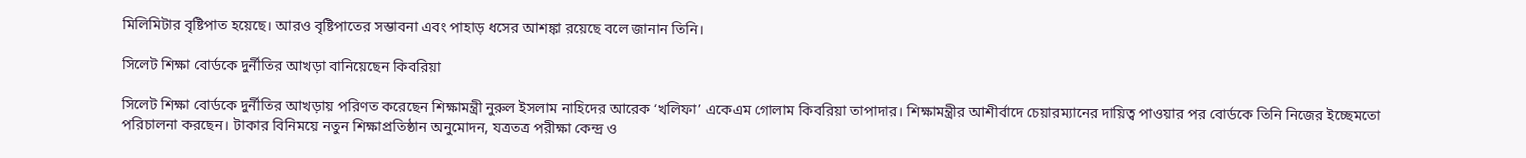মিলিমিটার বৃষ্টিপাত হয়েছে। আরও বৃষ্টিপাতের সম্ভাবনা এবং পাহাড় ধসের আশঙ্কা রয়েছে বলে জানান তিনি।

সিলেট শিক্ষা বোর্ডকে দুর্নীতির আখড়া বানিয়েছেন কিবরিয়া

সিলেট শিক্ষা বোর্ডকে দুর্নীতির আখড়ায় পরিণত করেছেন শিক্ষামন্ত্রী নুরুল ইসলাম নাহিদের আরেক ‘খলিফা’ একেএম গোলাম কিবরিয়া তাপাদার। শিক্ষামন্ত্রীর আশীর্বাদে চেয়ারম্যানের দায়িত্ব পাওয়ার পর বোর্ডকে তিনি নিজের ইচ্ছেমতো পরিচালনা করছেন। টাকার বিনিময়ে নতুন শিক্ষাপ্রতিষ্ঠান অনুমোদন, যত্রতত্র পরীক্ষা কেন্দ্র ও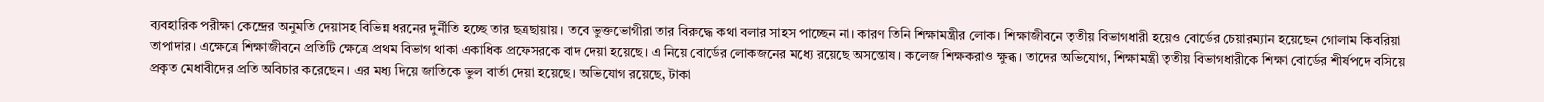ব্যবহারিক পরীক্ষা কেন্দ্রের অনুমতি দেয়াসহ বিভিন্ন ধরনের দুর্নীতি হচ্ছে তার ছত্রছায়ায়। তবে ভুক্তভোগীরা তার বিরুদ্ধে কথা বলার সাহস পাচ্ছেন না। কারণ তিনি শিক্ষামন্ত্রীর লোক। শিক্ষাজীবনে তৃতীয় বিভাগধারী হয়েও বোর্ডের চেয়ারম্যান হয়েছেন গোলাম কিবরিয়া তাপাদার। এক্ষেত্রে শিক্ষাজীবনে প্রতিটি ক্ষেত্রে প্রথম বিভাগ থাকা একাধিক প্রফেসরকে বাদ দেয়া হয়েছে। এ নিয়ে বোর্ডের লোকজনের মধ্যে রয়েছে অসন্তোষ। কলেজ শিক্ষকরাও ক্ষুব্ধ। তাদের অভিযোগ, শিক্ষামন্ত্রী তৃতীয় বিভাগধারীকে শিক্ষা বোর্ডের শীর্ষপদে বসিয়ে প্রকৃত মেধাবীদের প্রতি অবিচার করেছেন। এর মধ্য দিয়ে জাতিকে ভুল বার্তা দেয়া হয়েছে। অভিযোগ রয়েছে, টাকা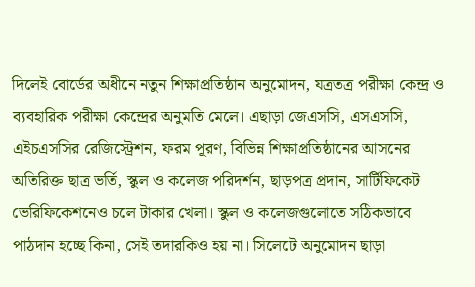দিলেই বোর্ডের অধীনে নতুন শিক্ষাপ্রতিষ্ঠান অনুমোদন, যত্রতত্র পরীক্ষা কেন্দ্র ও ব্যবহারিক পরীক্ষা কেন্দ্রের অনুমতি মেলে। এছাড়া জেএসসি, এসএসসি, এইচএসসির রেজিস্ট্রেশন, ফরম পূরণ, বিভিন্ন শিক্ষাপ্রতিষ্ঠানের আসনের অতিরিক্ত ছাত্র ভর্তি, স্কুল ও কলেজ পরিদর্শন, ছাড়পত্র প্রদান, সার্টিফিকেট ভেরিফিকেশনেও চলে টাকার খেলা। স্কুল ও কলেজগুলোতে সঠিকভাবে পাঠদান হচ্ছে কিনা, সেই তদারকিও হয় না। সিলেটে অনুমোদন ছাড়া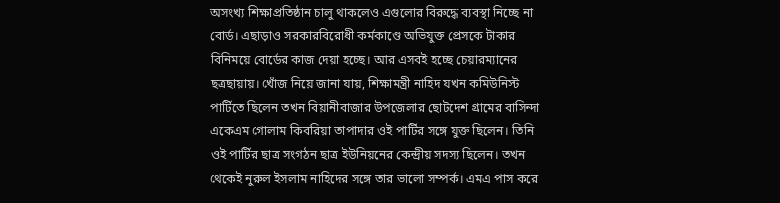অসংখ্য শিক্ষাপ্রতিষ্ঠান চালু থাকলেও এগুলোর বিরুদ্ধে ব্যবস্থা নিচ্ছে না বোর্ড। এছাড়াও সরকারবিরোধী কর্মকাণ্ডে অভিযুক্ত প্রেসকে টাকার বিনিময়ে বোর্ডের কাজ দেয়া হচ্ছে। আর এসবই হচ্ছে চেয়ারম্যানের ছত্রছায়ায়। খোঁজ নিয়ে জানা যায়, শিক্ষামন্ত্রী নাহিদ যখন কমিউনিস্ট পার্টিতে ছিলেন তখন বিয়ানীবাজার উপজেলার ছোটদেশ গ্রামের বাসিন্দা একেএম গোলাম কিবরিয়া তাপাদার ওই পার্টির সঙ্গে যুক্ত ছিলেন। তিনি ওই পার্টির ছাত্র সংগঠন ছাত্র ইউনিয়নের কেন্দ্রীয় সদস্য ছিলেন। তখন থেকেই নুরুল ইসলাম নাহিদের সঙ্গে তার ভালো সম্পর্ক। এমএ পাস করে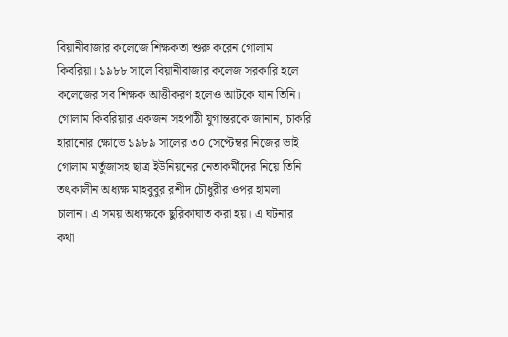বিয়ানীবাজার কলেজে শিক্ষকতা শুরু করেন গোলাম কিবরিয়া। ১৯৮৮ সালে বিয়ানীবাজার কলেজ সরকারি হলে কলেজের সব শিক্ষক আত্তীকরণ হলেও আটকে যান তিনি। গোলাম কিবরিয়ার একজন সহপাঠী যুগান্তরকে জানান, চাকরি হারানোর ক্ষোভে ১৯৮৯ সালের ৩০ সেপ্টেম্বর নিজের ভাই গোলাম মর্তুজাসহ ছাত্র ইউনিয়নের নেতাকর্মীদের নিয়ে তিনি তৎকালীন অধ্যক্ষ মাহবুবুর রশীদ চৌধুরীর ওপর হামলা চালান। এ সময় অধ্যক্ষকে ছুরিকাঘাত করা হয়। এ ঘটনার কথা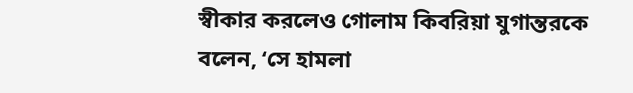স্বীকার করলেও গোলাম কিবরিয়া যুগান্তরকে বলেন, ‘সে হামলা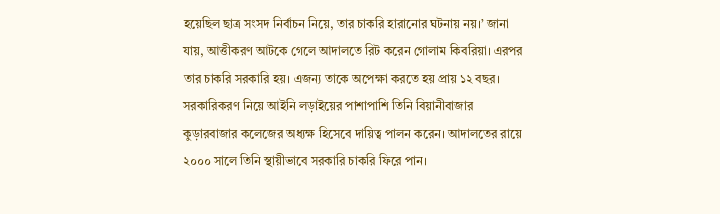হয়েছিল ছাত্র সংসদ নির্বাচন নিয়ে, তার চাকরি হারানোর ঘটনায় নয়।’ জানা যায়, আত্তীকরণ আটকে গেলে আদালতে রিট করেন গোলাম কিবরিয়া। এরপর তার চাকরি সরকারি হয়। এজন্য তাকে অপেক্ষা করতে হয় প্রায় ১২ বছর। সরকারিকরণ নিয়ে আইনি লড়াইয়ের পাশাপাশি তিনি বিয়ানীবাজার কুড়ারবাজার কলেজের অধ্যক্ষ হিসেবে দায়িত্ব পালন করেন। আদালতের রায়ে ২০০০ সালে তিনি স্থায়ীভাবে সরকারি চাকরি ফিরে পান।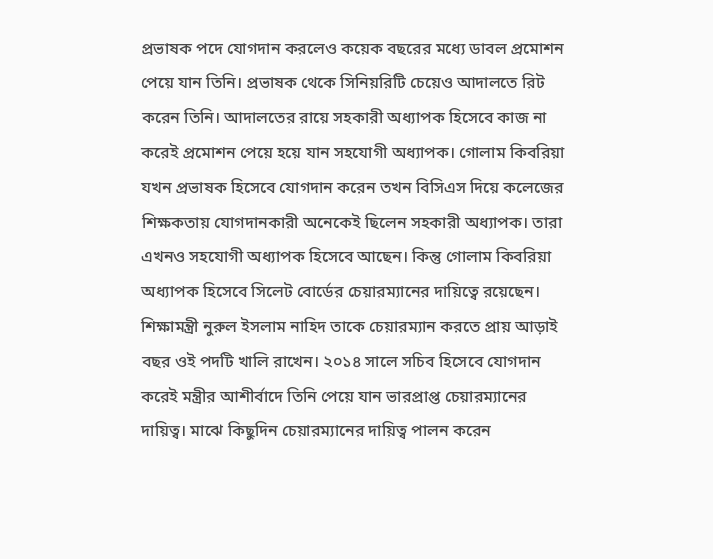প্রভাষক পদে যোগদান করলেও কয়েক বছরের মধ্যে ডাবল প্রমোশন পেয়ে যান তিনি। প্রভাষক থেকে সিনিয়রিটি চেয়েও আদালতে রিট করেন তিনি। আদালতের রায়ে সহকারী অধ্যাপক হিসেবে কাজ না করেই প্রমোশন পেয়ে হয়ে যান সহযোগী অধ্যাপক। গোলাম কিবরিয়া যখন প্রভাষক হিসেবে যোগদান করেন তখন বিসিএস দিয়ে কলেজের শিক্ষকতায় যোগদানকারী অনেকেই ছিলেন সহকারী অধ্যাপক। তারা এখনও সহযোগী অধ্যাপক হিসেবে আছেন। কিন্তু গোলাম কিবরিয়া অধ্যাপক হিসেবে সিলেট বোর্ডের চেয়ারম্যানের দায়িত্বে রয়েছেন। শিক্ষামন্ত্রী নুরুল ইসলাম নাহিদ তাকে চেয়ারম্যান করতে প্রায় আড়াই বছর ওই পদটি খালি রাখেন। ২০১৪ সালে সচিব হিসেবে যোগদান করেই মন্ত্রীর আশীর্বাদে তিনি পেয়ে যান ভারপ্রাপ্ত চেয়ারম্যানের দায়িত্ব। মাঝে কিছুদিন চেয়ারম্যানের দায়িত্ব পালন করেন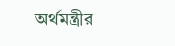অর্থমন্ত্রীর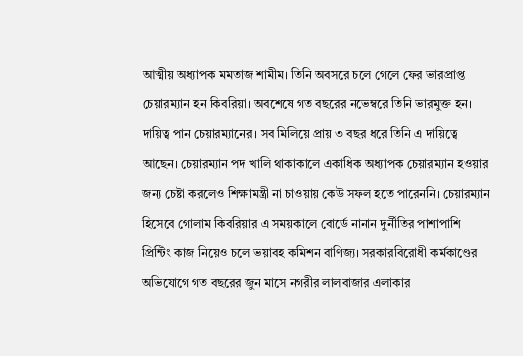আত্মীয় অধ্যাপক মমতাজ শামীম। তিনি অবসরে চলে গেলে ফের ভারপ্রাপ্ত চেয়ারম্যান হন কিবরিয়া। অবশেষে গত বছরের নভেম্বরে তিনি ভারমুক্ত হন। দায়িত্ব পান চেয়ারম্যানের। সব মিলিয়ে প্রায় ৩ বছর ধরে তিনি এ দায়িত্বে আছেন। চেয়ারম্যান পদ খালি থাকাকালে একাধিক অধ্যাপক চেয়ারম্যান হওয়ার জন্য চেষ্টা করলেও শিক্ষামন্ত্রী না চাওয়ায় কেউ সফল হতে পারেননি। চেয়ারম্যান হিসেবে গোলাম কিবরিয়ার এ সময়কালে বোর্ডে নানান দুর্নীতির পাশাপাশি প্রিন্টিং কাজ নিয়েও চলে ভয়াবহ কমিশন বাণিজ্য। সরকারবিরোধী কর্মকাণ্ডের অভিযোগে গত বছরের জুন মাসে নগরীর লালবাজার এলাকার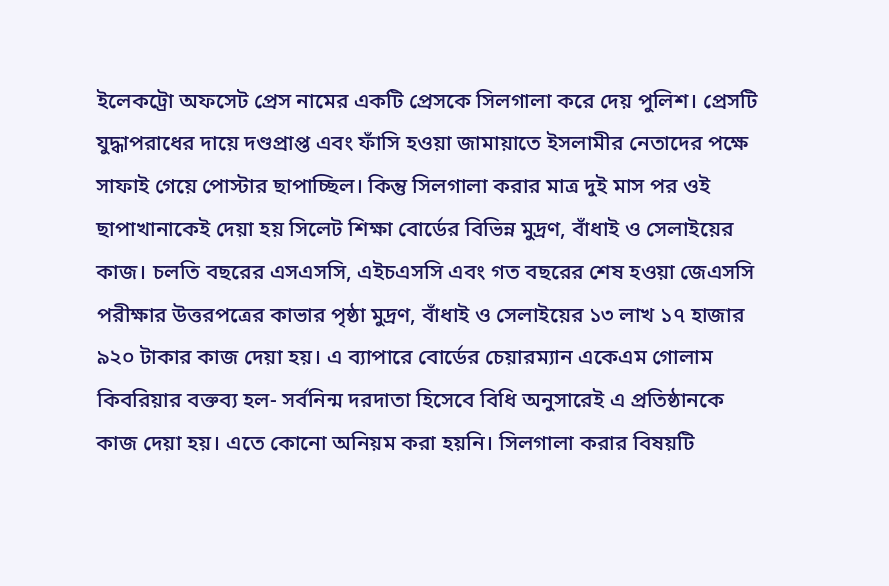ইলেকট্রো অফসেট প্রেস নামের একটি প্রেসকে সিলগালা করে দেয় পুলিশ। প্রেসটি যুদ্ধাপরাধের দায়ে দণ্ডপ্রাপ্ত এবং ফাঁসি হওয়া জামায়াতে ইসলামীর নেতাদের পক্ষে সাফাই গেয়ে পোস্টার ছাপাচ্ছিল। কিন্তু সিলগালা করার মাত্র দুই মাস পর ওই ছাপাখানাকেই দেয়া হয় সিলেট শিক্ষা বোর্ডের বিভিন্ন মুদ্রণ, বাঁধাই ও সেলাইয়ের কাজ। চলতি বছরের এসএসসি, এইচএসসি এবং গত বছরের শেষ হওয়া জেএসসি পরীক্ষার উত্তরপত্রের কাভার পৃষ্ঠা মুদ্রণ, বাঁধাই ও সেলাইয়ের ১৩ লাখ ১৭ হাজার ৯২০ টাকার কাজ দেয়া হয়। এ ব্যাপারে বোর্ডের চেয়ারম্যান একেএম গোলাম কিবরিয়ার বক্তব্য হল- সর্বনিন্ম দরদাতা হিসেবে বিধি অনুসারেই এ প্রতিষ্ঠানকে কাজ দেয়া হয়। এতে কোনো অনিয়ম করা হয়নি। সিলগালা করার বিষয়টি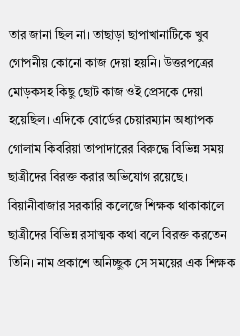তার জানা ছিল না। তাছাড়া ছাপাখানাটিকে খুব গোপনীয় কোনো কাজ দেয়া হয়নি। উত্তরপত্রের মোড়কসহ কিছু ছোট কাজ ওই প্রেসকে দেয়া হয়েছিল। এদিকে বোর্ডের চেয়ারম্যান অধ্যাপক গোলাম কিবরিয়া তাপাদারের বিরুদ্ধে বিভিন্ন সময় ছাত্রীদের বিরক্ত করার অভিযোগ রয়েছে। বিয়ানীবাজার সরকারি কলেজে শিক্ষক থাকাকালে ছাত্রীদের বিভিন্ন রসাত্মক কথা বলে বিরক্ত করতেন তিনি। নাম প্রকাশে অনিচ্ছুক সে সময়ের এক শিক্ষক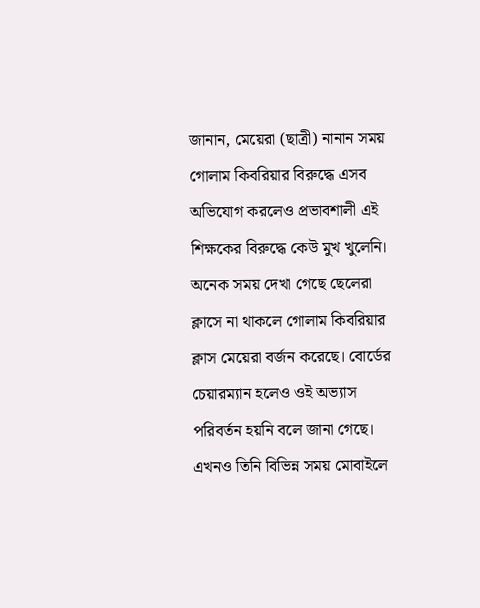জানান, মেয়েরা (ছাত্রী) নানান সময় গোলাম কিবরিয়ার বিরুদ্ধে এসব অভিযোগ করলেও প্রভাবশালী এই শিক্ষকের বিরুদ্ধে কেউ মুখ খুলেনি। অনেক সময় দেখা গেছে ছেলেরা ক্লাসে না থাকলে গোলাম কিবরিয়ার ক্লাস মেয়েরা বর্জন করেছে। বোর্ডের চেয়ারম্যান হলেও ওই অভ্যাস পরিবর্তন হয়নি বলে জানা গেছে। এখনও তিনি বিভিন্ন সময় মোবাইলে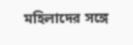মহিলাদের সঙ্গে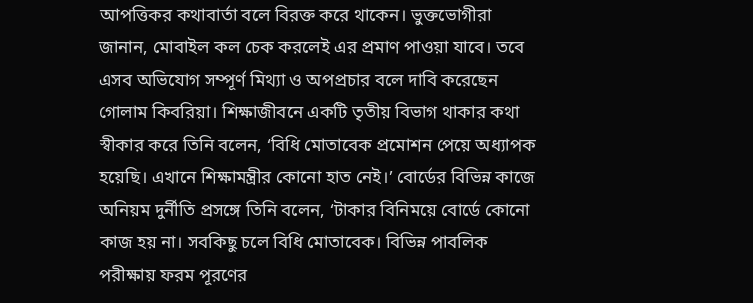আপত্তিকর কথাবার্তা বলে বিরক্ত করে থাকেন। ভুক্তভোগীরা জানান, মোবাইল কল চেক করলেই এর প্রমাণ পাওয়া যাবে। তবে এসব অভিযোগ সম্পূর্ণ মিথ্যা ও অপপ্রচার বলে দাবি করেছেন গোলাম কিবরিয়া। শিক্ষাজীবনে একটি তৃতীয় বিভাগ থাকার কথা স্বীকার করে তিনি বলেন, ‘বিধি মোতাবেক প্রমোশন পেয়ে অধ্যাপক হয়েছি। এখানে শিক্ষামন্ত্রীর কোনো হাত নেই।’ বোর্ডের বিভিন্ন কাজে অনিয়ম দুর্নীতি প্রসঙ্গে তিনি বলেন, ‘টাকার বিনিময়ে বোর্ডে কোনো কাজ হয় না। সবকিছু চলে বিধি মোতাবেক। বিভিন্ন পাবলিক পরীক্ষায় ফরম পূরণের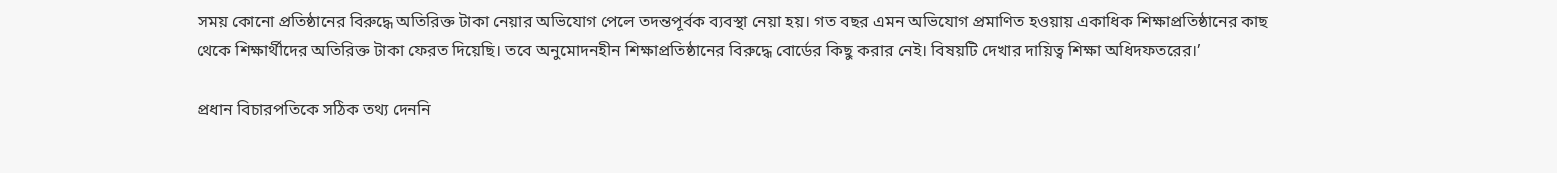সময় কোনো প্রতিষ্ঠানের বিরুদ্ধে অতিরিক্ত টাকা নেয়ার অভিযোগ পেলে তদন্তপূর্বক ব্যবস্থা নেয়া হয়। গত বছর এমন অভিযোগ প্রমাণিত হওয়ায় একাধিক শিক্ষাপ্রতিষ্ঠানের কাছ থেকে শিক্ষার্থীদের অতিরিক্ত টাকা ফেরত দিয়েছি। তবে অনুমোদনহীন শিক্ষাপ্রতিষ্ঠানের বিরুদ্ধে বোর্ডের কিছু করার নেই। বিষয়টি দেখার দায়িত্ব শিক্ষা অধিদফতরের।’

প্রধান বিচারপতিকে সঠিক তথ্য দেননি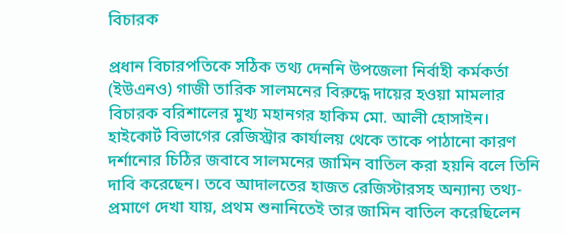বিচারক

প্রধান বিচারপতিকে সঠিক তথ্য দেননি উপজেলা নির্বাহী কর্মকর্তা (ইউএনও) গাজী তারিক সালমনের বিরুদ্ধে দায়ের হওয়া মামলার বিচারক বরিশালের মুখ্য মহানগর হাকিম মো. আলী হোসাইন। হাইকোর্ট বিভাগের রেজিস্ট্রার কার্যালয় থেকে তাকে পাঠানো কারণ দর্শানোর চিঠির জবাবে সালমনের জামিন বাতিল করা হয়নি বলে তিনি দাবি করেছেন। তবে আদালতের হাজত রেজিস্টারসহ অন্যান্য তথ্য-প্রমাণে দেখা যায়, প্রথম শুনানিতেই তার জামিন বাতিল করেছিলেন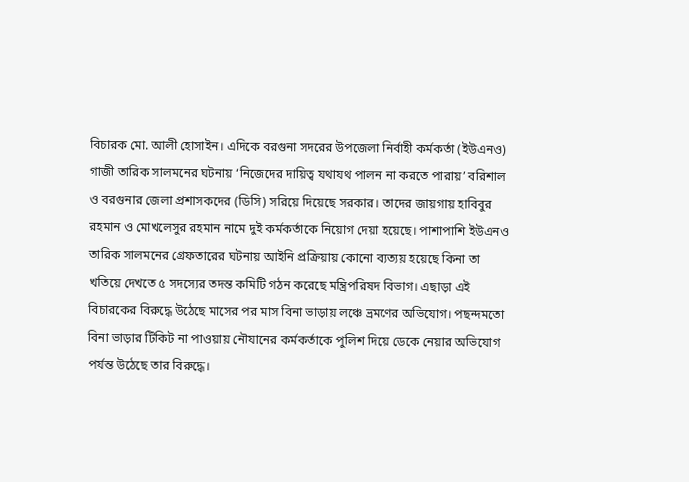বিচারক মো. আলী হোসাইন। এদিকে বরগুনা সদরের উপজেলা নির্বাহী কর্মকর্তা (ইউএনও) গাজী তারিক সালমনের ঘটনায় ‘নিজেদের দায়িত্ব যথাযথ পালন না করতে পারায়’ বরিশাল ও বরগুনার জেলা প্রশাসকদের (ডিসি) সরিয়ে দিয়েছে সরকার। তাদের জায়গায় হাবিবুর রহমান ও মোখলেসুর রহমান নামে দুই কর্মকর্তাকে নিয়োগ দেয়া হয়েছে। পাশাপাশি ইউএনও তারিক সালমনের গ্রেফতারের ঘটনায় আইনি প্রক্রিয়ায় কোনো ব্যত্যয় হয়েছে কিনা তা খতিয়ে দেখতে ৫ সদস্যের তদন্ত কমিটি গঠন করেছে মন্ত্রিপরিষদ বিভাগ। এছাড়া এই বিচারকের বিরুদ্ধে উঠেছে মাসের পর মাস বিনা ভাড়ায় লঞ্চে ভ্রমণের অভিযোগ। পছন্দমতো বিনা ভাড়ার টিকিট না পাওয়ায় নৌযানের কর্মকর্তাকে পুলিশ দিয়ে ডেকে নেয়ার অভিযোগ পর্যন্ত উঠেছে তার বিরুদ্ধে।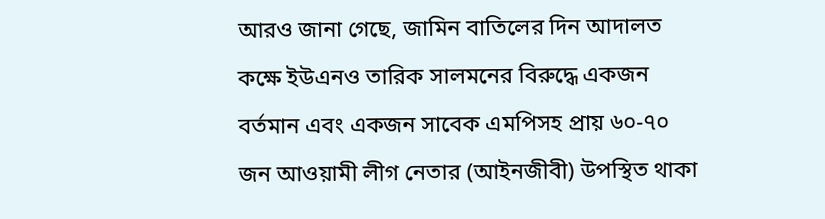আরও জানা গেছে, জামিন বাতিলের দিন আদালত কক্ষে ইউএনও তারিক সালমনের বিরুদ্ধে একজন বর্তমান এবং একজন সাবেক এমপিসহ প্রায় ৬০-৭০ জন আওয়ামী লীগ নেতার (আইনজীবী) উপস্থিত থাকা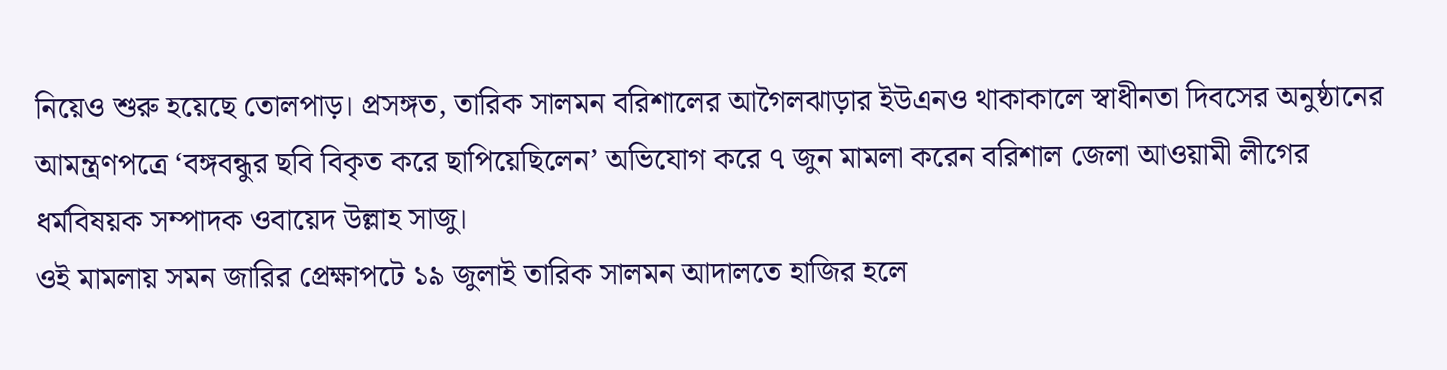নিয়েও শুরু হয়েছে তোলপাড়। প্রসঙ্গত, তারিক সালমন বরিশালের আগৈলঝাড়ার ইউএনও থাকাকালে স্বাধীনতা দিবসের অনুষ্ঠানের আমন্ত্রণপত্রে ‘বঙ্গবন্ধুর ছবি বিকৃত করে ছাপিয়েছিলেন’ অভিযোগ করে ৭ জুন মামলা করেন বরিশাল জেলা আওয়ামী লীগের ধর্মবিষয়ক সম্পাদক ওবায়েদ উল্লাহ সাজু।
ওই মামলায় সমন জারির প্রেক্ষাপটে ১৯ জুলাই তারিক সালমন আদালতে হাজির হলে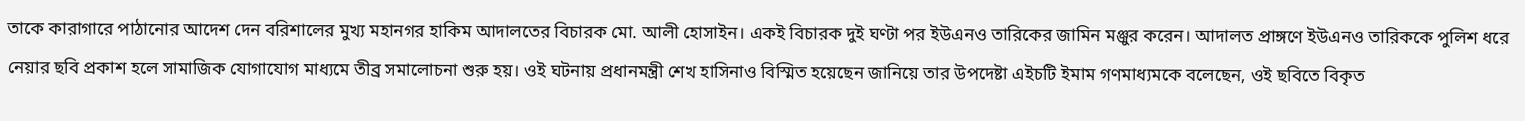তাকে কারাগারে পাঠানোর আদেশ দেন বরিশালের মুখ্য মহানগর হাকিম আদালতের বিচারক মো. আলী হোসাইন। একই বিচারক দুই ঘণ্টা পর ইউএনও তারিকের জামিন মঞ্জুর করেন। আদালত প্রাঙ্গণে ইউএনও তারিককে পুলিশ ধরে নেয়ার ছবি প্রকাশ হলে সামাজিক যোগাযোগ মাধ্যমে তীব্র সমালোচনা শুরু হয়। ওই ঘটনায় প্রধানমন্ত্রী শেখ হাসিনাও বিস্মিত হয়েছেন জানিয়ে তার উপদেষ্টা এইচটি ইমাম গণমাধ্যমকে বলেছেন, ওই ছবিতে বিকৃত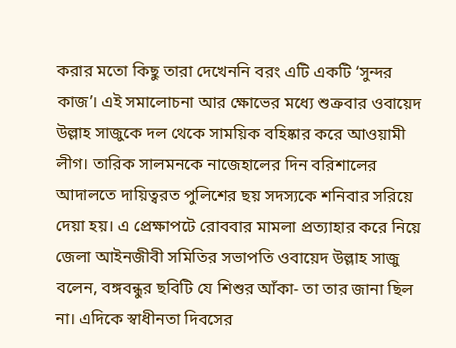করার মতো কিছু তারা দেখেননি বরং এটি একটি ‘সুন্দর কাজ’। এই সমালোচনা আর ক্ষোভের মধ্যে শুক্রবার ওবায়েদ উল্লাহ সাজুকে দল থেকে সাময়িক বহিষ্কার করে আওয়ামী লীগ। তারিক সালমনকে নাজেহালের দিন বরিশালের আদালতে দায়িত্বরত পুলিশের ছয় সদস্যকে শনিবার সরিয়ে দেয়া হয়। এ প্রেক্ষাপটে রোববার মামলা প্রত্যাহার করে নিয়ে জেলা আইনজীবী সমিতির সভাপতি ওবায়েদ উল্লাহ সাজু বলেন, বঙ্গবন্ধুর ছবিটি যে শিশুর আঁকা- তা তার জানা ছিল না। এদিকে স্বাধীনতা দিবসের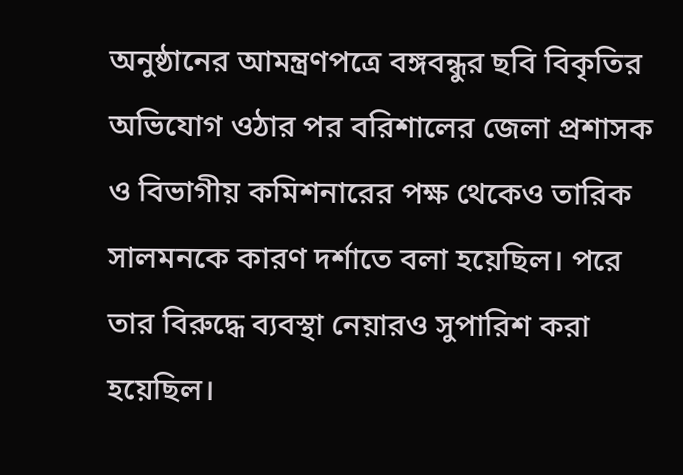অনুষ্ঠানের আমন্ত্রণপত্রে বঙ্গবন্ধুর ছবি বিকৃতির অভিযোগ ওঠার পর বরিশালের জেলা প্রশাসক ও বিভাগীয় কমিশনারের পক্ষ থেকেও তারিক সালমনকে কারণ দর্শাতে বলা হয়েছিল। পরে তার বিরুদ্ধে ব্যবস্থা নেয়ারও সুপারিশ করা হয়েছিল।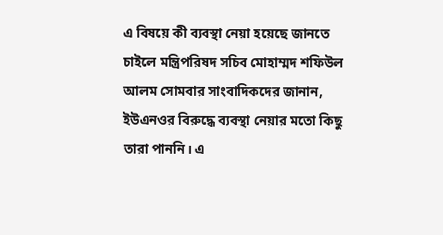এ বিষয়ে কী ব্যবস্থা নেয়া হয়েছে জানতে চাইলে মন্ত্রিপরিষদ সচিব মোহাম্মদ শফিউল আলম সোমবার সাংবাদিকদের জানান, ইউএনওর বিরুদ্ধে ব্যবস্থা নেয়ার মতো কিছু তারা পাননি। এ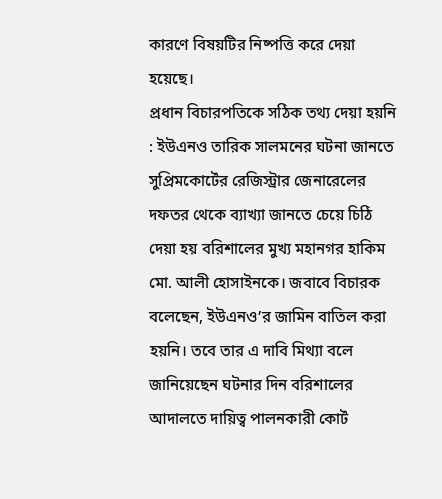কারণে বিষয়টির নিষ্পত্তি করে দেয়া হয়েছে।
প্রধান বিচারপতিকে সঠিক তথ্য দেয়া হয়নি : ইউএনও তারিক সালমনের ঘটনা জানতে সুপ্রিমকোর্টের রেজিস্ট্রার জেনারেলের দফতর থেকে ব্যাখ্যা জানতে চেয়ে চিঠি দেয়া হয় বরিশালের মুখ্য মহানগর হাকিম মো. আলী হোসাইনকে। জবাবে বিচারক বলেছেন, ইউএনও’র জামিন বাতিল করা হয়নি। তবে তার এ দাবি মিথ্যা বলে জানিয়েছেন ঘটনার দিন বরিশালের আদালতে দায়িত্ব পালনকারী কোর্ট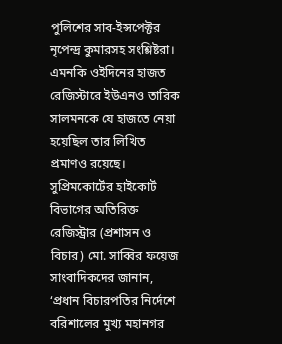পুলিশের সাব-ইন্সপেক্টর নৃপেন্দ্র কুমারসহ সংশ্লিষ্টরা। এমনকি ওইদিনের হাজত রেজিস্টারে ইউএনও তারিক সালমনকে যে হাজতে নেয়া হয়েছিল তার লিখিত প্রমাণও রয়েছে। সুপ্রিমকোর্টের হাইকোর্ট বিভাগের অতিরিক্ত রেজিস্ট্রার (প্রশাসন ও বিচার) মো. সাব্বির ফয়েজ সাংবাদিকদের জানান, ‘প্রধান বিচারপতির নির্দেশে বরিশালের মুখ্য মহানগর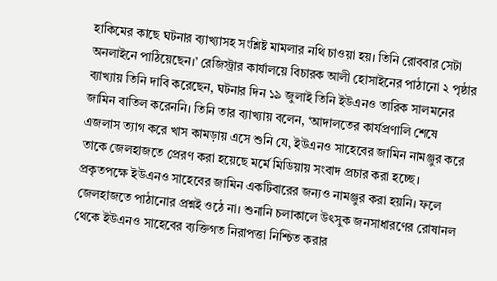হাকিমের কাছে ঘটনার ব্যাখ্যাসহ সংশ্লিষ্ট মামলার নথি চাওয়া হয়। তিনি রোববার সেটা অনলাইনে পাঠিয়েছেন।’ রেজিস্ট্রার কার্যালয়ে বিচারক আলী হোসাইনের পাঠানো ২ পৃষ্ঠার ব্যাখ্যায় তিনি দাবি করেছেন, ঘটনার দিন ১৯ জুলাই তিনি ইউএনও তারিক সালমনের জামিন বাতিল করেননি। তিনি তার ব্যাখ্যায় বলেন, ‘আদালতের কার্যপ্রণালি শেষে এজলাস ত্যাগ করে খাস কামড়ায় এসে শুনি যে, ইউএনও সাহেবের জামিন নামঞ্জুর করে তাকে জেলহাজতে প্রেরণ করা হয়েছে মর্মে মিডিয়ায় সংবাদ প্রচার করা হচ্ছে। প্রকৃতপক্ষে ইউএনও সাহেবের জামিন একটিবারের জন্যও নামঞ্জুর করা হয়নি। ফলে জেলহাজতে পাঠানোর প্রশ্নই ওঠে না। শুনানি চলাকালে উৎসুক জনসাধারণের রোষানল থেকে ইউএনও সাহেবের ব্যক্তিগত নিরাপত্তা নিশ্চিত করার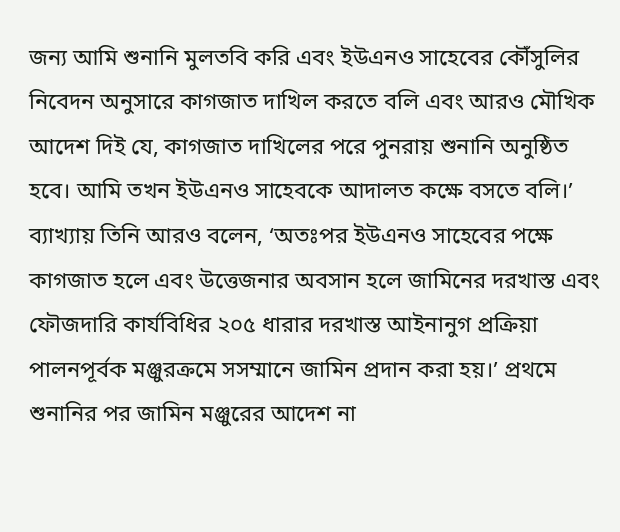জন্য আমি শুনানি মুলতবি করি এবং ইউএনও সাহেবের কৌঁসুলির নিবেদন অনুসারে কাগজাত দাখিল করতে বলি এবং আরও মৌখিক আদেশ দিই যে, কাগজাত দাখিলের পরে পুনরায় শুনানি অনুষ্ঠিত হবে। আমি তখন ইউএনও সাহেবকে আদালত কক্ষে বসতে বলি।’ ব্যাখ্যায় তিনি আরও বলেন, ‘অতঃপর ইউএনও সাহেবের পক্ষে কাগজাত হলে এবং উত্তেজনার অবসান হলে জামিনের দরখাস্ত এবং ফৌজদারি কার্যবিধির ২০৫ ধারার দরখাস্ত আইনানুগ প্রক্রিয়া পালনপূর্বক মঞ্জুরক্রমে সসম্মানে জামিন প্রদান করা হয়।’ প্রথমে শুনানির পর জামিন মঞ্জুরের আদেশ না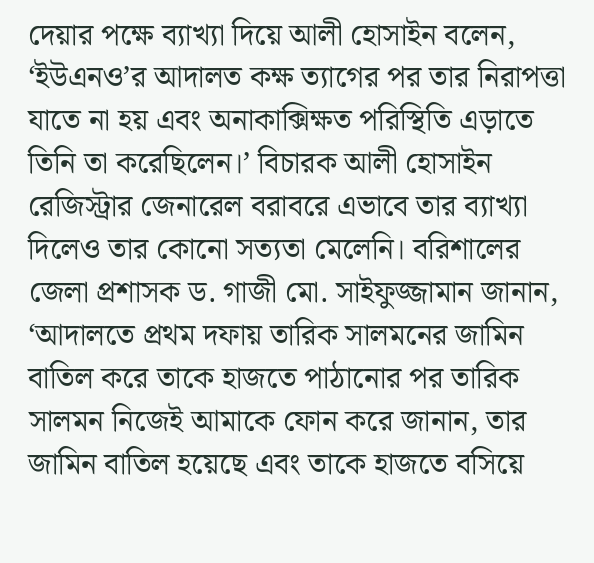দেয়ার পক্ষে ব্যাখ্যা দিয়ে আলী হোসাইন বলেন, ‘ইউএনও’র আদালত কক্ষ ত্যাগের পর তার নিরাপত্তা যাতে না হয় এবং অনাকাক্সিক্ষত পরিস্থিতি এড়াতে তিনি তা করেছিলেন।’ বিচারক আলী হোসাইন রেজিস্ট্রার জেনারেল বরাবরে এভাবে তার ব্যাখ্যা দিলেও তার কোনো সত্যতা মেলেনি। বরিশালের জেলা প্রশাসক ড. গাজী মো. সাইফুজ্জামান জানান, ‘আদালতে প্রথম দফায় তারিক সালমনের জামিন বাতিল করে তাকে হাজতে পাঠানোর পর তারিক সালমন নিজেই আমাকে ফোন করে জানান, তার জামিন বাতিল হয়েছে এবং তাকে হাজতে বসিয়ে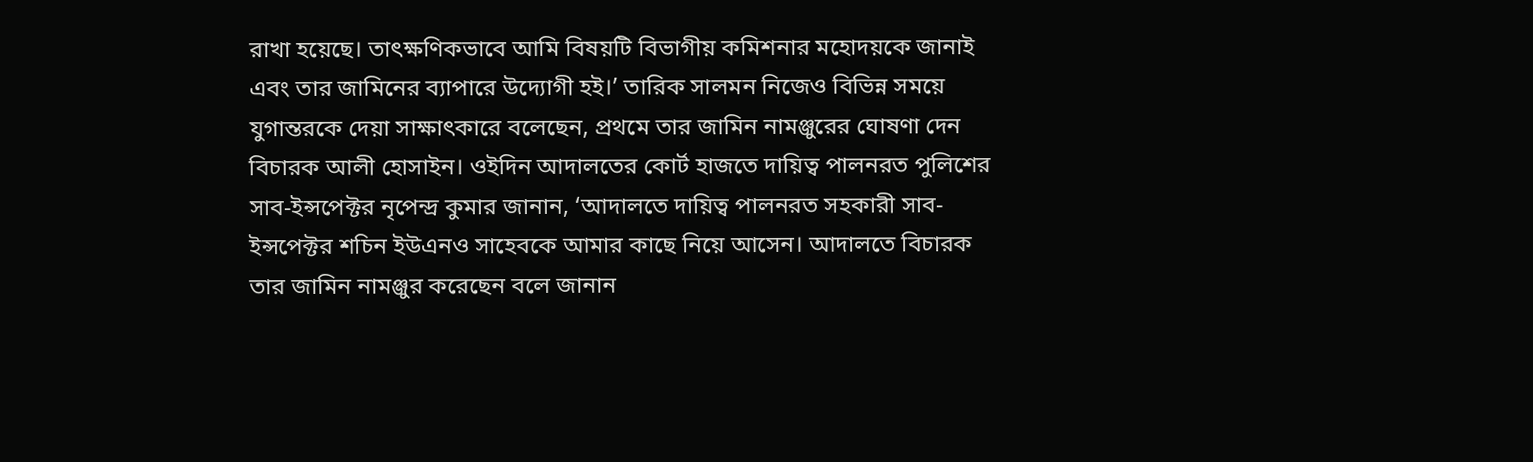রাখা হয়েছে। তাৎক্ষণিকভাবে আমি বিষয়টি বিভাগীয় কমিশনার মহোদয়কে জানাই এবং তার জামিনের ব্যাপারে উদ্যোগী হই।’ তারিক সালমন নিজেও বিভিন্ন সময়ে যুগান্তরকে দেয়া সাক্ষাৎকারে বলেছেন, প্রথমে তার জামিন নামঞ্জুরের ঘোষণা দেন বিচারক আলী হোসাইন। ওইদিন আদালতের কোর্ট হাজতে দায়িত্ব পালনরত পুলিশের সাব-ইন্সপেক্টর নৃপেন্দ্র কুমার জানান, ‘আদালতে দায়িত্ব পালনরত সহকারী সাব-ইন্সপেক্টর শচিন ইউএনও সাহেবকে আমার কাছে নিয়ে আসেন। আদালতে বিচারক তার জামিন নামঞ্জুর করেছেন বলে জানান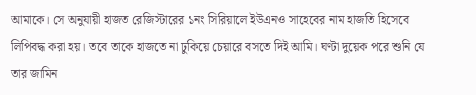আমাকে। সে অনুযায়ী হাজত রেজিস্টারের ১নং সিরিয়ালে ইউএনও সাহেবের নাম হাজতি হিসেবে লিপিবদ্ধ করা হয়। তবে তাকে হাজতে না ঢুকিয়ে চেয়ারে বসতে দিই আমি। ঘণ্টা দুয়েক পরে শুনি যে তার জামিন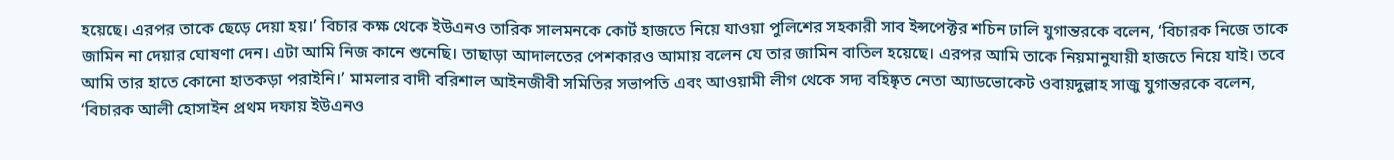হয়েছে। এরপর তাকে ছেড়ে দেয়া হয়।’ বিচার কক্ষ থেকে ইউএনও তারিক সালমনকে কোর্ট হাজতে নিয়ে যাওয়া পুলিশের সহকারী সাব ইন্সপেক্টর শচিন ঢালি যুগান্তরকে বলেন, ‘বিচারক নিজে তাকে জামিন না দেয়ার ঘোষণা দেন। এটা আমি নিজ কানে শুনেছি। তাছাড়া আদালতের পেশকারও আমায় বলেন যে তার জামিন বাতিল হয়েছে। এরপর আমি তাকে নিয়মানুযায়ী হাজতে নিয়ে যাই। তবে আমি তার হাতে কোনো হাতকড়া পরাইনি।’ মামলার বাদী বরিশাল আইনজীবী সমিতির সভাপতি এবং আওয়ামী লীগ থেকে সদ্য বহিষ্কৃত নেতা অ্যাডভোকেট ওবায়দুল্লাহ সাজু যুগান্তরকে বলেন, ‘বিচারক আলী হোসাইন প্রথম দফায় ইউএনও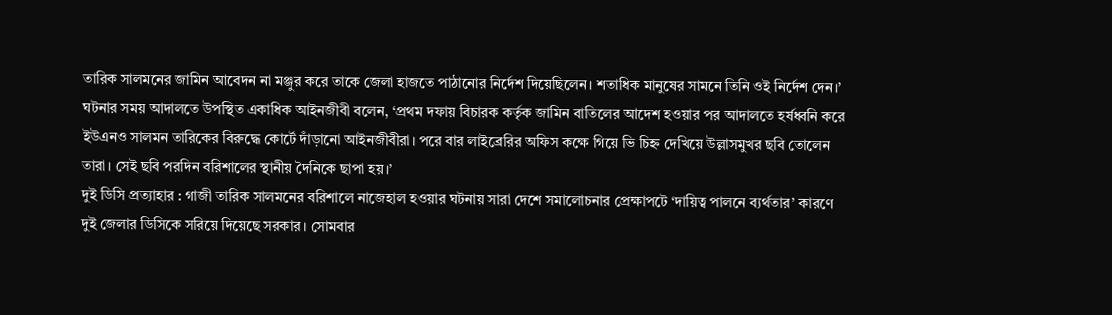তারিক সালমনের জামিন আবেদন না মঞ্জুর করে তাকে জেলা হাজতে পাঠানোর নির্দেশ দিয়েছিলেন। শতাধিক মানুষের সামনে তিনি ওই নির্দেশ দেন।’ ঘটনার সময় আদালতে উপস্থিত একাধিক আইনজীবী বলেন, ‘প্রথম দফায় বিচারক কর্তৃক জামিন বাতিলের আদেশ হওয়ার পর আদালতে হর্ষধ্বনি করে ইউএনও সালমন তারিকের বিরুদ্ধে কোর্টে দাঁড়ানো আইনজীবীরা। পরে বার লাইব্রেরির অফিস কক্ষে গিয়ে ভি চিহ্ন দেখিয়ে উল্লাসমুখর ছবি তোলেন তারা। সেই ছবি পরদিন বরিশালের স্থানীয় দৈনিকে ছাপা হয়।’
দুই ডিসি প্রত্যাহার : গাজী তারিক সালমনের বরিশালে নাজেহাল হওয়ার ঘটনায় সারা দেশে সমালোচনার প্রেক্ষাপটে ‘দায়িত্ব পালনে ব্যর্থতার’ কারণে দুই জেলার ডিসিকে সরিয়ে দিয়েছে সরকার। সোমবার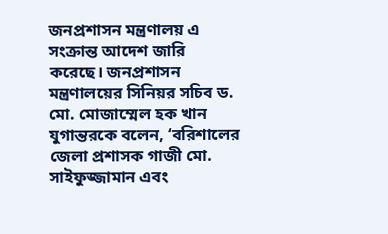জনপ্রশাসন মন্ত্রণালয় এ সংক্রান্ত আদেশ জারি করেছে। জনপ্রশাসন মন্ত্রণালয়ের সিনিয়র সচিব ড. মো. মোজাম্মেল হক খান যুগান্তরকে বলেন, ‘বরিশালের জেলা প্রশাসক গাজী মো. সাইফুজ্জামান এবং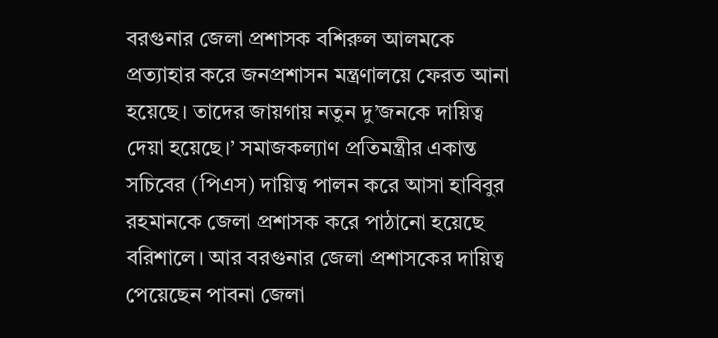বরগুনার জেলা প্রশাসক বশিরুল আলমকে প্রত্যাহার করে জনপ্রশাসন মন্ত্রণালয়ে ফেরত আনা হয়েছে। তাদের জায়গায় নতুন দু’জনকে দায়িত্ব দেয়া হয়েছে।’ সমাজকল্যাণ প্রতিমন্ত্রীর একান্ত সচিবের (পিএস) দায়িত্ব পালন করে আসা হাবিবুর রহমানকে জেলা প্রশাসক করে পাঠানো হয়েছে বরিশালে। আর বরগুনার জেলা প্রশাসকের দায়িত্ব পেয়েছেন পাবনা জেলা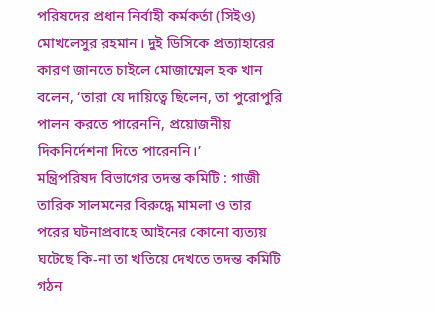পরিষদের প্রধান নির্বাহী কর্মকর্তা (সিইও) মোখলেসুর রহমান। দুই ডিসিকে প্রত্যাহারের কারণ জানতে চাইলে মোজাম্মেল হক খান বলেন, ‘তারা যে দায়িত্বে ছিলেন, তা পুরোপুরি পালন করতে পারেননি, প্রয়োজনীয় দিকনির্দেশনা দিতে পারেননি।’
মন্ত্রিপরিষদ বিভাগের তদন্ত কমিটি : গাজী তারিক সালমনের বিরুদ্ধে মামলা ও তার পরের ঘটনাপ্রবাহে আইনের কোনো ব্যত্যয় ঘটেছে কি-না তা খতিয়ে দেখতে তদন্ত কমিটি গঠন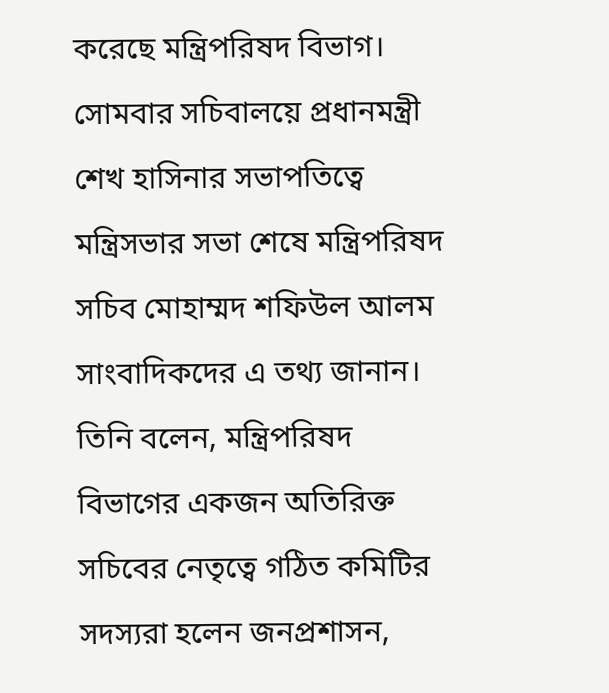করেছে মন্ত্রিপরিষদ বিভাগ। সোমবার সচিবালয়ে প্রধানমন্ত্রী শেখ হাসিনার সভাপতিত্বে মন্ত্রিসভার সভা শেষে মন্ত্রিপরিষদ সচিব মোহাম্মদ শফিউল আলম সাংবাদিকদের এ তথ্য জানান। তিনি বলেন, মন্ত্রিপরিষদ বিভাগের একজন অতিরিক্ত সচিবের নেতৃত্বে গঠিত কমিটির সদস্যরা হলেন জনপ্রশাসন,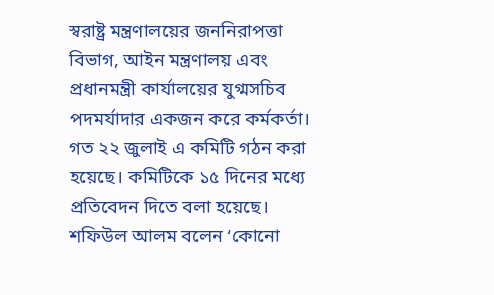স্বরাষ্ট্র মন্ত্রণালয়ের জননিরাপত্তা বিভাগ, আইন মন্ত্রণালয় এবং প্রধানমন্ত্রী কার্যালয়ের যুগ্মসচিব পদমর্যাদার একজন করে কর্মকর্তা। গত ২২ জুলাই এ কমিটি গঠন করা হয়েছে। কমিটিকে ১৫ দিনের মধ্যে প্রতিবেদন দিতে বলা হয়েছে। শফিউল আলম বলেন ‘কোনো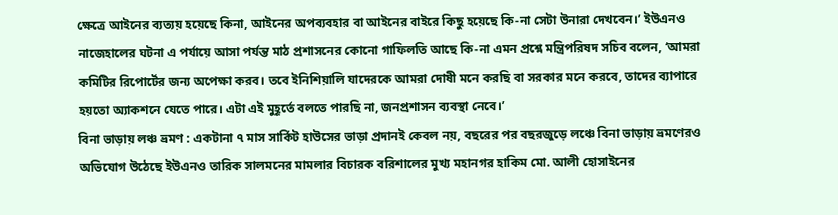ক্ষেত্রে আইনের ব্যত্যয় হয়েছে কিনা, আইনের অপব্যবহার বা আইনের বাইরে কিছু হয়েছে কি-না সেটা উনারা দেখবেন।’ ইউএনও নাজেহালের ঘটনা এ পর্যায়ে আসা পর্যন্ত মাঠ প্রশাসনের কোনো গাফিলতি আছে কি-না এমন প্রশ্নে মন্ত্রিপরিষদ সচিব বলেন, ‘আমরা কমিটির রিপোর্টের জন্য অপেক্ষা করব। তবে ইনিশিয়ালি যাদেরকে আমরা দোষী মনে করছি বা সরকার মনে করবে, তাদের ব্যাপারে হয়তো অ্যাকশনে যেতে পারে। এটা এই মুহূর্তে বলতে পারছি না, জনপ্রশাসন ব্যবস্থা নেবে।’
বিনা ভাড়ায় লঞ্চ ভ্রমণ : একটানা ৭ মাস সার্কিট হাউসের ভাড়া প্রদানই কেবল নয়, বছরের পর বছরজুড়ে লঞ্চে বিনা ভাড়ায় ভ্রমণেরও অভিযোগ উঠেছে ইউএনও তারিক সালমনের মামলার বিচারক বরিশালের মুখ্য মহানগর হাকিম মো. আলী হোসাইনের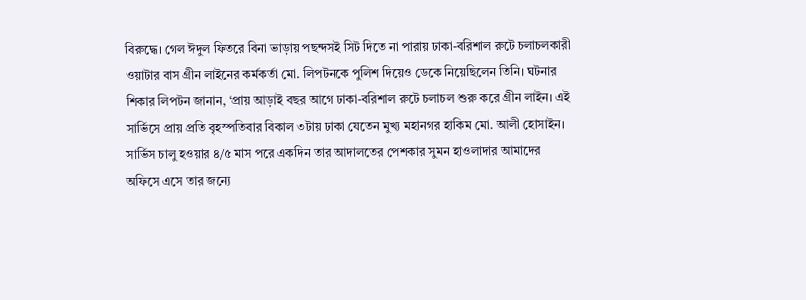বিরুদ্ধে। গেল ঈদুল ফিতরে বিনা ভাড়ায় পছন্দসই সিট দিতে না পারায় ঢাকা-বরিশাল রুটে চলাচলকারী ওয়াটার বাস গ্রীন লাইনের কর্মকর্তা মো. লিপটনকে পুলিশ দিয়েও ডেকে নিয়েছিলেন তিনি। ঘটনার শিকার লিপটন জানান, ‘প্রায় আড়াই বছর আগে ঢাকা-বরিশাল রুটে চলাচল শুরু করে গ্রীন লাইন। এই সার্ভিসে প্রায় প্রতি বৃহস্পতিবার বিকাল ৩টায় ঢাকা যেতেন মুখ্য মহানগর হাকিম মো. আলী হোসাইন। সার্ভিস চালু হওয়ার ৪/৫ মাস পরে একদিন তার আদালতের পেশকার সুমন হাওলাদার আমাদের অফিসে এসে তার জন্যে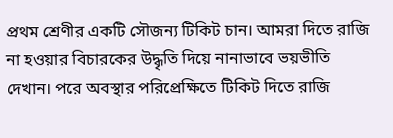প্রথম শ্রেণীর একটি সৌজন্য টিকিট চান। আমরা দিতে রাজি না হওয়ার বিচারকের উদ্ধৃতি দিয়ে নানাভাবে ভয়ভীতি দেখান। পরে অবস্থার পরিপ্রেক্ষিতে টিকিট দিতে রাজি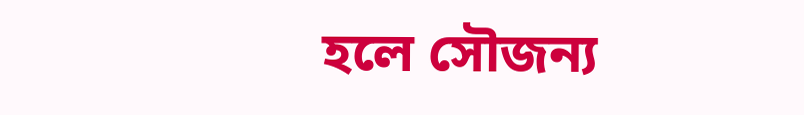হলে সৌজন্য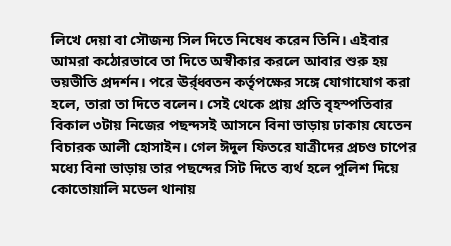লিখে দেয়া বা সৌজন্য সিল দিতে নিষেধ করেন তিনি। এইবার আমরা কঠোরভাবে তা দিতে অস্বীকার করলে আবার শুরু হয় ভয়ভীতি প্রদর্শন। পরে ঊর্র্ধ্বতন কর্তৃপক্ষের সঙ্গে যোগাযোগ করা হলে, তারা তা দিতে বলেন। সেই থেকে প্রায় প্রতি বৃহস্পতিবার বিকাল ৩টায় নিজের পছন্দসই আসনে বিনা ভাড়ায় ঢাকায় যেতেন বিচারক আলী হোসাইন। গেল ঈদুল ফিতরে যাত্রীদের প্রচণ্ড চাপের মধ্যে বিনা ভাড়ায় তার পছন্দের সিট দিতে ব্যর্থ হলে পুলিশ দিয়ে কোতোয়ালি মডেল থানায়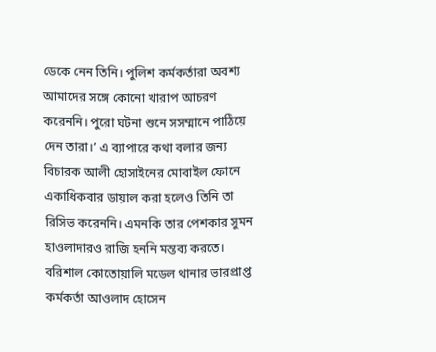ডেকে নেন তিনি। পুলিশ কর্মকর্তারা অবশ্য আমাদের সঙ্গে কোনো খারাপ আচরণ করেননি। পুরো ঘটনা শুনে সসম্মানে পাঠিয়ে দেন তারা।’ এ ব্যাপারে কথা বলার জন্য বিচারক আলী হোসাইনের মোবাইল ফোনে একাধিকবার ডায়াল করা হলেও তিনি তা রিসিভ করেননি। এমনকি তার পেশকার সুমন হাওলাদারও রাজি হননি মন্তব্য করতে। বরিশাল কোতোয়ালি মডেল থানার ভারপ্রাপ্ত কর্মকর্তা আওলাদ হোসেন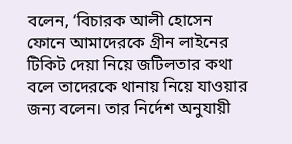বলেন, ‘বিচারক আলী হোসেন ফোনে আমাদেরকে গ্রীন লাইনের টিকিট দেয়া নিয়ে জটিলতার কথা বলে তাদেরকে থানায় নিয়ে যাওয়ার জন্য বলেন। তার নির্দেশ অনুযায়ী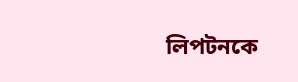লিপটনকে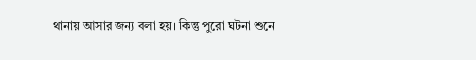থানায় আসার জন্য বলা হয়। কিন্তু পুরো ঘটনা শুনে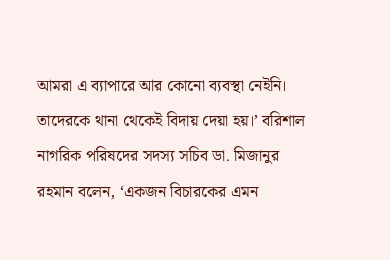আমরা এ ব্যাপারে আর কোনো ব্যবস্থা নেইনি। তাদেরকে থানা থেকেই বিদায় দেয়া হয়।’ বরিশাল নাগরিক পরিষদের সদস্য সচিব ডা. মিজানুর রহমান বলেন, ‘একজন বিচারকের এমন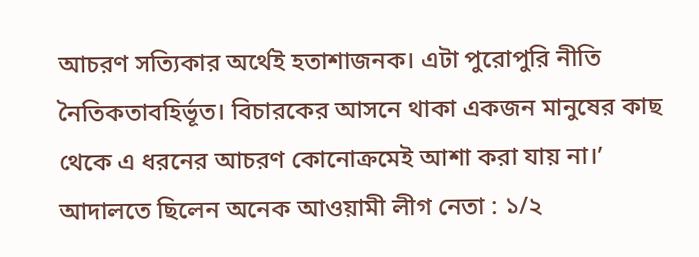আচরণ সত্যিকার অর্থেই হতাশাজনক। এটা পুরোপুরি নীতি নৈতিকতাবহির্ভূত। বিচারকের আসনে থাকা একজন মানুষের কাছ থেকে এ ধরনের আচরণ কোনোক্রমেই আশা করা যায় না।’
আদালতে ছিলেন অনেক আওয়ামী লীগ নেতা : ১/২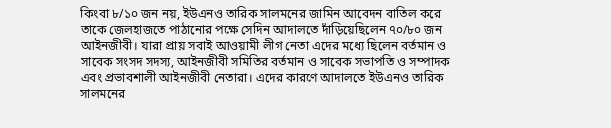কিংবা ৮/১০ জন নয়, ইউএনও তারিক সালমনের জামিন আবেদন বাতিল করে তাকে জেলহাজতে পাঠানোর পক্ষে সেদিন আদালতে দাঁড়িয়েছিলেন ৭০/৮০ জন আইনজীবী। যারা প্রায় সবাই আওয়ামী লীগ নেতা এদের মধ্যে ছিলেন বর্তমান ও সাবেক সংসদ সদস্য, আইনজীবী সমিতির বর্তমান ও সাবেক সভাপতি ও সম্পাদক এবং প্রভাবশালী আইনজীবী নেতারা। এদের কারণে আদালতে ইউএনও তারিক সালমনের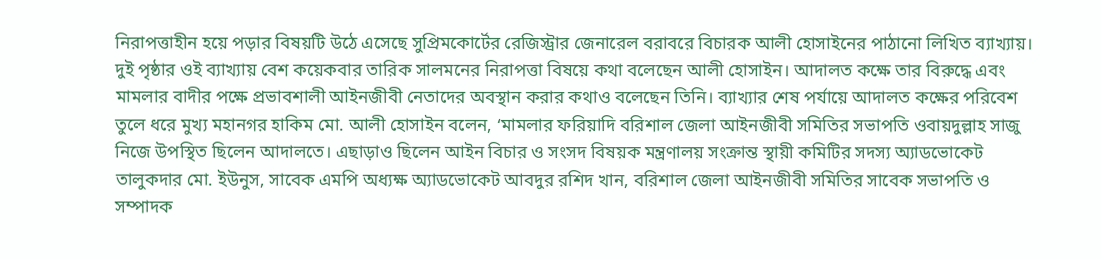নিরাপত্তাহীন হয়ে পড়ার বিষয়টি উঠে এসেছে সুপ্রিমকোর্টের রেজিস্ট্রার জেনারেল বরাবরে বিচারক আলী হোসাইনের পাঠানো লিখিত ব্যাখ্যায়। দুই পৃষ্ঠার ওই ব্যাখ্যায় বেশ কয়েকবার তারিক সালমনের নিরাপত্তা বিষয়ে কথা বলেছেন আলী হোসাইন। আদালত কক্ষে তার বিরুদ্ধে এবং মামলার বাদীর পক্ষে প্রভাবশালী আইনজীবী নেতাদের অবস্থান করার কথাও বলেছেন তিনি। ব্যাখ্যার শেষ পর্যায়ে আদালত কক্ষের পরিবেশ তুলে ধরে মুখ্য মহানগর হাকিম মো. আলী হোসাইন বলেন, ‘মামলার ফরিয়াদি বরিশাল জেলা আইনজীবী সমিতির সভাপতি ওবায়দুল্লাহ সাজু নিজে উপস্থিত ছিলেন আদালতে। এছাড়াও ছিলেন আইন বিচার ও সংসদ বিষয়ক মন্ত্রণালয় সংক্রান্ত স্থায়ী কমিটির সদস্য অ্যাডভোকেট তালুকদার মো. ইউনুস, সাবেক এমপি অধ্যক্ষ অ্যাডভোকেট আবদুর রশিদ খান, বরিশাল জেলা আইনজীবী সমিতির সাবেক সভাপতি ও সম্পাদক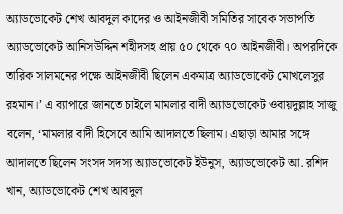অ্যাডভোকেট শেখ আবদুল কাদের ও আইনজীবী সমিতির সাবেক সভাপতি অ্যাডভোকেট আনিসউদ্দিন শহীদসহ প্রায় ৫০ থেকে ৭০ আইনজীবী। অপরদিকে তারিক সালমনের পক্ষে আইনজীবী ছিলেন একমাত্র অ্যাডভোকেট মোখলেসুর রহমান।’ এ ব্যাপারে জানতে চাইলে মামলার বাদী অ্যাডভোকেট ওবায়দুল্লাহ সাজু বলেন, ‘মামলার বাদী হিসেবে আমি আদালতে ছিলাম। এছাড়া আমার সঙ্গে আদালতে ছিলেন সংসদ সদস্য অ্যাডভোকেট ইউনুস, অ্যাডভোকেট আ. রশিদ খান, অ্যাডভোকেট শেখ আবদুল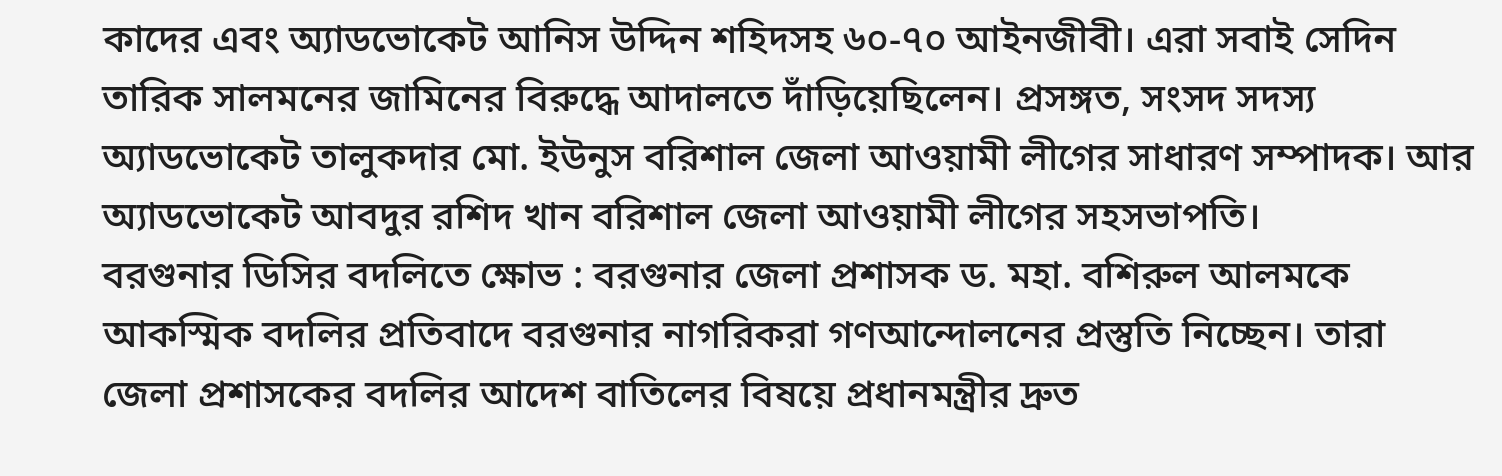কাদের এবং অ্যাডভোকেট আনিস উদ্দিন শহিদসহ ৬০-৭০ আইনজীবী। এরা সবাই সেদিন তারিক সালমনের জামিনের বিরুদ্ধে আদালতে দাঁড়িয়েছিলেন। প্রসঙ্গত, সংসদ সদস্য অ্যাডভোকেট তালুকদার মো. ইউনুস বরিশাল জেলা আওয়ামী লীগের সাধারণ সম্পাদক। আর অ্যাডভোকেট আবদুর রশিদ খান বরিশাল জেলা আওয়ামী লীগের সহসভাপতি।
বরগুনার ডিসির বদলিতে ক্ষোভ : বরগুনার জেলা প্রশাসক ড. মহা. বশিরুল আলমকে আকস্মিক বদলির প্রতিবাদে বরগুনার নাগরিকরা গণআন্দোলনের প্রস্তুতি নিচ্ছেন। তারা জেলা প্রশাসকের বদলির আদেশ বাতিলের বিষয়ে প্রধানমন্ত্রীর দ্রুত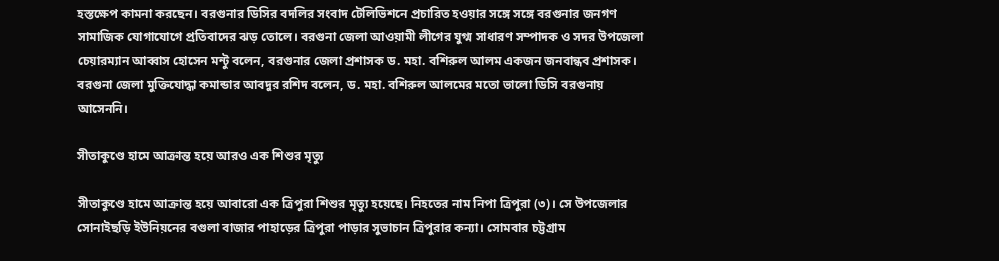হস্তক্ষেপ কামনা করছেন। বরগুনার ডিসির বদলির সংবাদ টেলিভিশনে প্রচারিত হওয়ার সঙ্গে সঙ্গে বরগুনার জনগণ সামাজিক যোগাযোগে প্রতিবাদের ঝড় তোলে। বরগুনা জেলা আওয়ামী লীগের যুগ্ম সাধারণ সম্পাদক ও সদর উপজেলা চেয়ারম্যান আব্বাস হোসেন মন্টু বলেন, বরগুনার জেলা প্রশাসক ড. মহা. বশিরুল আলম একজন জনবান্ধব প্রশাসক। বরগুনা জেলা মুক্তিযোদ্ধা কমান্ডার আবদুর রশিদ বলেন, ড. মহা. বশিরুল আলমের মতো ভালো ডিসি বরগুনায় আসেননি।

সীতাকুণ্ডে হামে আক্রান্ত হয়ে আরও এক শিশুর মৃত্যু

সীতাকুণ্ডে হামে আক্রান্ত হয়ে আবারো এক ত্রিপুরা শিশুর মৃত্যু হয়েছে। নিহতের নাম নিপা ত্রিপুরা (৩)। সে উপজেলার সোনাইছড়ি ইউনিয়নের বগুলা বাজার পাহাড়ের ত্রিপুরা পাড়ার সুভাচান ত্রিপুরার কন্যা। সোমবার চট্টগ্রাম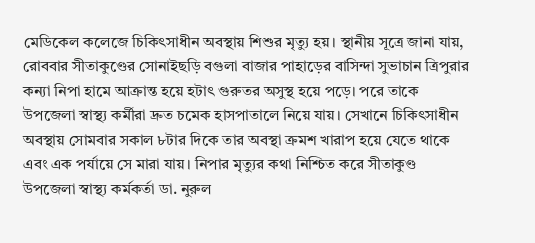মেডিকেল কলেজে চিকিৎসাধীন অবস্থায় শিশুর মৃত্যু হয়। স্থানীয় সূত্রে জানা যায়, রোববার সীতাকুণ্ডের সোনাইছড়ি বগুলা বাজার পাহাড়ের বাসিন্দা সুভাচান ত্রিপুরার কন্যা নিপা হামে আক্রান্ত হয়ে হটাৎ গুরুতর অসুস্থ হয়ে পড়ে। পরে তাকে উপজেলা স্বাস্থ্য কর্মীরা দ্রুত চমেক হাসপাতালে নিয়ে যায়। সেখানে চিকিৎসাধীন অবস্থায় সোমবার সকাল ৮টার দিকে তার অবস্থা ক্রমশ খারাপ হয়ে যেতে থাকে এবং এক পর্যায়ে সে মারা যায়। নিপার মৃত্যুর কথা নিশ্চিত করে সীতাকুণ্ড উপজেলা স্বাস্থ্য কর্মকর্তা ডা. নুরুল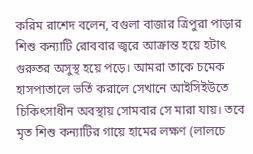করিম রাশেদ বলেন, বগুলা বাজার ত্রিপুরা পাড়ার শিশু কন্যাটি রোববার জ্বরে আক্রান্ত হয়ে হটাৎ গুরুতর অসুস্থ হয়ে পড়ে। আমরা তাকে চমেক হাসপাতালে ভর্তি করালে সেখানে আইসিইউতে চিকিৎসাধীন অবস্থায় সোমবার সে মারা যায়। তবে মৃত শিশু কন্যাটির গায়ে হামের লক্ষণ (লালচে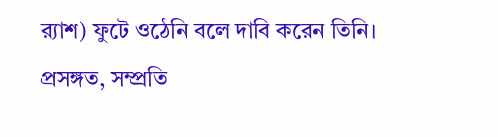র‌্যাশ) ফুটে ওঠেনি বলে দাবি করেন তিনি। প্রসঙ্গত, সম্প্রতি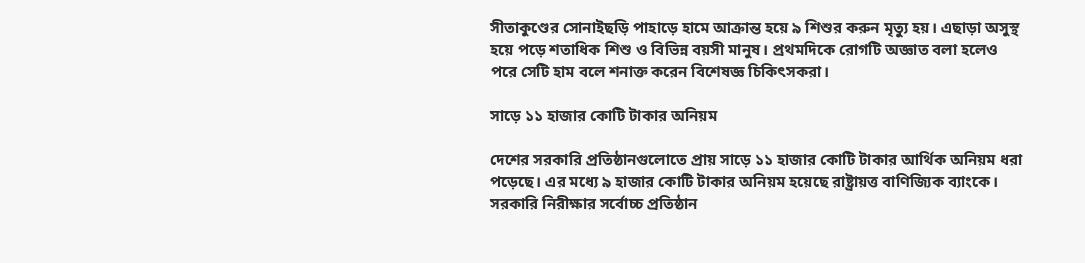সীতাকুণ্ডের সোনাইছড়ি পাহাড়ে হামে আক্রান্ত হয়ে ৯ শিশুর করুন মৃত্যু হয়। এছাড়া অসুস্থ হয়ে পড়ে শতাধিক শিশু ও বিভিন্ন বয়সী মানুষ। প্রথমদিকে রোগটি অজ্ঞাত বলা হলেও পরে সেটি হাম বলে শনাক্ত করেন বিশেষজ্ঞ চিকিৎসকরা।

সাড়ে ১১ হাজার কোটি টাকার অনিয়ম

দেশের সরকারি প্রতিষ্ঠানগুলোতে প্রায় সাড়ে ১১ হাজার কোটি টাকার আর্থিক অনিয়ম ধরা পড়েছে। এর মধ্যে ৯ হাজার কোটি টাকার অনিয়ম হয়েছে রাষ্ট্রায়ত্ত বাণিজ্যিক ব্যাংকে। সরকারি নিরীক্ষার সর্বোচ্চ প্রতিষ্ঠান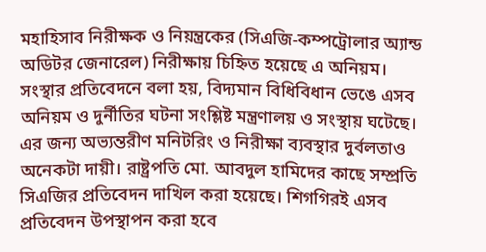মহাহিসাব নিরীক্ষক ও নিয়ন্ত্রকের (সিএজি-কম্পট্রোলার অ্যান্ড অডিটর জেনারেল) নিরীক্ষায় চিহ্নিত হয়েছে এ অনিয়ম। সংস্থার প্রতিবেদনে বলা হয়, বিদ্যমান বিধিবিধান ভেঙে এসব অনিয়ম ও দুর্নীতির ঘটনা সংশ্লিষ্ট মন্ত্রণালয় ও সংস্থায় ঘটেছে। এর জন্য অভ্যন্তরীণ মনিটরিং ও নিরীক্ষা ব্যবস্থার দুর্বলতাও অনেকটা দায়ী। রাষ্ট্রপতি মো. আবদুল হামিদের কাছে সম্প্রতি সিএজির প্রতিবেদন দাখিল করা হয়েছে। শিগগিরই এসব প্রতিবেদন উপস্থাপন করা হবে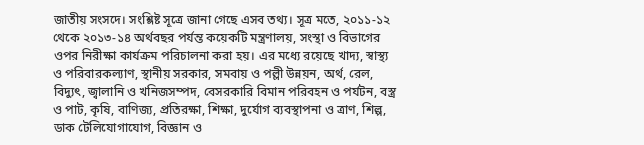জাতীয় সংসদে। সংশ্লিষ্ট সূত্রে জানা গেছে এসব তথ্য। সূত্র মতে, ২০১১-১২ থেকে ২০১৩-১৪ অর্থবছর পর্যন্ত কয়েকটি মন্ত্রণালয়, সংস্থা ও বিভাগের ওপর নিরীক্ষা কার্যক্রম পরিচালনা করা হয়। এর মধ্যে রয়েছে খাদ্য, স্বাস্থ্য ও পরিবারকল্যাণ, স্থানীয় সরকার, সমবায় ও পল্লী উন্নয়ন, অর্থ, রেল, বিদ্যুৎ, জ্বালানি ও খনিজসম্পদ, বেসরকারি বিমান পরিবহন ও পর্যটন, বস্ত্র ও পাট, কৃষি, বাণিজ্য, প্রতিরক্ষা, শিক্ষা, দুর্যোগ ব্যবস্থাপনা ও ত্রাণ, শিল্প, ডাক টেলিযোগাযোগ, বিজ্ঞান ও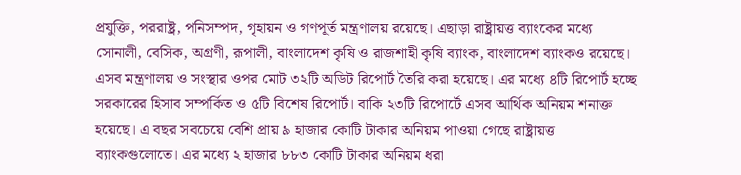প্রযুক্তি, পররাষ্ট্র, পনিসম্পদ, গৃহায়ন ও গণপূর্ত মন্ত্রণালয় রয়েছে। এছাড়া রাষ্ট্রায়ত্ত ব্যাংকের মধ্যে সোনালী, বেসিক, অগ্রণী, রূপালী, বাংলাদেশ কৃষি ও রাজশাহী কৃষি ব্যাংক, বাংলাদেশ ব্যাংকও রয়েছে। এসব মন্ত্রণালয় ও সংস্থার ওপর মোট ৩২টি অডিট রিপোর্ট তৈরি করা হয়েছে। এর মধ্যে ৪টি রিপোর্ট হচ্ছে সরকারের হিসাব সম্পর্কিত ও ৫টি বিশেষ রিপোর্ট। বাকি ২৩টি রিপোর্টে এসব আর্থিক অনিয়ম শনাক্ত হয়েছে। এ বছর সবচেয়ে বেশি প্রায় ৯ হাজার কোটি টাকার অনিয়ম পাওয়া গেছে রাষ্ট্রায়ত্ত ব্যাংকগুলোতে। এর মধ্যে ২ হাজার ৮৮৩ কোটি টাকার অনিয়ম ধরা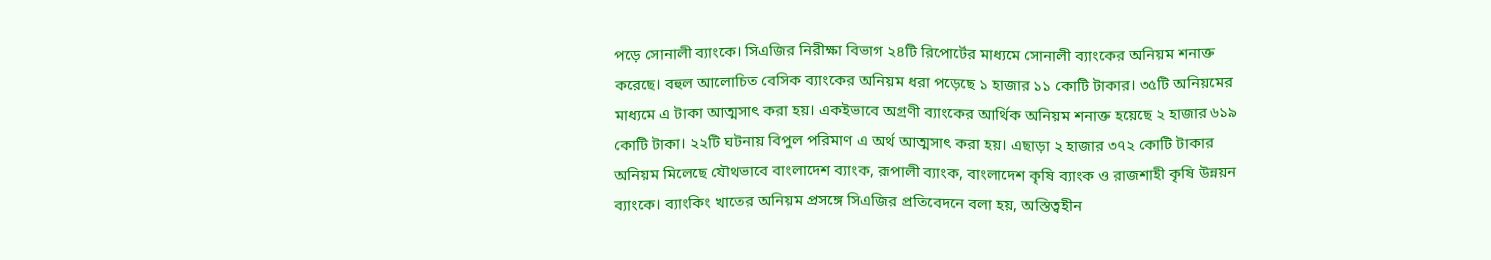পড়ে সোনালী ব্যাংকে। সিএজির নিরীক্ষা বিভাগ ২৪টি রিপোর্টের মাধ্যমে সোনালী ব্যাংকের অনিয়ম শনাক্ত করেছে। বহুল আলোচিত বেসিক ব্যাংকের অনিয়ম ধরা পড়েছে ১ হাজার ১১ কোটি টাকার। ৩৫টি অনিয়মের মাধ্যমে এ টাকা আত্মসাৎ করা হয়। একইভাবে অগ্রণী ব্যাংকের আর্থিক অনিয়ম শনাক্ত হয়েছে ২ হাজার ৬১৯ কোটি টাকা। ২২টি ঘটনায় বিপুল পরিমাণ এ অর্থ আত্মসাৎ করা হয়। এছাড়া ২ হাজার ৩৭২ কোটি টাকার অনিয়ম মিলেছে যৌথভাবে বাংলাদেশ ব্যাংক, রূপালী ব্যাংক, বাংলাদেশ কৃষি ব্যাংক ও রাজশাহী কৃষি উন্নয়ন ব্যাংকে। ব্যাংকিং খাতের অনিয়ম প্রসঙ্গে সিএজির প্রতিবেদনে বলা হয়, অস্তিত্বহীন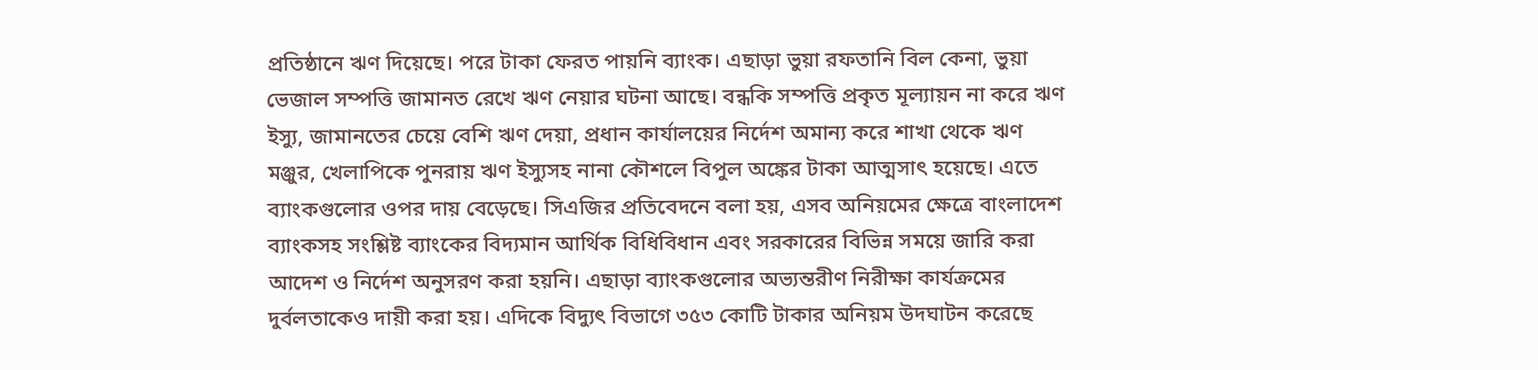প্রতিষ্ঠানে ঋণ দিয়েছে। পরে টাকা ফেরত পায়নি ব্যাংক। এছাড়া ভুয়া রফতানি বিল কেনা, ভুয়া ভেজাল সম্পত্তি জামানত রেখে ঋণ নেয়ার ঘটনা আছে। বন্ধকি সম্পত্তি প্রকৃত মূল্যায়ন না করে ঋণ ইস্যু, জামানতের চেয়ে বেশি ঋণ দেয়া, প্রধান কার্যালয়ের নির্দেশ অমান্য করে শাখা থেকে ঋণ মঞ্জুর, খেলাপিকে পুনরায় ঋণ ইস্যুসহ নানা কৌশলে বিপুল অঙ্কের টাকা আত্মসাৎ হয়েছে। এতে ব্যাংকগুলোর ওপর দায় বেড়েছে। সিএজির প্রতিবেদনে বলা হয়, এসব অনিয়মের ক্ষেত্রে বাংলাদেশ ব্যাংকসহ সংশ্লিষ্ট ব্যাংকের বিদ্যমান আর্থিক বিধিবিধান এবং সরকারের বিভিন্ন সময়ে জারি করা আদেশ ও নির্দেশ অনুসরণ করা হয়নি। এছাড়া ব্যাংকগুলোর অভ্যন্তরীণ নিরীক্ষা কার্যক্রমের দুর্বলতাকেও দায়ী করা হয়। এদিকে বিদ্যুৎ বিভাগে ৩৫৩ কোটি টাকার অনিয়ম উদঘাটন করেছে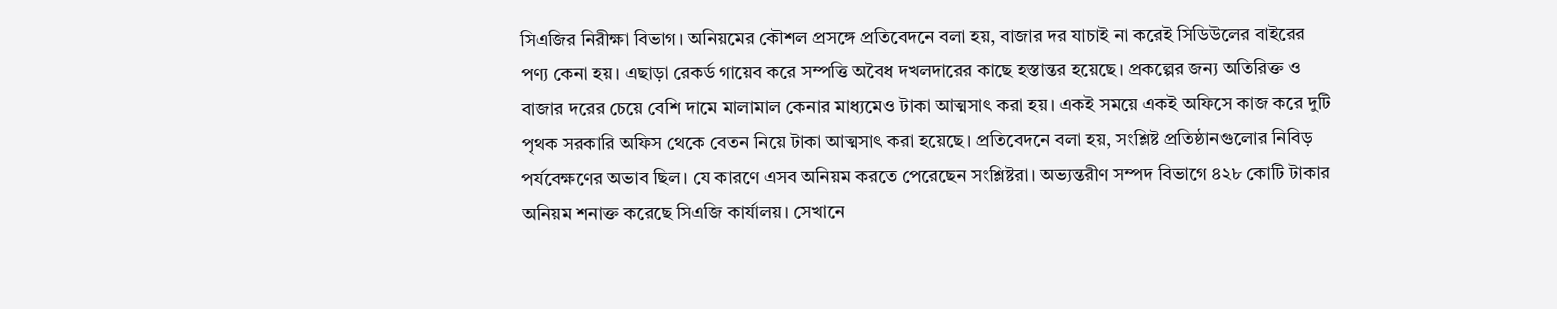সিএজির নিরীক্ষা বিভাগ। অনিয়মের কৌশল প্রসঙ্গে প্রতিবেদনে বলা হয়, বাজার দর যাচাই না করেই সিডিউলের বাইরের পণ্য কেনা হয়। এছাড়া রেকর্ড গায়েব করে সম্পত্তি অবৈধ দখলদারের কাছে হস্তান্তর হয়েছে। প্রকল্পের জন্য অতিরিক্ত ও বাজার দরের চেয়ে বেশি দামে মালামাল কেনার মাধ্যমেও টাকা আত্মসাৎ করা হয়। একই সময়ে একই অফিসে কাজ করে দুটি পৃথক সরকারি অফিস থেকে বেতন নিয়ে টাকা আত্মসাৎ করা হয়েছে। প্রতিবেদনে বলা হয়, সংশ্লিষ্ট প্রতিষ্ঠানগুলোর নিবিড় পর্যবেক্ষণের অভাব ছিল। যে কারণে এসব অনিয়ম করতে পেরেছেন সংশ্লিষ্টরা। অভ্যন্তরীণ সম্পদ বিভাগে ৪২৮ কোটি টাকার অনিয়ম শনাক্ত করেছে সিএজি কার্যালয়। সেখানে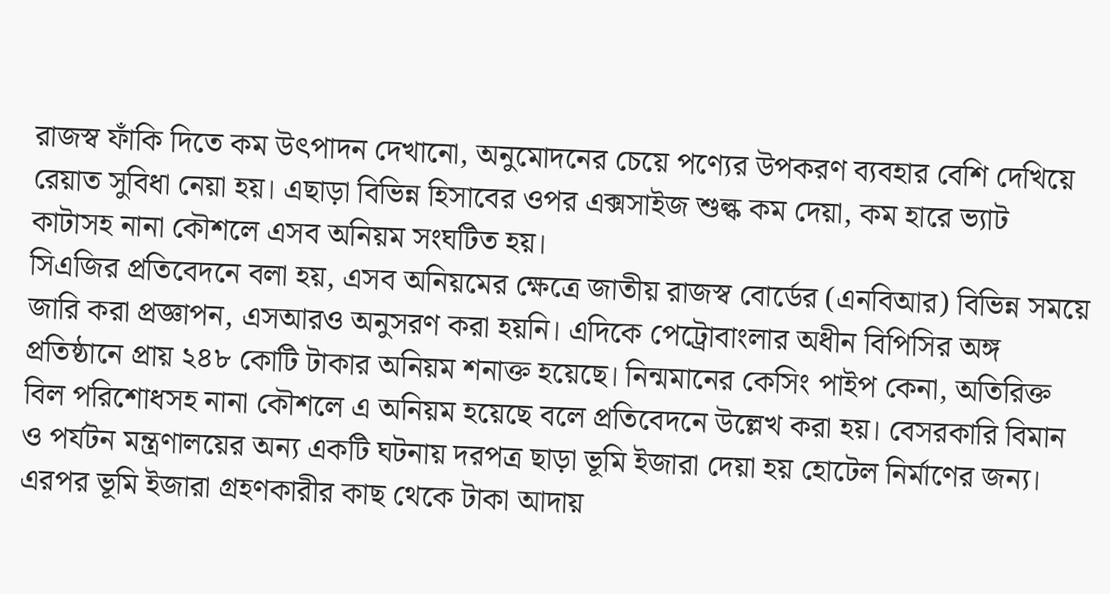রাজস্ব ফাঁকি দিতে কম উৎপাদন দেখানো, অনুমোদনের চেয়ে পণ্যের উপকরণ ব্যবহার বেশি দেখিয়ে রেয়াত সুবিধা নেয়া হয়। এছাড়া বিভিন্ন হিসাবের ওপর এক্সসাইজ শুল্ক কম দেয়া, কম হারে ভ্যাট কাটাসহ নানা কৌশলে এসব অনিয়ম সংঘটিত হয়।
সিএজির প্রতিবেদনে বলা হয়, এসব অনিয়মের ক্ষেত্রে জাতীয় রাজস্ব বোর্ডের (এনবিআর) বিভিন্ন সময়ে জারি করা প্রজ্ঞাপন, এসআরও অনুসরণ করা হয়নি। এদিকে পেট্রোবাংলার অধীন বিপিসির অঙ্গ প্রতিষ্ঠানে প্রায় ২৪৮ কোটি টাকার অনিয়ম শনাক্ত হয়েছে। নিন্মমানের কেসিং পাইপ কেনা, অতিরিক্ত বিল পরিশোধসহ নানা কৌশলে এ অনিয়ম হয়েছে বলে প্রতিবেদনে উল্লেখ করা হয়। বেসরকারি বিমান ও পর্যটন মন্ত্রণালয়ের অন্য একটি ঘটনায় দরপত্র ছাড়া ভূমি ইজারা দেয়া হয় হোটেল নির্মাণের জন্য। এরপর ভূমি ইজারা গ্রহণকারীর কাছ থেকে টাকা আদায়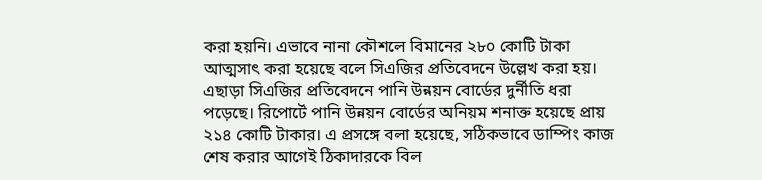করা হয়নি। এভাবে নানা কৌশলে বিমানের ২৮০ কোটি টাকা আত্মসাৎ করা হয়েছে বলে সিএজির প্রতিবেদনে উল্লেখ করা হয়। এছাড়া সিএজির প্রতিবেদনে পানি উন্নয়ন বোর্ডের দুর্নীতি ধরা পড়েছে। রিপোর্টে পানি উন্নয়ন বোর্ডের অনিয়ম শনাক্ত হয়েছে প্রায় ২১৪ কোটি টাকার। এ প্রসঙ্গে বলা হয়েছে, সঠিকভাবে ডাম্পিং কাজ শেষ করার আগেই ঠিকাদারকে বিল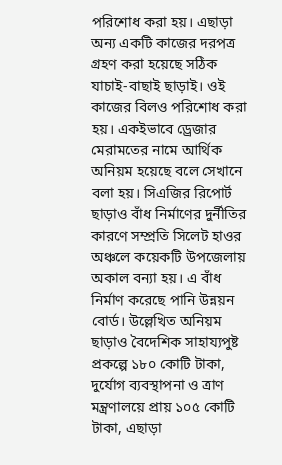পরিশোধ করা হয়। এছাড়া অন্য একটি কাজের দরপত্র গ্রহণ করা হয়েছে সঠিক যাচাই-বাছাই ছাড়াই। ওই কাজের বিলও পরিশোধ করা হয়। একইভাবে ড্রেজার মেরামতের নামে আর্থিক অনিয়ম হয়েছে বলে সেখানে বলা হয়। সিএজির রিপোর্ট ছাড়াও বাঁধ নির্মাণের দুর্নীতির কারণে সম্প্রতি সিলেট হাওর অঞ্চলে কয়েকটি উপজেলায় অকাল বন্যা হয়। এ বাঁধ নির্মাণ করেছে পানি উন্নয়ন বোর্ড। উল্লেখিত অনিয়ম ছাড়াও বৈদেশিক সাহায্যপুষ্ট প্রকল্পে ১৮০ কোটি টাকা, দুর্যোগ ব্যবস্থাপনা ও ত্রাণ মন্ত্রণালয়ে প্রায় ১০৫ কোটি টাকা, এছাড়া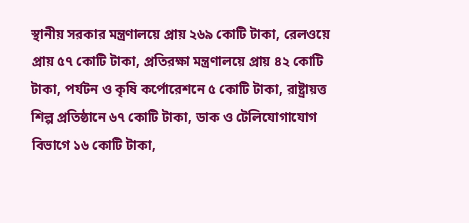স্থানীয় সরকার মন্ত্রণালয়ে প্রায় ২৬৯ কোটি টাকা, রেলওয়ে প্রায় ৫৭ কোটি টাকা, প্রতিরক্ষা মন্ত্রণালয়ে প্রায় ৪২ কোটি টাকা, পর্যটন ও কৃষি কর্পোরেশনে ৫ কোটি টাকা, রাষ্ট্রায়ত্ত শিল্প প্রতিষ্ঠানে ৬৭ কোটি টাকা, ডাক ও টেলিযোগাযোগ বিভাগে ১৬ কোটি টাকা,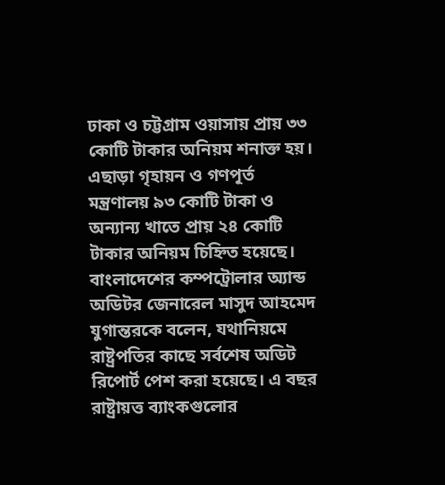ঢাকা ও চট্টগ্রাম ওয়াসায় প্রায় ৩৩ কোটি টাকার অনিয়ম শনাক্ত হয়। এছাড়া গৃহায়ন ও গণপূর্ত মন্ত্রণালয় ৯৩ কোটি টাকা ও অন্যান্য খাতে প্রায় ২৪ কোটি টাকার অনিয়ম চিহ্নিত হয়েছে। বাংলাদেশের কম্পট্রোলার অ্যান্ড অডিটর জেনারেল মাসুদ আহমেদ যুগান্তরকে বলেন, যথানিয়মে রাষ্ট্রপতির কাছে সর্বশেষ অডিট রিপোর্ট পেশ করা হয়েছে। এ বছর রাষ্ট্রায়ত্ত ব্যাংকগুলোর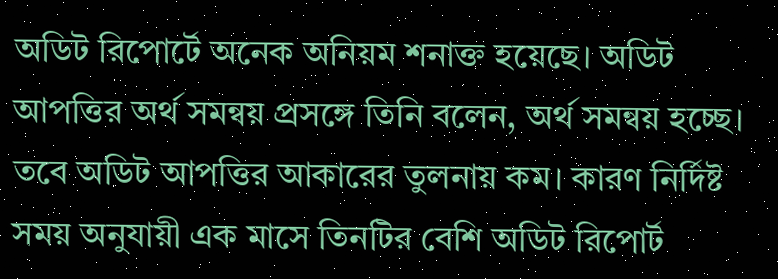অডিট রিপোর্টে অনেক অনিয়ম শনাক্ত হয়েছে। অডিট আপত্তির অর্থ সমন্বয় প্রসঙ্গে তিনি বলেন, অর্থ সমন্বয় হচ্ছে। তবে অডিট আপত্তির আকারের তুলনায় কম। কারণ নির্দিষ্ট সময় অনুযায়ী এক মাসে তিনটির বেশি অডিট রিপোর্ট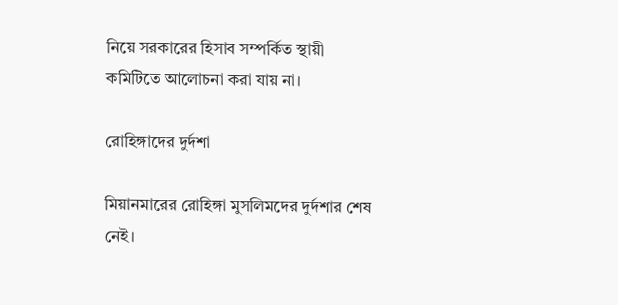নিয়ে সরকারের হিসাব সম্পর্কিত স্থায়ী কমিটিতে আলোচনা করা যায় না।

রোহিঙ্গাদের দুর্দশা

মিয়ানমারের রোহিঙ্গা মুসলিমদের দুর্দশার শেষ নেই।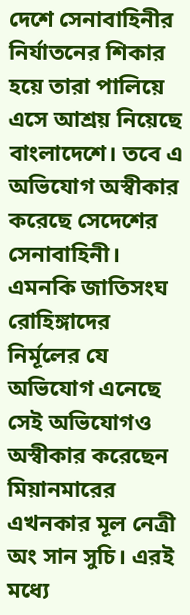দেশে সেনাবাহিনীর নির্যাতনের শিকার হয়ে তারা পালিয়ে এসে আশ্রয় নিয়েছে বাংলাদেশে। তবে এ অভিযোগ অস্বীকার করেছে সেদেশের সেনাবাহিনী। এমনকি জাতিসংঘ রোহিঙ্গাদের নির্মূলের যে অভিযোগ এনেছে সেই অভিযোগও অস্বীকার করেছেন মিয়ানমারের এখনকার মূল নেত্রী অং সান সুচি। এরই মধ্যে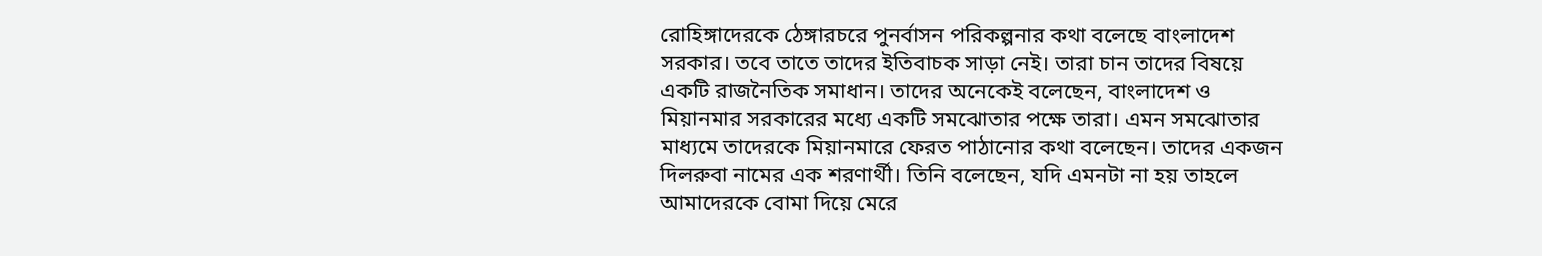রোহিঙ্গাদেরকে ঠেঙ্গারচরে পুনর্বাসন পরিকল্পনার কথা বলেছে বাংলাদেশ সরকার। তবে তাতে তাদের ইতিবাচক সাড়া নেই। তারা চান তাদের বিষয়ে একটি রাজনৈতিক সমাধান। তাদের অনেকেই বলেছেন, বাংলাদেশ ও মিয়ানমার সরকারের মধ্যে একটি সমঝোতার পক্ষে তারা। এমন সমঝোতার মাধ্যমে তাদেরকে মিয়ানমারে ফেরত পাঠানোর কথা বলেছেন। তাদের একজন দিলরুবা নামের এক শরণার্থী। তিনি বলেছেন, যদি এমনটা না হয় তাহলে আমাদেরকে বোমা দিয়ে মেরে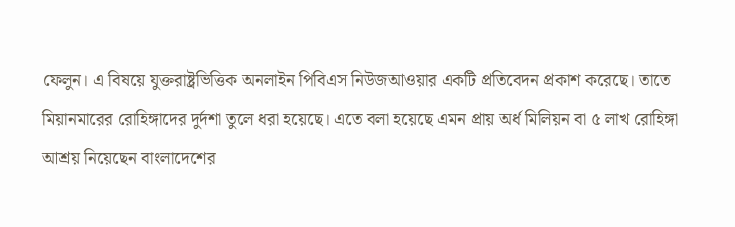ফেলুন। এ বিষয়ে যুক্তরাষ্ট্রভিত্তিক অনলাইন পিবিএস নিউজআওয়ার একটি প্রতিবেদন প্রকাশ করেছে। তাতে মিয়ানমারের রোহিঙ্গাদের দুর্দশা তুলে ধরা হয়েছে। এতে বলা হয়েছে এমন প্রায় অর্ধ মিলিয়ন বা ৫ লাখ রোহিঙ্গা আশ্রয় নিয়েছেন বাংলাদেশের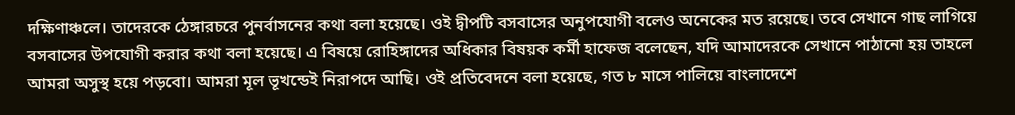দক্ষিণাঞ্চলে। তাদেরকে ঠেঙ্গারচরে পুনর্বাসনের কথা বলা হয়েছে। ওই দ্বীপটি বসবাসের অনুপযোগী বলেও অনেকের মত রয়েছে। তবে সেখানে গাছ লাগিয়ে বসবাসের উপযোগী করার কথা বলা হয়েছে। এ বিষয়ে রোহিঙ্গাদের অধিকার বিষয়ক কর্মী হাফেজ বলেছেন, যদি আমাদেরকে সেখানে পাঠানো হয় তাহলে আমরা অসুস্থ হয়ে পড়বো। আমরা মূল ভূখন্ডেই নিরাপদে আছি। ওই প্রতিবেদনে বলা হয়েছে, গত ৮ মাসে পালিয়ে বাংলাদেশে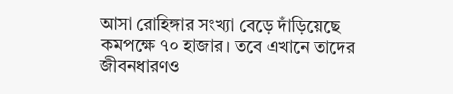আসা রোহিঙ্গার সংখ্যা বেড়ে দাঁড়িয়েছে কমপক্ষে ৭০ হাজার। তবে এখানে তাদের জীবনধারণও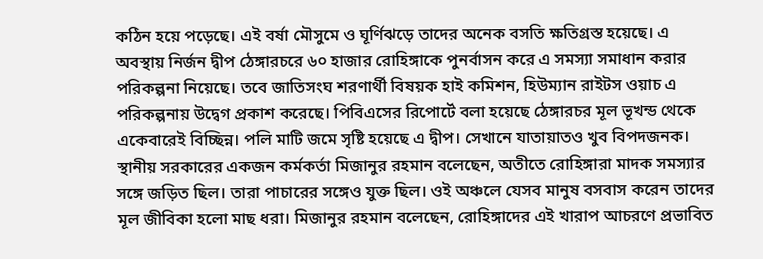কঠিন হয়ে পড়েছে। এই বর্ষা মৌসুমে ও ঘূর্ণিঝড়ে তাদের অনেক বসতি ক্ষতিগ্রস্ত হয়েছে। এ অবস্থায় নির্জন দ্বীপ ঠেঙ্গারচরে ৬০ হাজার রোহিঙ্গাকে পুনর্বাসন করে এ সমস্যা সমাধান করার পরিকল্পনা নিয়েছে। তবে জাতিসংঘ শরণার্থী বিষয়ক হাই কমিশন, হিউম্যান রাইটস ওয়াচ এ পরিকল্পনায় উদ্বেগ প্রকাশ করেছে। পিবিএসের রিপোর্টে বলা হয়েছে ঠেঙ্গারচর মূল ভূখন্ড থেকে একেবারেই বিচ্ছিন্ন। পলি মাটি জমে সৃষ্টি হয়েছে এ দ্বীপ। সেখানে যাতায়াতও খুব বিপদজনক। স্থানীয় সরকারের একজন কর্মকর্তা মিজানুর রহমান বলেছেন, অতীতে রোহিঙ্গারা মাদক সমস্যার সঙ্গে জড়িত ছিল। তারা পাচারের সঙ্গেও যুক্ত ছিল। ওই অঞ্চলে যেসব মানুষ বসবাস করেন তাদের মূল জীবিকা হলো মাছ ধরা। মিজানুর রহমান বলেছেন, রোহিঙ্গাদের এই খারাপ আচরণে প্রভাবিত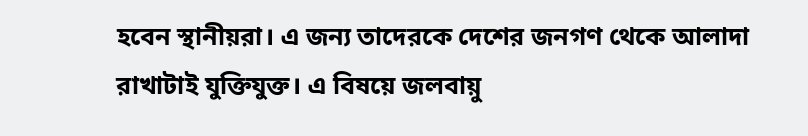হবেন স্থানীয়রা। এ জন্য তাদেরকে দেশের জনগণ থেকে আলাদা রাখাটাই যুক্তিযুক্ত। এ বিষয়ে জলবায়ু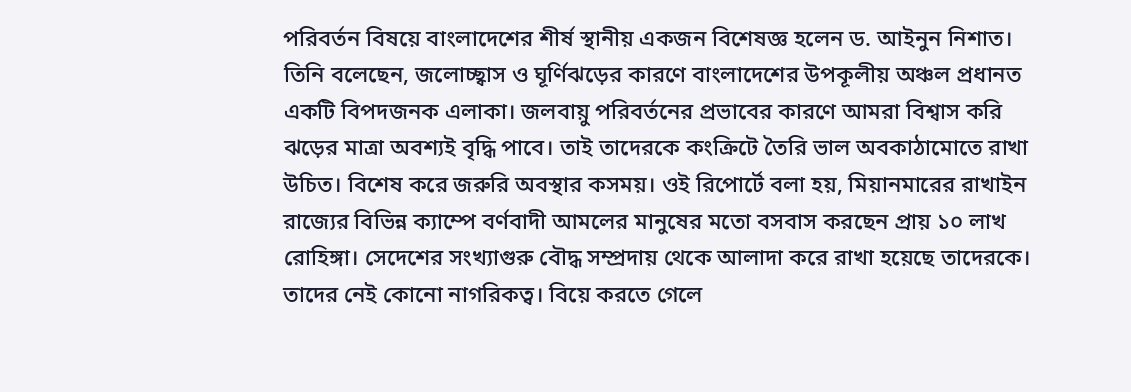পরিবর্তন বিষয়ে বাংলাদেশের শীর্ষ স্থানীয় একজন বিশেষজ্ঞ হলেন ড. আইনুন নিশাত। তিনি বলেছেন, জলোচ্ছ্বাস ও ঘূর্ণিঝড়ের কারণে বাংলাদেশের উপকূলীয় অঞ্চল প্রধানত একটি বিপদজনক এলাকা। জলবায়ু পরিবর্তনের প্রভাবের কারণে আমরা বিশ্বাস করি ঝড়ের মাত্রা অবশ্যই বৃদ্ধি পাবে। তাই তাদেরকে কংক্রিটে তৈরি ভাল অবকাঠামোতে রাখা উচিত। বিশেষ করে জরুরি অবস্থার কসময়। ওই রিপোর্টে বলা হয়, মিয়ানমারের রাখাইন রাজ্যের বিভিন্ন ক্যাম্পে বর্ণবাদী আমলের মানুষের মতো বসবাস করছেন প্রায় ১০ লাখ রোহিঙ্গা। সেদেশের সংখ্যাগুরু বৌদ্ধ সম্প্রদায় থেকে আলাদা করে রাখা হয়েছে তাদেরকে। তাদের নেই কোনো নাগরিকত্ব। বিয়ে করতে গেলে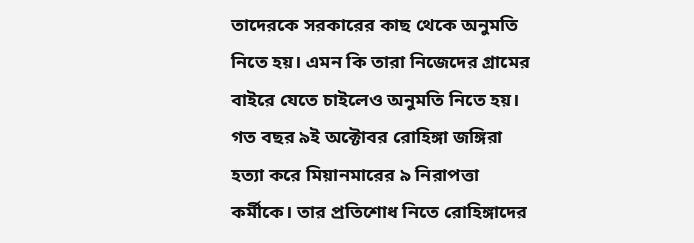তাদেরকে সরকারের কাছ থেকে অনুমতি নিতে হয়। এমন কি তারা নিজেদের গ্রামের বাইরে যেতে চাইলেও অনুমতি নিতে হয়। গত বছর ৯ই অক্টোবর রোহিঙ্গা জঙ্গিরা হত্যা করে মিয়ানমারের ৯ নিরাপত্তা কর্মীকে। তার প্রতিশোধ নিতে রোহিঙ্গাদের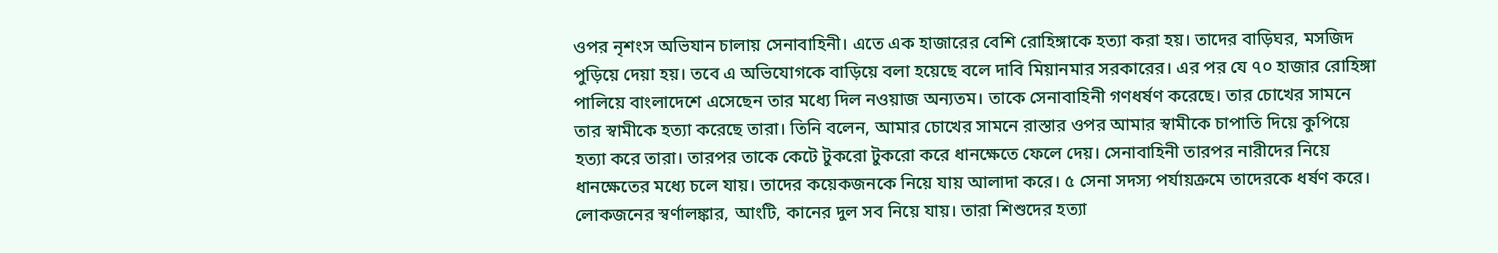ওপর নৃশংস অভিযান চালায় সেনাবাহিনী। এতে এক হাজারের বেশি রোহিঙ্গাকে হত্যা করা হয়। তাদের বাড়িঘর, মসজিদ পুড়িয়ে দেয়া হয়। তবে এ অভিযোগকে বাড়িয়ে বলা হয়েছে বলে দাবি মিয়ানমার সরকারের। এর পর যে ৭০ হাজার রোহিঙ্গা পালিয়ে বাংলাদেশে এসেছেন তার মধ্যে দিল নওয়াজ অন্যতম। তাকে সেনাবাহিনী গণধর্ষণ করেছে। তার চোখের সামনে তার স্বামীকে হত্যা করেছে তারা। তিনি বলেন, আমার চোখের সামনে রাস্তার ওপর আমার স্বামীকে চাপাতি দিয়ে কুপিয়ে হত্যা করে তারা। তারপর তাকে কেটে টুকরো টুকরো করে ধানক্ষেতে ফেলে দেয়। সেনাবাহিনী তারপর নারীদের নিয়ে ধানক্ষেতের মধ্যে চলে যায়। তাদের কয়েকজনকে নিয়ে যায় আলাদা করে। ৫ সেনা সদস্য পর্যায়ক্রমে তাদেরকে ধর্ষণ করে। লোকজনের স্বর্ণালঙ্কার, আংটি, কানের দুল সব নিয়ে যায়। তারা শিশুদের হত্যা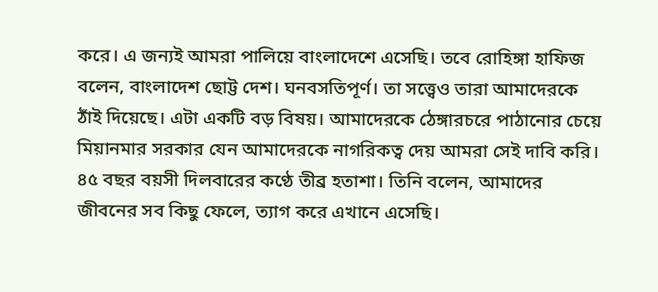করে। এ জন্যই আমরা পালিয়ে বাংলাদেশে এসেছি। তবে রোহিঙ্গা হাফিজ বলেন, বাংলাদেশ ছোট্ট দেশ। ঘনবসতিপূর্ণ। তা সত্ত্বেও তারা আমাদেরকে ঠাঁই দিয়েছে। এটা একটি বড় বিষয়। আমাদেরকে ঠেঙ্গারচরে পাঠানোর চেয়ে মিয়ানমার সরকার যেন আমাদেরকে নাগরিকত্ব দেয় আমরা সেই দাবি করি। ৪৫ বছর বয়সী দিলবারের কণ্ঠে তীব্র হতাশা। তিনি বলেন, আমাদের জীবনের সব কিছু ফেলে, ত্যাগ করে এখানে এসেছি।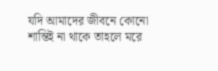যদি আমাদের জীবনে কোনো শান্তিই না থাকে তাহলে মরে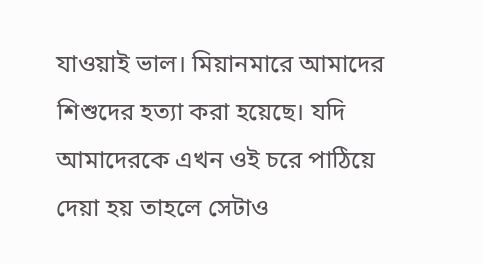যাওয়াই ভাল। মিয়ানমারে আমাদের শিশুদের হত্যা করা হয়েছে। যদি আমাদেরকে এখন ওই চরে পাঠিয়ে দেয়া হয় তাহলে সেটাও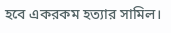হবে একরকম হত্যার সামিল।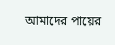আমাদের পায়ের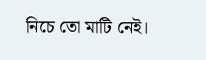নিচে তো মাটি নেই।